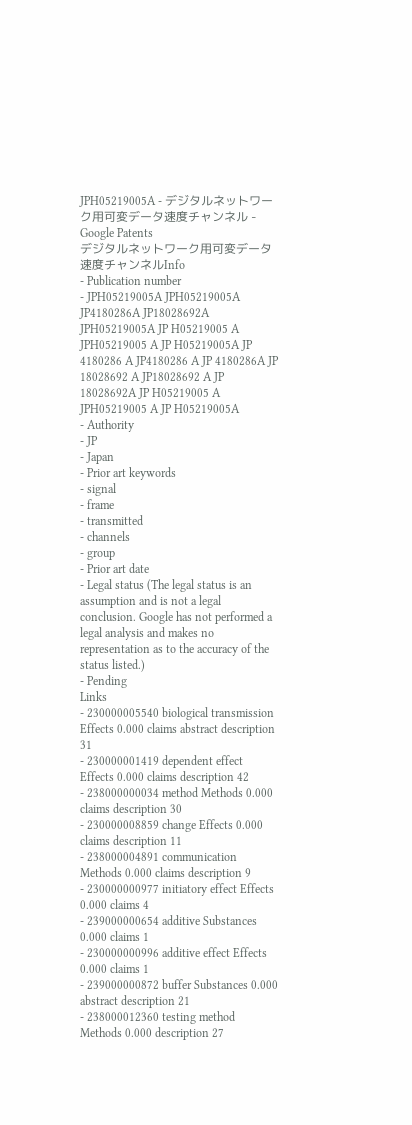JPH05219005A - デジタルネットワーク用可変データ速度チャンネル - Google Patents
デジタルネットワーク用可変データ速度チャンネルInfo
- Publication number
- JPH05219005A JPH05219005A JP4180286A JP18028692A JPH05219005A JP H05219005 A JPH05219005 A JP H05219005A JP 4180286 A JP4180286 A JP 4180286A JP 18028692 A JP18028692 A JP 18028692A JP H05219005 A JPH05219005 A JP H05219005A
- Authority
- JP
- Japan
- Prior art keywords
- signal
- frame
- transmitted
- channels
- group
- Prior art date
- Legal status (The legal status is an assumption and is not a legal conclusion. Google has not performed a legal analysis and makes no representation as to the accuracy of the status listed.)
- Pending
Links
- 230000005540 biological transmission Effects 0.000 claims abstract description 31
- 230000001419 dependent effect Effects 0.000 claims description 42
- 238000000034 method Methods 0.000 claims description 30
- 230000008859 change Effects 0.000 claims description 11
- 238000004891 communication Methods 0.000 claims description 9
- 230000000977 initiatory effect Effects 0.000 claims 4
- 239000000654 additive Substances 0.000 claims 1
- 230000000996 additive effect Effects 0.000 claims 1
- 239000000872 buffer Substances 0.000 abstract description 21
- 238000012360 testing method Methods 0.000 description 27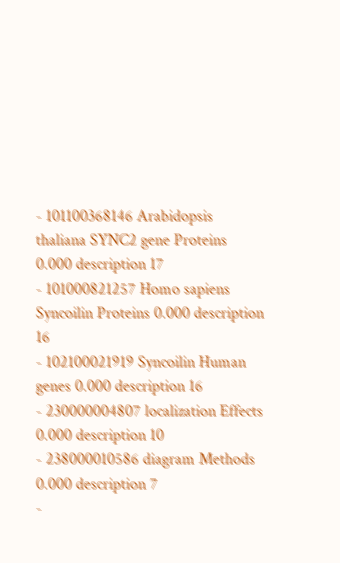- 101100368146 Arabidopsis thaliana SYNC2 gene Proteins 0.000 description 17
- 101000821257 Homo sapiens Syncoilin Proteins 0.000 description 16
- 102100021919 Syncoilin Human genes 0.000 description 16
- 230000004807 localization Effects 0.000 description 10
- 238000010586 diagram Methods 0.000 description 7
-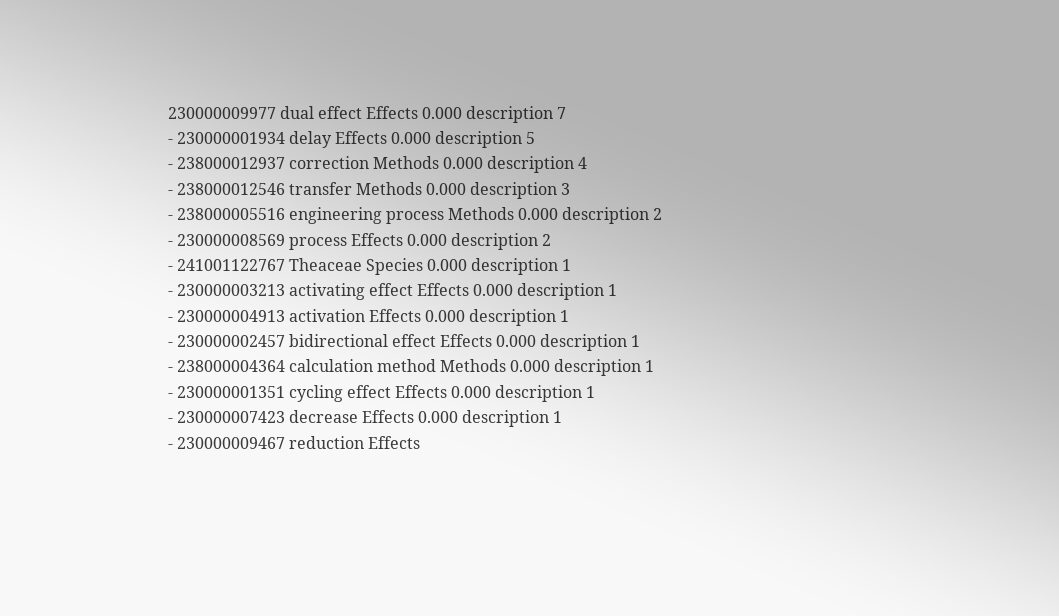230000009977 dual effect Effects 0.000 description 7
- 230000001934 delay Effects 0.000 description 5
- 238000012937 correction Methods 0.000 description 4
- 238000012546 transfer Methods 0.000 description 3
- 238000005516 engineering process Methods 0.000 description 2
- 230000008569 process Effects 0.000 description 2
- 241001122767 Theaceae Species 0.000 description 1
- 230000003213 activating effect Effects 0.000 description 1
- 230000004913 activation Effects 0.000 description 1
- 230000002457 bidirectional effect Effects 0.000 description 1
- 238000004364 calculation method Methods 0.000 description 1
- 230000001351 cycling effect Effects 0.000 description 1
- 230000007423 decrease Effects 0.000 description 1
- 230000009467 reduction Effects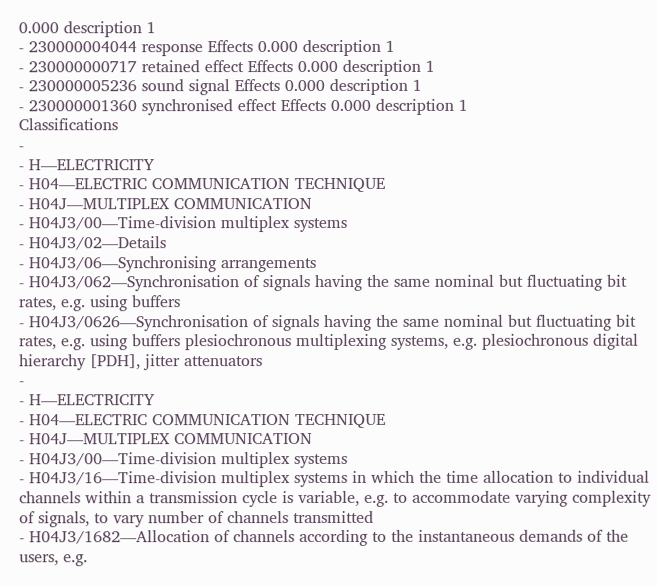0.000 description 1
- 230000004044 response Effects 0.000 description 1
- 230000000717 retained effect Effects 0.000 description 1
- 230000005236 sound signal Effects 0.000 description 1
- 230000001360 synchronised effect Effects 0.000 description 1
Classifications
-
- H—ELECTRICITY
- H04—ELECTRIC COMMUNICATION TECHNIQUE
- H04J—MULTIPLEX COMMUNICATION
- H04J3/00—Time-division multiplex systems
- H04J3/02—Details
- H04J3/06—Synchronising arrangements
- H04J3/062—Synchronisation of signals having the same nominal but fluctuating bit rates, e.g. using buffers
- H04J3/0626—Synchronisation of signals having the same nominal but fluctuating bit rates, e.g. using buffers plesiochronous multiplexing systems, e.g. plesiochronous digital hierarchy [PDH], jitter attenuators
-
- H—ELECTRICITY
- H04—ELECTRIC COMMUNICATION TECHNIQUE
- H04J—MULTIPLEX COMMUNICATION
- H04J3/00—Time-division multiplex systems
- H04J3/16—Time-division multiplex systems in which the time allocation to individual channels within a transmission cycle is variable, e.g. to accommodate varying complexity of signals, to vary number of channels transmitted
- H04J3/1682—Allocation of channels according to the instantaneous demands of the users, e.g.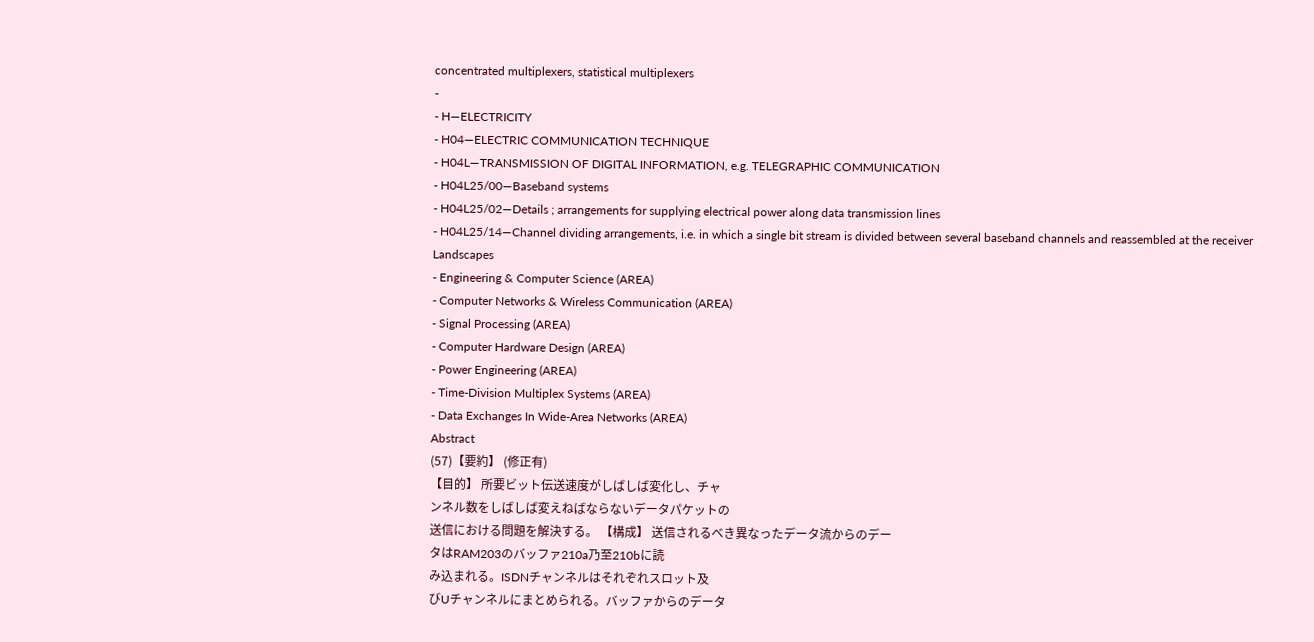concentrated multiplexers, statistical multiplexers
-
- H—ELECTRICITY
- H04—ELECTRIC COMMUNICATION TECHNIQUE
- H04L—TRANSMISSION OF DIGITAL INFORMATION, e.g. TELEGRAPHIC COMMUNICATION
- H04L25/00—Baseband systems
- H04L25/02—Details ; arrangements for supplying electrical power along data transmission lines
- H04L25/14—Channel dividing arrangements, i.e. in which a single bit stream is divided between several baseband channels and reassembled at the receiver
Landscapes
- Engineering & Computer Science (AREA)
- Computer Networks & Wireless Communication (AREA)
- Signal Processing (AREA)
- Computer Hardware Design (AREA)
- Power Engineering (AREA)
- Time-Division Multiplex Systems (AREA)
- Data Exchanges In Wide-Area Networks (AREA)
Abstract
(57)【要約】 (修正有)
【目的】 所要ビット伝送速度がしばしば変化し、チャ
ンネル数をしばしば変えねばならないデータパケットの
送信における問題を解決する。 【構成】 送信されるべき異なったデータ流からのデー
タはRAM203のバッファ210a乃至210bに読
み込まれる。ISDNチャンネルはそれぞれスロット及
びUチャンネルにまとめられる。バッファからのデータ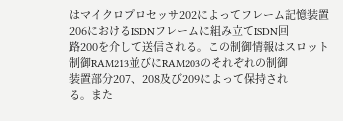はマイクロプロセッサ202によってフレーム記憶装置
206におけるISDNフレームに組み立てISDN回
路200を介して送信される。この制御情報はスロット
制御RAM213並びにRAM203のそれぞれの制御
装置部分207、208及び209によって保持され
る。また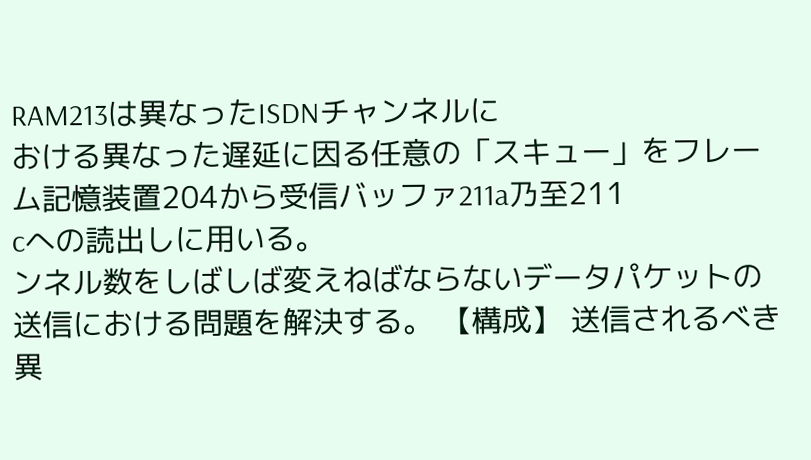RAM213は異なったISDNチャンネルに
おける異なった遅延に因る任意の「スキュー」をフレー
ム記憶装置204から受信バッファ211a乃至211
cへの読出しに用いる。
ンネル数をしばしば変えねばならないデータパケットの
送信における問題を解決する。 【構成】 送信されるべき異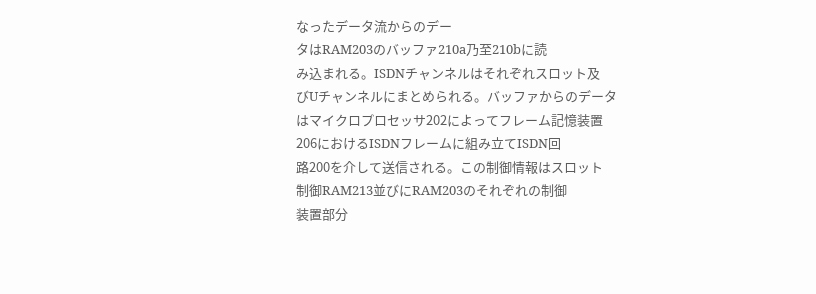なったデータ流からのデー
タはRAM203のバッファ210a乃至210bに読
み込まれる。ISDNチャンネルはそれぞれスロット及
びUチャンネルにまとめられる。バッファからのデータ
はマイクロプロセッサ202によってフレーム記憶装置
206におけるISDNフレームに組み立てISDN回
路200を介して送信される。この制御情報はスロット
制御RAM213並びにRAM203のそれぞれの制御
装置部分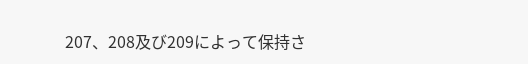207、208及び209によって保持さ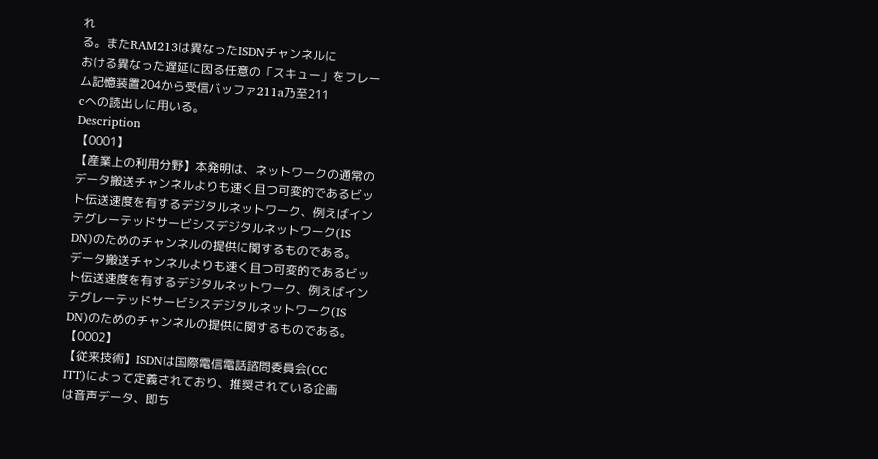れ
る。またRAM213は異なったISDNチャンネルに
おける異なった遅延に因る任意の「スキュー」をフレー
ム記憶装置204から受信バッファ211a乃至211
cへの読出しに用いる。
Description
【0001】
【産業上の利用分野】本発明は、ネットワークの通常の
データ搬送チャンネルよりも速く且つ可変的であるビッ
ト伝送速度を有するデジタルネットワーク、例えばイン
テグレーテッドサービシスデジタルネットワーク(IS
DN)のためのチャンネルの提供に関するものである。
データ搬送チャンネルよりも速く且つ可変的であるビッ
ト伝送速度を有するデジタルネットワーク、例えばイン
テグレーテッドサービシスデジタルネットワーク(IS
DN)のためのチャンネルの提供に関するものである。
【0002】
【従来技術】ISDNは国際電信電話諮問委員会(CC
ITT)によって定義されており、推奨されている企画
は音声データ、即ち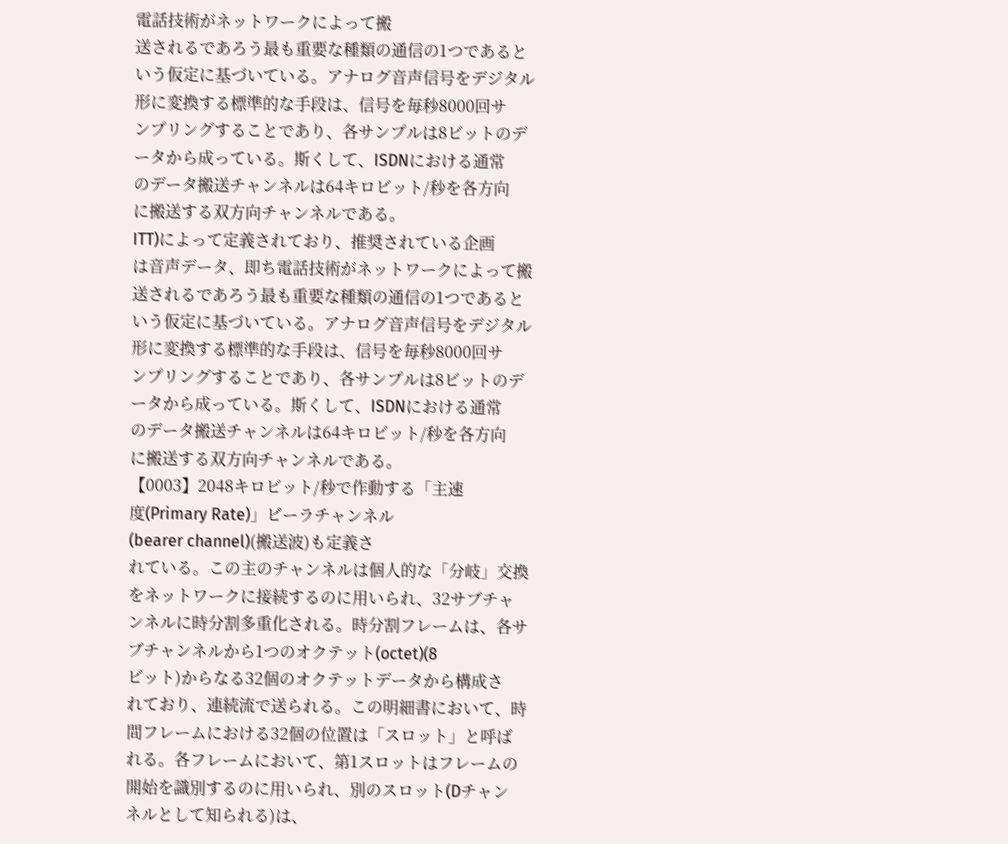電話技術がネットワークによって搬
送されるであろう最も重要な種類の通信の1つであると
いう仮定に基づいている。アナログ音声信号をデジタル
形に変換する標準的な手段は、信号を毎秒8000回サ
ンプリングすることであり、各サンプルは8ビットのデ
ータから成っている。斯くして、ISDNにおける通常
のデータ搬送チャンネルは64キロビット/秒を各方向
に搬送する双方向チャンネルである。
ITT)によって定義されており、推奨されている企画
は音声データ、即ち電話技術がネットワークによって搬
送されるであろう最も重要な種類の通信の1つであると
いう仮定に基づいている。アナログ音声信号をデジタル
形に変換する標準的な手段は、信号を毎秒8000回サ
ンプリングすることであり、各サンプルは8ビットのデ
ータから成っている。斯くして、ISDNにおける通常
のデータ搬送チャンネルは64キロビット/秒を各方向
に搬送する双方向チャンネルである。
【0003】2048キロビット/秒で作動する「主速
度(Primary Rate)」ビーラチャンネル
(bearer channel)(搬送波)も定義さ
れている。この主のチャンネルは個人的な「分岐」交換
をネットワークに接続するのに用いられ、32サブチャ
ンネルに時分割多重化される。時分割フレームは、各サ
ブチャンネルから1つのオクテット(octet)(8
ビット)からなる32個のオクテットデータから構成さ
れており、連続流で送られる。この明細書において、時
間フレームにおける32個の位置は「スロット」と呼ば
れる。各フレームにおいて、第1スロットはフレームの
開始を識別するのに用いられ、別のスロット(Dチャン
ネルとして知られる)は、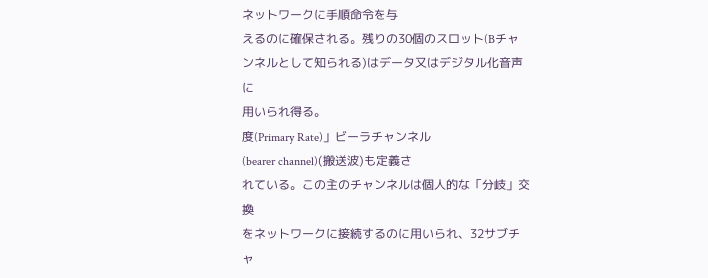ネットワークに手順命令を与
えるのに確保される。残りの30個のスロット(Bチャ
ンネルとして知られる)はデータ又はデジタル化音声に
用いられ得る。
度(Primary Rate)」ビーラチャンネル
(bearer channel)(搬送波)も定義さ
れている。この主のチャンネルは個人的な「分岐」交換
をネットワークに接続するのに用いられ、32サブチャ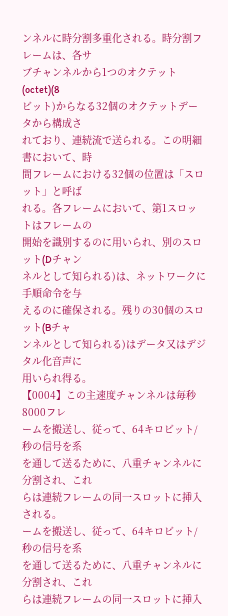ンネルに時分割多重化される。時分割フレームは、各サ
ブチャンネルから1つのオクテット(octet)(8
ビット)からなる32個のオクテットデータから構成さ
れており、連続流で送られる。この明細書において、時
間フレームにおける32個の位置は「スロット」と呼ば
れる。各フレームにおいて、第1スロットはフレームの
開始を識別するのに用いられ、別のスロット(Dチャン
ネルとして知られる)は、ネットワークに手順命令を与
えるのに確保される。残りの30個のスロット(Bチャ
ンネルとして知られる)はデータ又はデジタル化音声に
用いられ得る。
【0004】この主速度チャンネルは毎秒8000フレ
ームを搬送し、従って、64キロビット/秒の信号を系
を通して送るために、八重チャンネルに分割され、これ
らは連続フレームの同一スロットに挿入される。
ームを搬送し、従って、64キロビット/秒の信号を系
を通して送るために、八重チャンネルに分割され、これ
らは連続フレームの同一スロットに挿入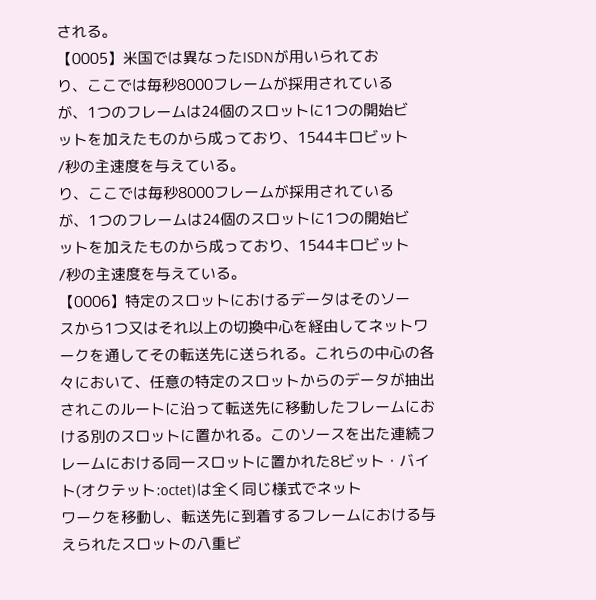される。
【0005】米国では異なったISDNが用いられてお
り、ここでは毎秒8000フレームが採用されている
が、1つのフレームは24個のスロットに1つの開始ビ
ットを加えたものから成っており、1544キロビット
/秒の主速度を与えている。
り、ここでは毎秒8000フレームが採用されている
が、1つのフレームは24個のスロットに1つの開始ビ
ットを加えたものから成っており、1544キロビット
/秒の主速度を与えている。
【0006】特定のスロットにおけるデータはそのソー
スから1つ又はそれ以上の切換中心を経由してネットワ
ークを通してその転送先に送られる。これらの中心の各
々において、任意の特定のスロットからのデータが抽出
されこのルートに沿って転送先に移動したフレームにお
ける別のスロットに置かれる。このソースを出た連続フ
レームにおける同一スロットに置かれた8ビット・バイ
ト(オクテット:octet)は全く同じ様式でネット
ワークを移動し、転送先に到着するフレームにおける与
えられたスロットの八重ビ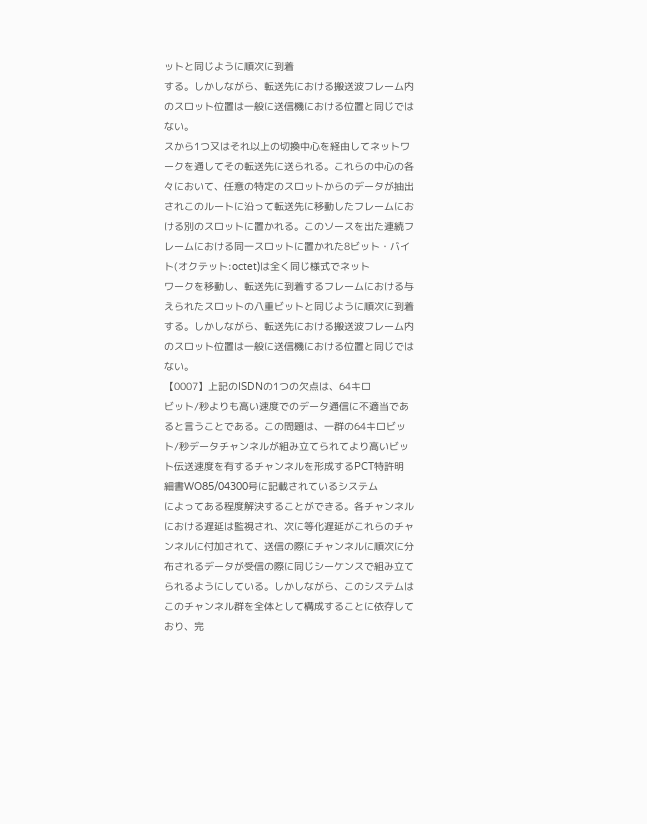ットと同じように順次に到着
する。しかしながら、転送先における搬送波フレーム内
のスロット位置は一般に送信機における位置と同じでは
ない。
スから1つ又はそれ以上の切換中心を経由してネットワ
ークを通してその転送先に送られる。これらの中心の各
々において、任意の特定のスロットからのデータが抽出
されこのルートに沿って転送先に移動したフレームにお
ける別のスロットに置かれる。このソースを出た連続フ
レームにおける同一スロットに置かれた8ビット・バイ
ト(オクテット:octet)は全く同じ様式でネット
ワークを移動し、転送先に到着するフレームにおける与
えられたスロットの八重ビットと同じように順次に到着
する。しかしながら、転送先における搬送波フレーム内
のスロット位置は一般に送信機における位置と同じでは
ない。
【0007】上記のISDNの1つの欠点は、64キロ
ビット/秒よりも高い速度でのデータ通信に不適当であ
ると言うことである。この問題は、一群の64キロビッ
ト/秒データチャンネルが組み立てられてより高いビッ
ト伝送速度を有するチャンネルを形成するPCT特許明
細書WO85/04300号に記載されているシステム
によってある程度解決することができる。各チャンネル
における遅延は監視され、次に等化遅延がこれらのチャ
ンネルに付加されて、送信の際にチャンネルに順次に分
布されるデータが受信の際に同じシーケンスで組み立て
られるようにしている。しかしながら、このシステムは
このチャンネル群を全体として構成することに依存して
おり、完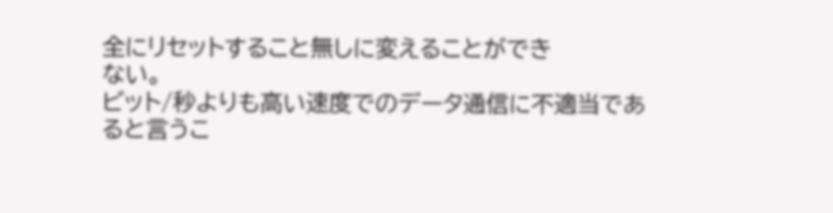全にリセットすること無しに変えることができ
ない。
ビット/秒よりも高い速度でのデータ通信に不適当であ
ると言うこ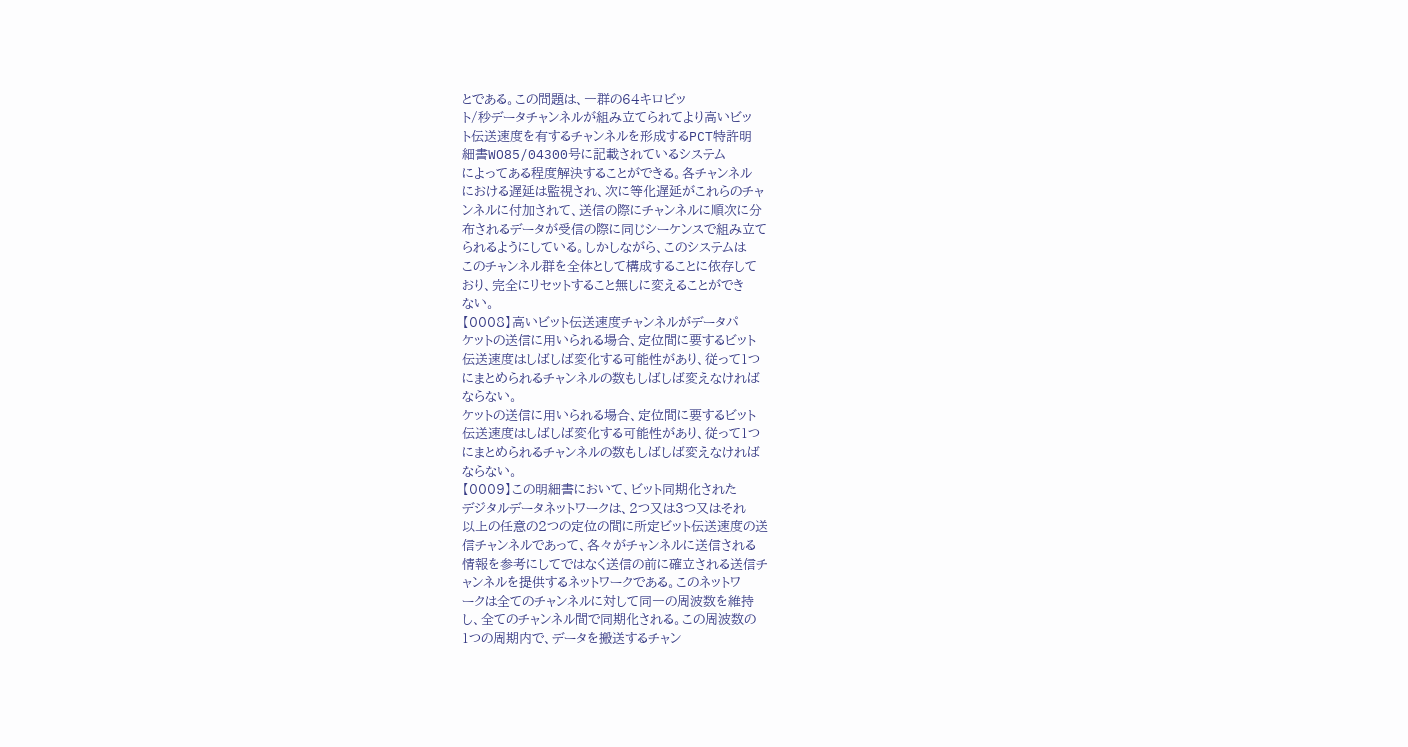とである。この問題は、一群の64キロビッ
ト/秒データチャンネルが組み立てられてより高いビッ
ト伝送速度を有するチャンネルを形成するPCT特許明
細書WO85/04300号に記載されているシステム
によってある程度解決することができる。各チャンネル
における遅延は監視され、次に等化遅延がこれらのチャ
ンネルに付加されて、送信の際にチャンネルに順次に分
布されるデータが受信の際に同じシーケンスで組み立て
られるようにしている。しかしながら、このシステムは
このチャンネル群を全体として構成することに依存して
おり、完全にリセットすること無しに変えることができ
ない。
【0008】高いビット伝送速度チャンネルがデータパ
ケットの送信に用いられる場合、定位間に要するビット
伝送速度はしばしば変化する可能性があり、従って1つ
にまとめられるチャンネルの数もしばしば変えなければ
ならない。
ケットの送信に用いられる場合、定位間に要するビット
伝送速度はしばしば変化する可能性があり、従って1つ
にまとめられるチャンネルの数もしばしば変えなければ
ならない。
【0009】この明細書において、ビット同期化された
デジタルデータネットワークは、2つ又は3つ又はそれ
以上の任意の2つの定位の間に所定ビット伝送速度の送
信チャンネルであって、各々がチャンネルに送信される
情報を参考にしてではなく送信の前に確立される送信チ
ャンネルを提供するネットワークである。このネットワ
ークは全てのチャンネルに対して同一の周波数を維持
し、全てのチャンネル間で同期化される。この周波数の
1つの周期内で、データを搬送するチャン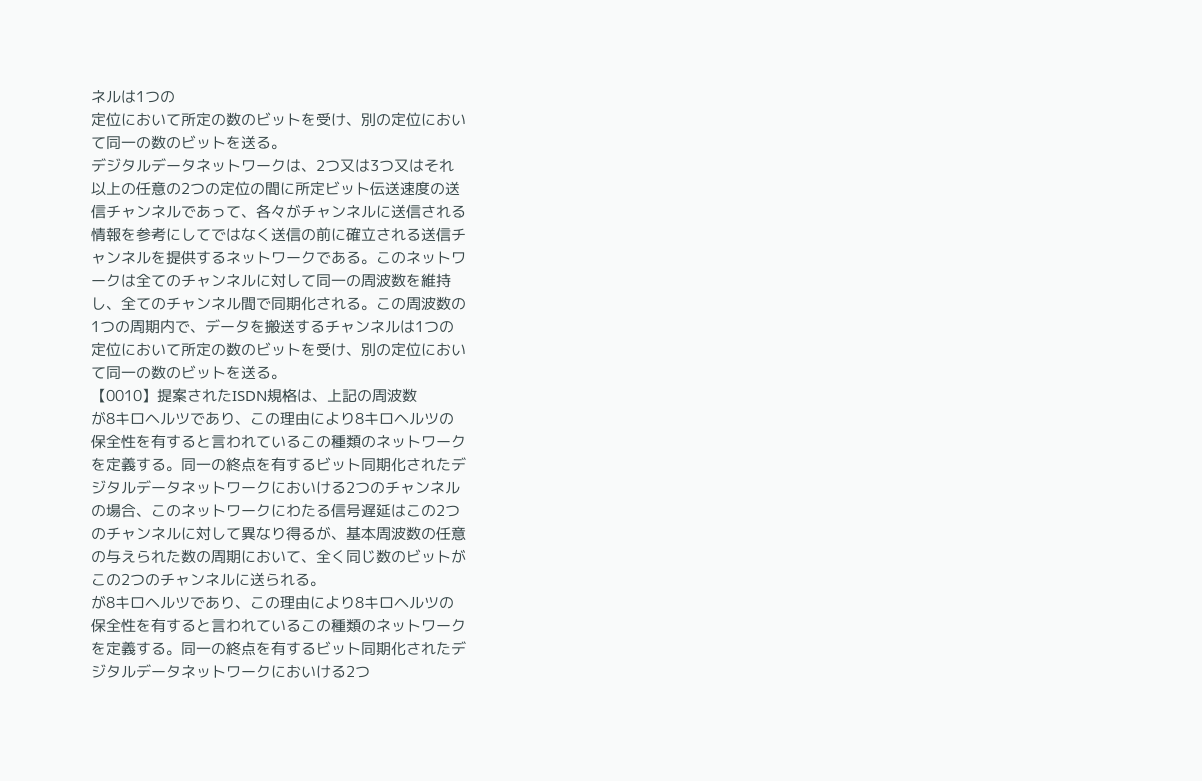ネルは1つの
定位において所定の数のビットを受け、別の定位におい
て同一の数のビットを送る。
デジタルデータネットワークは、2つ又は3つ又はそれ
以上の任意の2つの定位の間に所定ビット伝送速度の送
信チャンネルであって、各々がチャンネルに送信される
情報を参考にしてではなく送信の前に確立される送信チ
ャンネルを提供するネットワークである。このネットワ
ークは全てのチャンネルに対して同一の周波数を維持
し、全てのチャンネル間で同期化される。この周波数の
1つの周期内で、データを搬送するチャンネルは1つの
定位において所定の数のビットを受け、別の定位におい
て同一の数のビットを送る。
【0010】提案されたISDN規格は、上記の周波数
が8キロヘルツであり、この理由により8キロヘルツの
保全性を有すると言われているこの種類のネットワーク
を定義する。同一の終点を有するビット同期化されたデ
ジタルデータネットワークにおいける2つのチャンネル
の場合、このネットワークにわたる信号遅延はこの2つ
のチャンネルに対して異なり得るが、基本周波数の任意
の与えられた数の周期において、全く同じ数のビットが
この2つのチャンネルに送られる。
が8キロヘルツであり、この理由により8キロヘルツの
保全性を有すると言われているこの種類のネットワーク
を定義する。同一の終点を有するビット同期化されたデ
ジタルデータネットワークにおいける2つ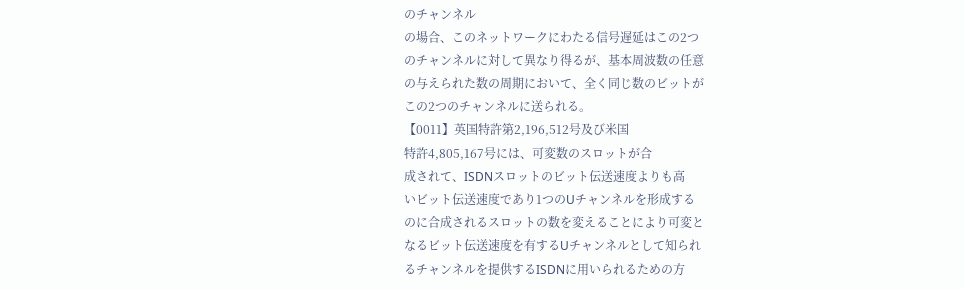のチャンネル
の場合、このネットワークにわたる信号遅延はこの2つ
のチャンネルに対して異なり得るが、基本周波数の任意
の与えられた数の周期において、全く同じ数のビットが
この2つのチャンネルに送られる。
【0011】英国特許第2,196,512号及び米国
特許4,805,167号には、可変数のスロットが合
成されて、ISDNスロットのビット伝送速度よりも高
いビット伝送速度であり1つのUチャンネルを形成する
のに合成されるスロットの数を変えることにより可変と
なるビット伝送速度を有するUチャンネルとして知られ
るチャンネルを提供するISDNに用いられるための方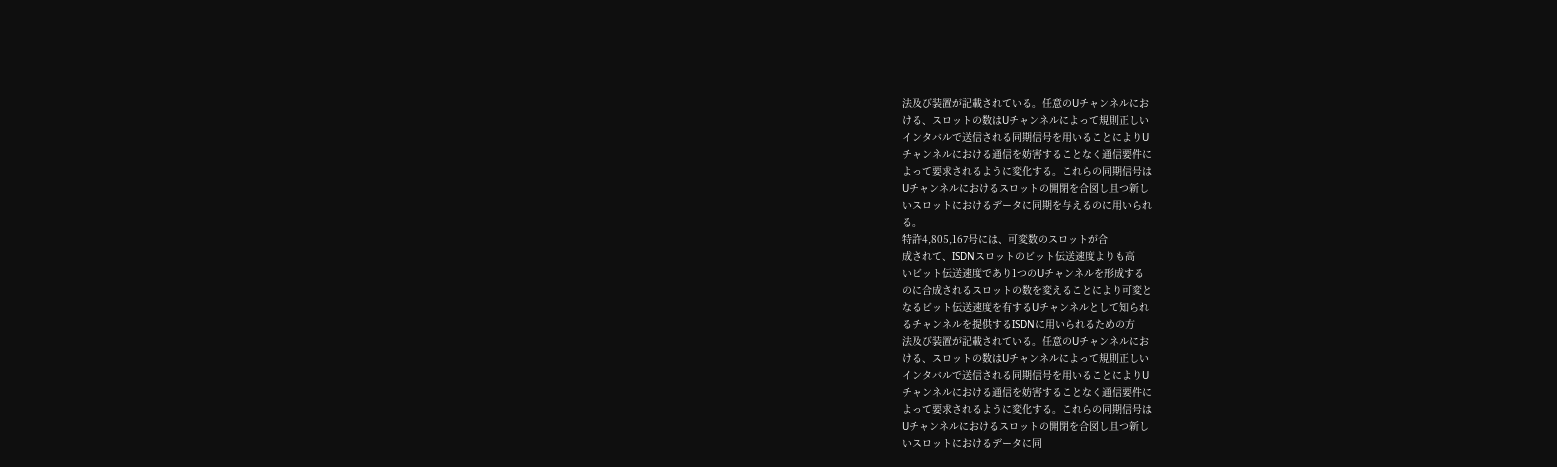法及び装置が記載されている。任意のUチャンネルにお
ける、スロットの数はUチャンネルによって規則正しい
インタバルで送信される同期信号を用いることによりU
チャンネルにおける通信を妨害することなく通信要件に
よって要求されるように変化する。これらの同期信号は
Uチャンネルにおけるスロットの開閉を合図し且つ新し
いスロットにおけるデータに同期を与えるのに用いられ
る。
特許4,805,167号には、可変数のスロットが合
成されて、ISDNスロットのビット伝送速度よりも高
いビット伝送速度であり1つのUチャンネルを形成する
のに合成されるスロットの数を変えることにより可変と
なるビット伝送速度を有するUチャンネルとして知られ
るチャンネルを提供するISDNに用いられるための方
法及び装置が記載されている。任意のUチャンネルにお
ける、スロットの数はUチャンネルによって規則正しい
インタバルで送信される同期信号を用いることによりU
チャンネルにおける通信を妨害することなく通信要件に
よって要求されるように変化する。これらの同期信号は
Uチャンネルにおけるスロットの開閉を合図し且つ新し
いスロットにおけるデータに同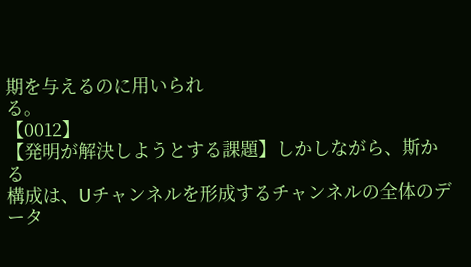期を与えるのに用いられ
る。
【0012】
【発明が解決しようとする課題】しかしながら、斯かる
構成は、Uチャンネルを形成するチャンネルの全体のデ
ータ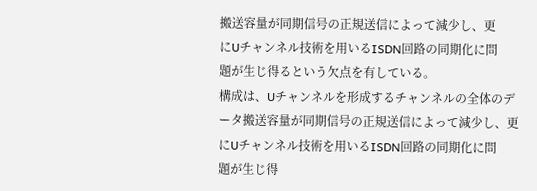搬送容量が同期信号の正規送信によって減少し、更
にUチャンネル技術を用いるISDN回路の同期化に問
題が生じ得るという欠点を有している。
構成は、Uチャンネルを形成するチャンネルの全体のデ
ータ搬送容量が同期信号の正規送信によって減少し、更
にUチャンネル技術を用いるISDN回路の同期化に問
題が生じ得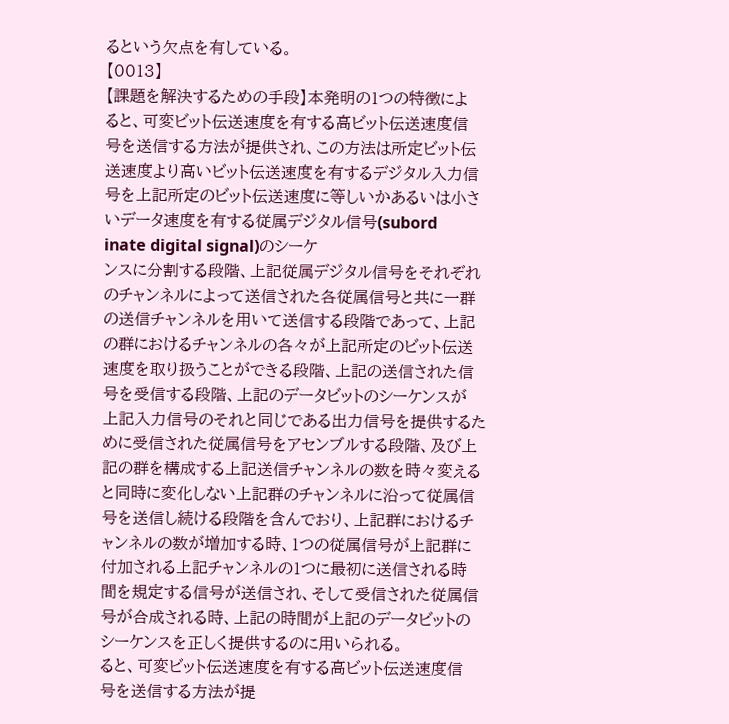るという欠点を有している。
【0013】
【課題を解決するための手段】本発明の1つの特徴によ
ると、可変ビット伝送速度を有する高ビット伝送速度信
号を送信する方法が提供され、この方法は所定ビット伝
送速度より高いビット伝送速度を有するデジタル入力信
号を上記所定のビット伝送速度に等しいかあるいは小さ
いデータ速度を有する従属デジタル信号(subord
inate digital signal)のシーケ
ンスに分割する段階、上記従属デジタル信号をそれぞれ
のチャンネルによって送信された各従属信号と共に一群
の送信チャンネルを用いて送信する段階であって、上記
の群におけるチャンネルの各々が上記所定のビット伝送
速度を取り扱うことができる段階、上記の送信された信
号を受信する段階、上記のデータビットのシーケンスが
上記入力信号のそれと同じである出力信号を提供するた
めに受信された従属信号をアセンブルする段階、及び上
記の群を構成する上記送信チャンネルの数を時々変える
と同時に変化しない上記群のチャンネルに沿って従属信
号を送信し続ける段階を含んでおり、上記群におけるチ
ャンネルの数が増加する時、1つの従属信号が上記群に
付加される上記チャンネルの1つに最初に送信される時
間を規定する信号が送信され、そして受信された従属信
号が合成される時、上記の時間が上記のデータビットの
シーケンスを正しく提供するのに用いられる。
ると、可変ビット伝送速度を有する高ビット伝送速度信
号を送信する方法が提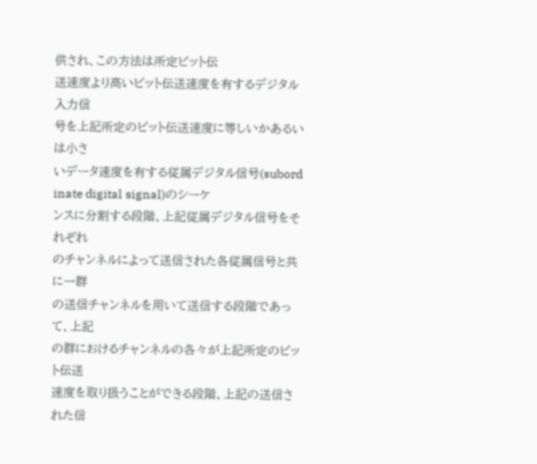供され、この方法は所定ビット伝
送速度より高いビット伝送速度を有するデジタル入力信
号を上記所定のビット伝送速度に等しいかあるいは小さ
いデータ速度を有する従属デジタル信号(subord
inate digital signal)のシーケ
ンスに分割する段階、上記従属デジタル信号をそれぞれ
のチャンネルによって送信された各従属信号と共に一群
の送信チャンネルを用いて送信する段階であって、上記
の群におけるチャンネルの各々が上記所定のビット伝送
速度を取り扱うことができる段階、上記の送信された信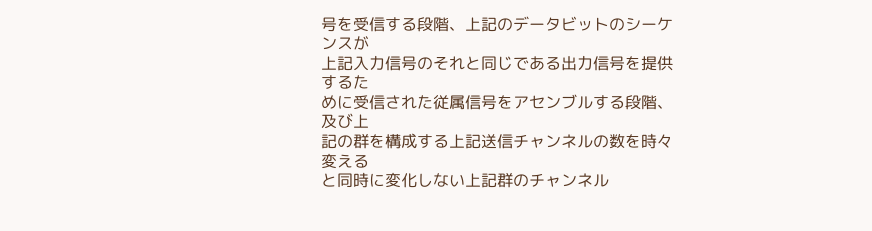号を受信する段階、上記のデータビットのシーケンスが
上記入力信号のそれと同じである出力信号を提供するた
めに受信された従属信号をアセンブルする段階、及び上
記の群を構成する上記送信チャンネルの数を時々変える
と同時に変化しない上記群のチャンネル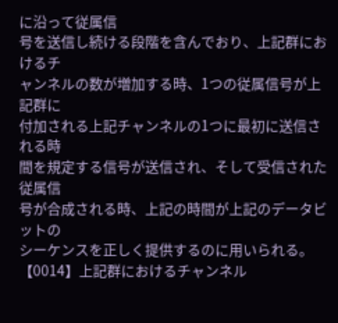に沿って従属信
号を送信し続ける段階を含んでおり、上記群におけるチ
ャンネルの数が増加する時、1つの従属信号が上記群に
付加される上記チャンネルの1つに最初に送信される時
間を規定する信号が送信され、そして受信された従属信
号が合成される時、上記の時間が上記のデータビットの
シーケンスを正しく提供するのに用いられる。
【0014】上記群におけるチャンネル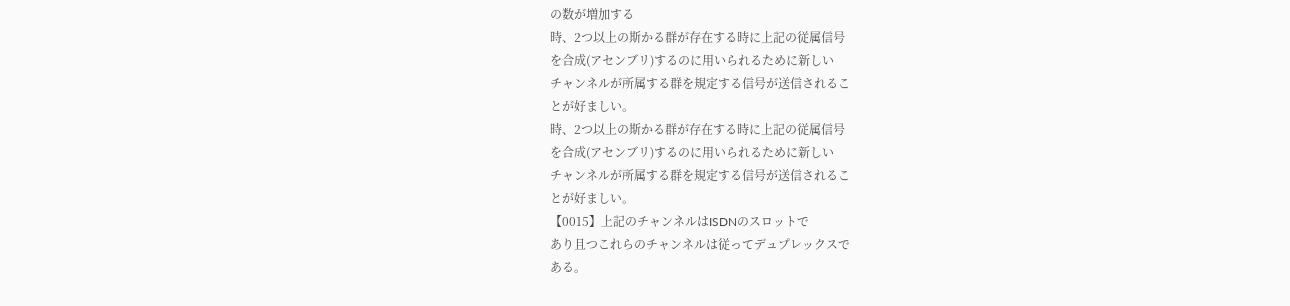の数が増加する
時、2つ以上の斯かる群が存在する時に上記の従属信号
を合成(アセンブリ)するのに用いられるために新しい
チャンネルが所属する群を規定する信号が送信されるこ
とが好ましい。
時、2つ以上の斯かる群が存在する時に上記の従属信号
を合成(アセンブリ)するのに用いられるために新しい
チャンネルが所属する群を規定する信号が送信されるこ
とが好ましい。
【0015】上記のチャンネルはISDNのスロットで
あり且つこれらのチャンネルは従ってデュプレックスで
ある。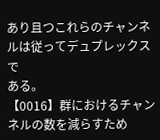あり且つこれらのチャンネルは従ってデュプレックスで
ある。
【0016】群におけるチャンネルの数を減らすため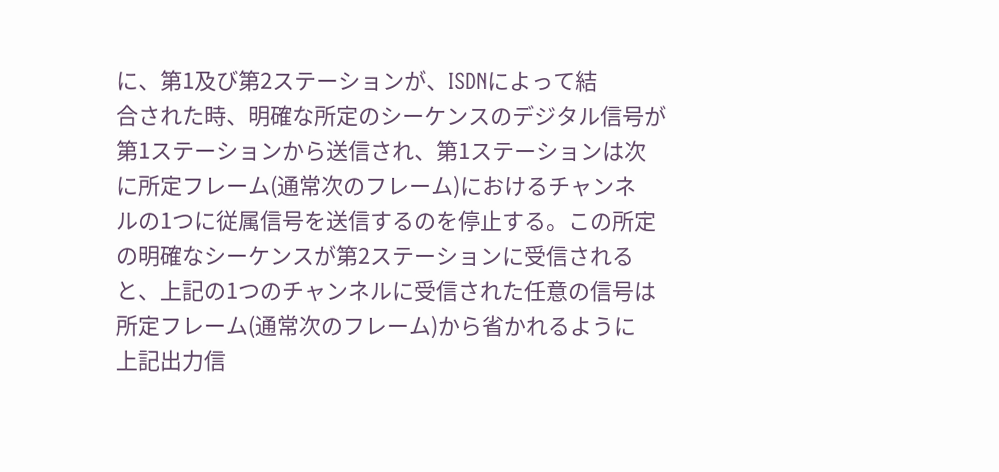に、第1及び第2ステーションが、ISDNによって結
合された時、明確な所定のシーケンスのデジタル信号が
第1ステーションから送信され、第1ステーションは次
に所定フレーム(通常次のフレーム)におけるチャンネ
ルの1つに従属信号を送信するのを停止する。この所定
の明確なシーケンスが第2ステーションに受信される
と、上記の1つのチャンネルに受信された任意の信号は
所定フレーム(通常次のフレーム)から省かれるように
上記出力信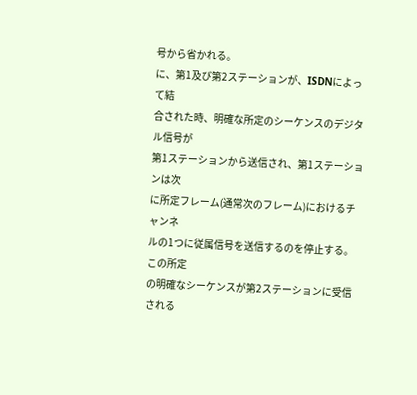号から省かれる。
に、第1及び第2ステーションが、ISDNによって結
合された時、明確な所定のシーケンスのデジタル信号が
第1ステーションから送信され、第1ステーションは次
に所定フレーム(通常次のフレーム)におけるチャンネ
ルの1つに従属信号を送信するのを停止する。この所定
の明確なシーケンスが第2ステーションに受信される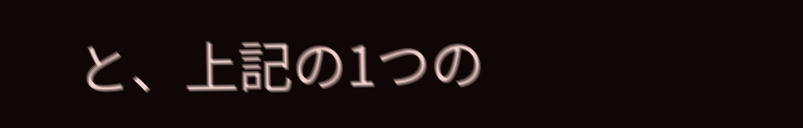と、上記の1つの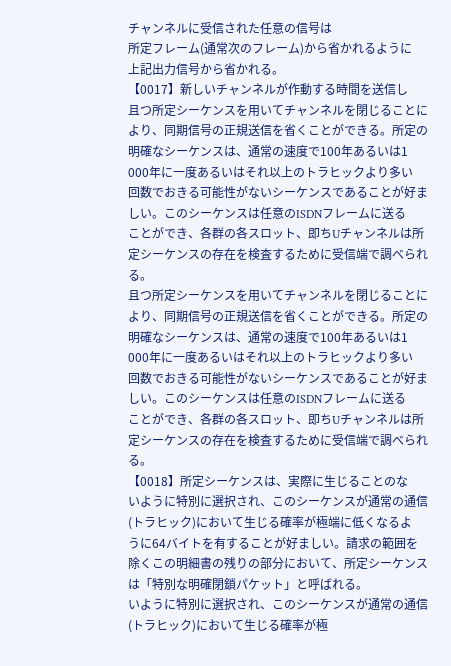チャンネルに受信された任意の信号は
所定フレーム(通常次のフレーム)から省かれるように
上記出力信号から省かれる。
【0017】新しいチャンネルが作動する時間を送信し
且つ所定シーケンスを用いてチャンネルを閉じることに
より、同期信号の正規送信を省くことができる。所定の
明確なシーケンスは、通常の速度で100年あるいは1
000年に一度あるいはそれ以上のトラヒックより多い
回数でおきる可能性がないシーケンスであることが好ま
しい。このシーケンスは任意のISDNフレームに送る
ことができ、各群の各スロット、即ちUチャンネルは所
定シーケンスの存在を検査するために受信端で調べられ
る。
且つ所定シーケンスを用いてチャンネルを閉じることに
より、同期信号の正規送信を省くことができる。所定の
明確なシーケンスは、通常の速度で100年あるいは1
000年に一度あるいはそれ以上のトラヒックより多い
回数でおきる可能性がないシーケンスであることが好ま
しい。このシーケンスは任意のISDNフレームに送る
ことができ、各群の各スロット、即ちUチャンネルは所
定シーケンスの存在を検査するために受信端で調べられ
る。
【0018】所定シーケンスは、実際に生じることのな
いように特別に選択され、このシーケンスが通常の通信
(トラヒック)において生じる確率が極端に低くなるよ
うに64バイトを有することが好ましい。請求の範囲を
除くこの明細書の残りの部分において、所定シーケンス
は「特別な明確閉鎖パケット」と呼ばれる。
いように特別に選択され、このシーケンスが通常の通信
(トラヒック)において生じる確率が極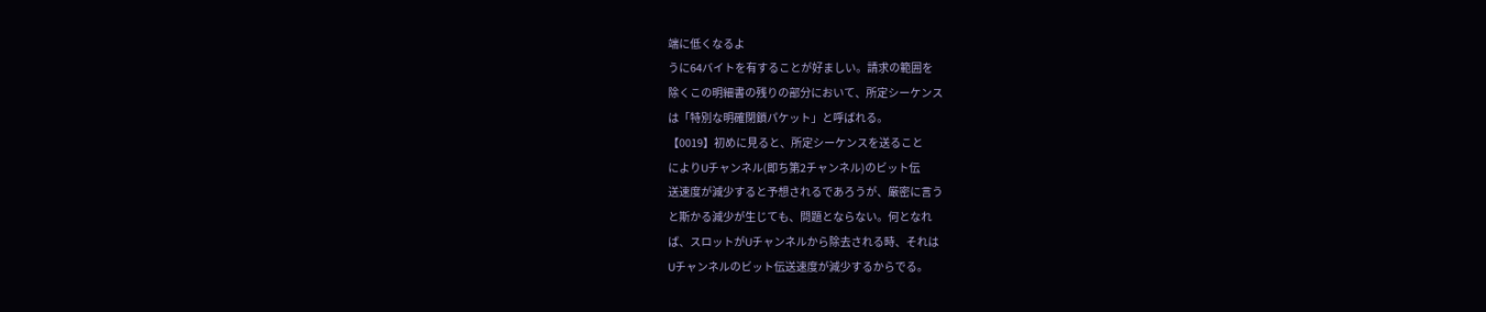端に低くなるよ
うに64バイトを有することが好ましい。請求の範囲を
除くこの明細書の残りの部分において、所定シーケンス
は「特別な明確閉鎖パケット」と呼ばれる。
【0019】初めに見ると、所定シーケンスを送ること
によりUチャンネル(即ち第2チャンネル)のビット伝
送速度が減少すると予想されるであろうが、厳密に言う
と斯かる減少が生じても、問題とならない。何となれ
ば、スロットがUチャンネルから除去される時、それは
Uチャンネルのビット伝送速度が減少するからでる。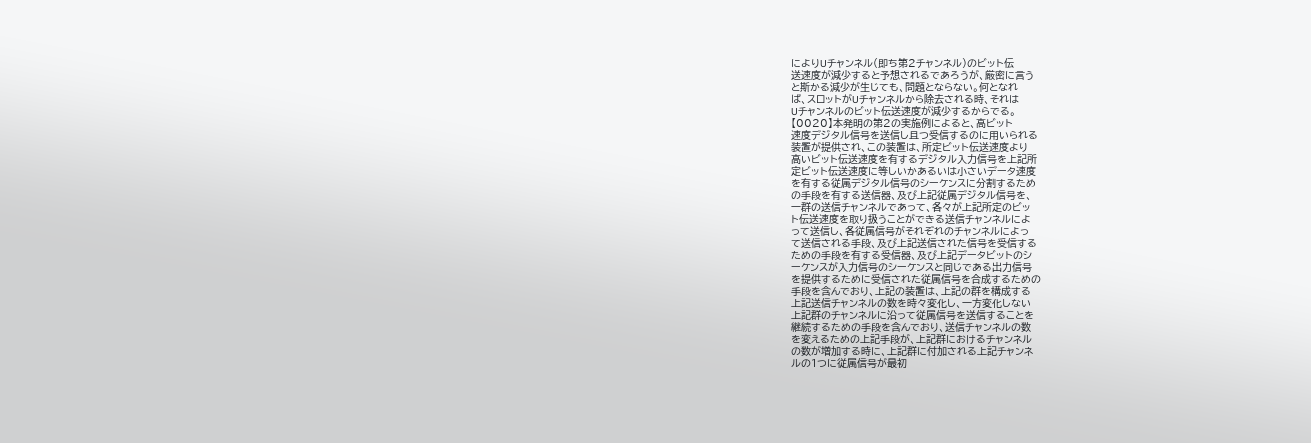によりUチャンネル(即ち第2チャンネル)のビット伝
送速度が減少すると予想されるであろうが、厳密に言う
と斯かる減少が生じても、問題とならない。何となれ
ば、スロットがUチャンネルから除去される時、それは
Uチャンネルのビット伝送速度が減少するからでる。
【0020】本発明の第2の実施例によると、高ビット
速度デジタル信号を送信し且つ受信するのに用いられる
装置が提供され、この装置は、所定ビット伝送速度より
高いビット伝送速度を有するデジタル入力信号を上記所
定ビット伝送速度に等しいかあるいは小さいデータ速度
を有する従属デジタル信号のシーケンスに分割するため
の手段を有する送信器、及び上記従属デジタル信号を、
一群の送信チャンネルであって、各々が上記所定のビッ
ト伝送速度を取り扱うことができる送信チャンネルによ
って送信し、各従属信号がそれぞれのチャンネルによっ
て送信される手段、及び上記送信された信号を受信する
ための手段を有する受信器、及び上記データビットのシ
ーケンスが入力信号のシーケンスと同じである出力信号
を提供するために受信された従属信号を合成するための
手段を含んでおり、上記の装置は、上記の群を構成する
上記送信チャンネルの数を時々変化し、一方変化しない
上記群のチャンネルに沿って従属信号を送信することを
継続するための手段を含んでおり、送信チャンネルの数
を変えるための上記手段が、上記群におけるチャンネル
の数が増加する時に、上記群に付加される上記チャンネ
ルの1つに従属信号が最初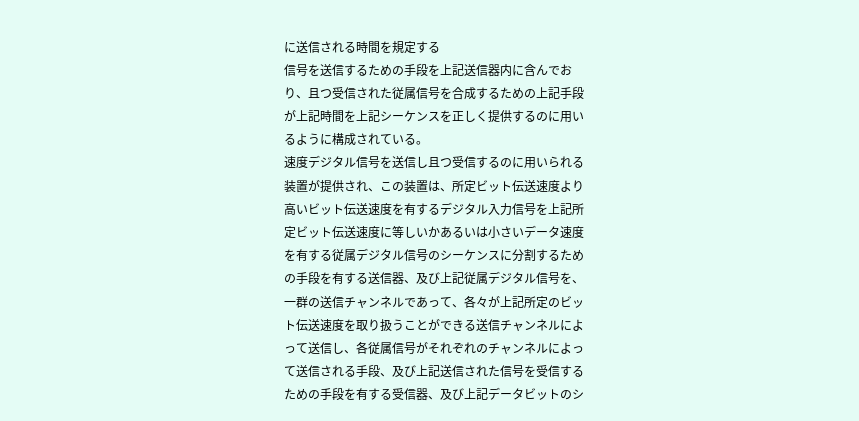に送信される時間を規定する
信号を送信するための手段を上記送信器内に含んでお
り、且つ受信された従属信号を合成するための上記手段
が上記時間を上記シーケンスを正しく提供するのに用い
るように構成されている。
速度デジタル信号を送信し且つ受信するのに用いられる
装置が提供され、この装置は、所定ビット伝送速度より
高いビット伝送速度を有するデジタル入力信号を上記所
定ビット伝送速度に等しいかあるいは小さいデータ速度
を有する従属デジタル信号のシーケンスに分割するため
の手段を有する送信器、及び上記従属デジタル信号を、
一群の送信チャンネルであって、各々が上記所定のビッ
ト伝送速度を取り扱うことができる送信チャンネルによ
って送信し、各従属信号がそれぞれのチャンネルによっ
て送信される手段、及び上記送信された信号を受信する
ための手段を有する受信器、及び上記データビットのシ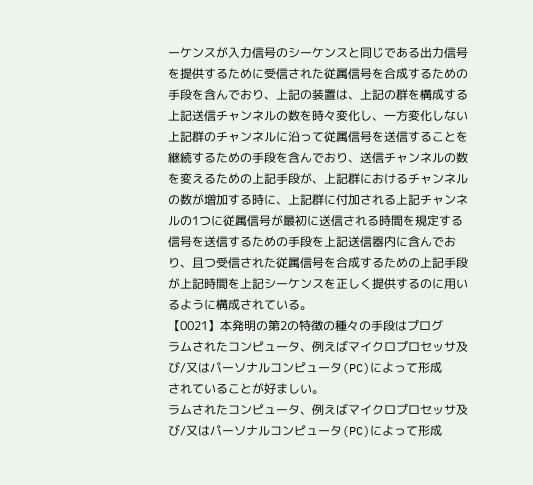ーケンスが入力信号のシーケンスと同じである出力信号
を提供するために受信された従属信号を合成するための
手段を含んでおり、上記の装置は、上記の群を構成する
上記送信チャンネルの数を時々変化し、一方変化しない
上記群のチャンネルに沿って従属信号を送信することを
継続するための手段を含んでおり、送信チャンネルの数
を変えるための上記手段が、上記群におけるチャンネル
の数が増加する時に、上記群に付加される上記チャンネ
ルの1つに従属信号が最初に送信される時間を規定する
信号を送信するための手段を上記送信器内に含んでお
り、且つ受信された従属信号を合成するための上記手段
が上記時間を上記シーケンスを正しく提供するのに用い
るように構成されている。
【0021】本発明の第2の特徴の種々の手段はプログ
ラムされたコンピュータ、例えばマイクロプロセッサ及
び/又はパーソナルコンピュータ(PC)によって形成
されていることが好ましい。
ラムされたコンピュータ、例えばマイクロプロセッサ及
び/又はパーソナルコンピュータ(PC)によって形成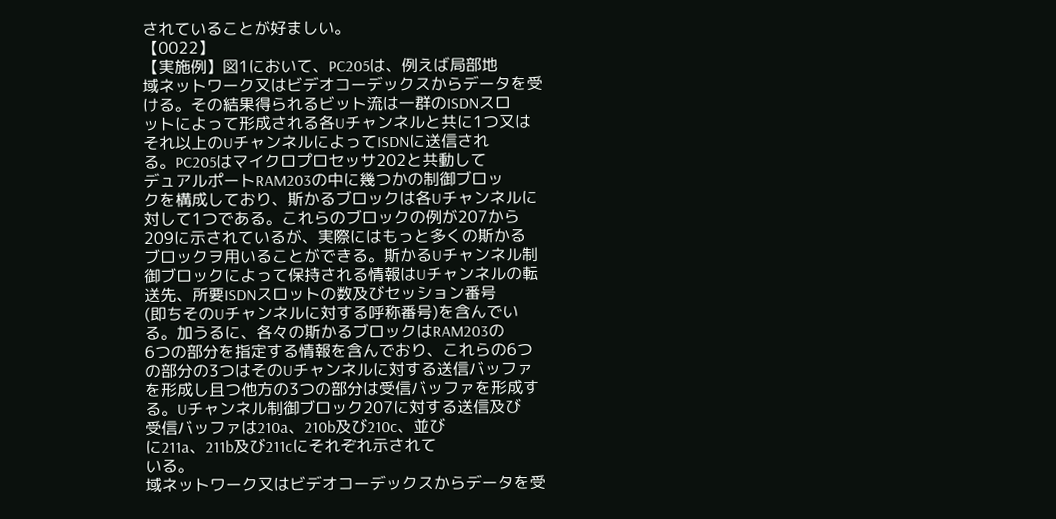されていることが好ましい。
【0022】
【実施例】図1において、PC205は、例えば局部地
域ネットワーク又はビデオコーデックスからデータを受
ける。その結果得られるビット流は一群のISDNスロ
ットによって形成される各Uチャンネルと共に1つ又は
それ以上のUチャンネルによってISDNに送信され
る。PC205はマイクロプロセッサ202と共動して
デュアルポートRAM203の中に幾つかの制御ブロッ
クを構成しており、斯かるブロックは各Uチャンネルに
対して1つである。これらのブロックの例が207から
209に示されているが、実際にはもっと多くの斯かる
ブロックヲ用いることができる。斯かるUチャンネル制
御ブロックによって保持される情報はUチャンネルの転
送先、所要ISDNスロットの数及びセッション番号
(即ちそのUチャンネルに対する呼称番号)を含んでい
る。加うるに、各々の斯かるブロックはRAM203の
6つの部分を指定する情報を含んでおり、これらの6つ
の部分の3つはそのUチャンネルに対する送信バッファ
を形成し且つ他方の3つの部分は受信バッファを形成す
る。Uチャンネル制御ブロック207に対する送信及び
受信バッファは210a、210b及び210c、並び
に211a、211b及び211cにそれぞれ示されて
いる。
域ネットワーク又はビデオコーデックスからデータを受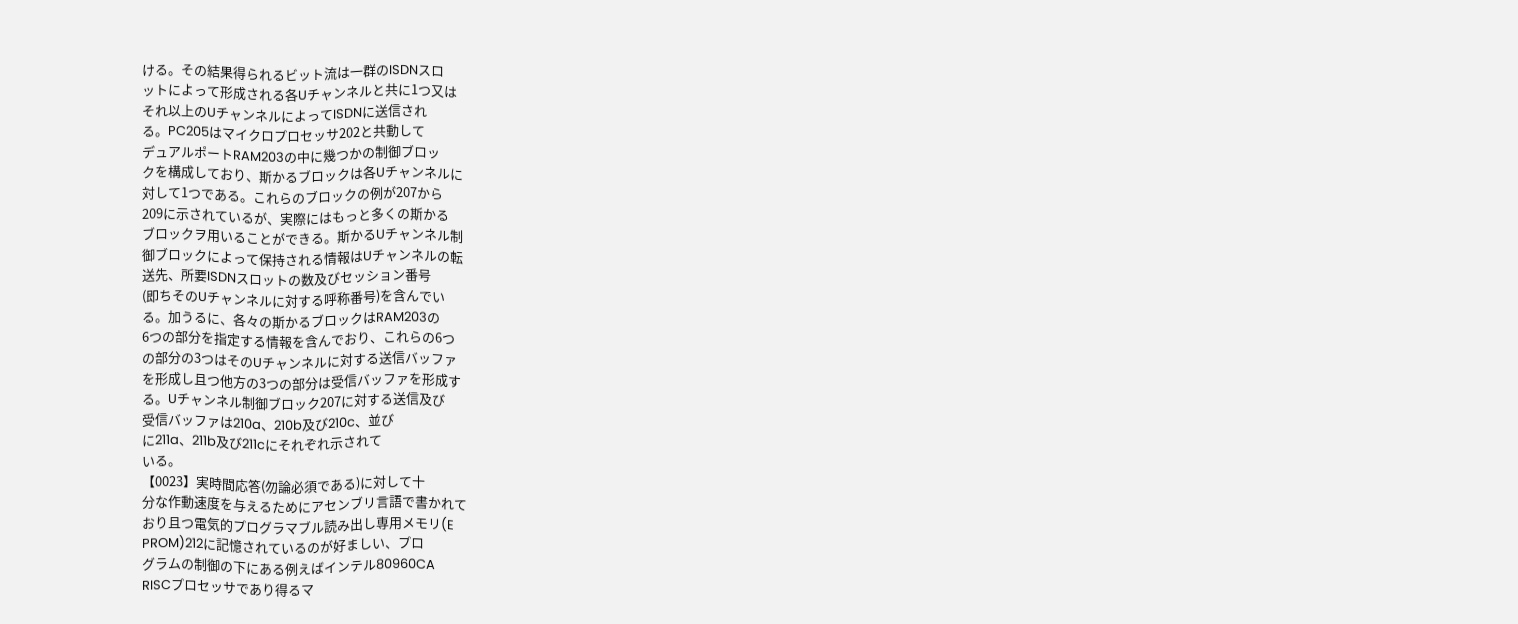ける。その結果得られるビット流は一群のISDNスロ
ットによって形成される各Uチャンネルと共に1つ又は
それ以上のUチャンネルによってISDNに送信され
る。PC205はマイクロプロセッサ202と共動して
デュアルポートRAM203の中に幾つかの制御ブロッ
クを構成しており、斯かるブロックは各Uチャンネルに
対して1つである。これらのブロックの例が207から
209に示されているが、実際にはもっと多くの斯かる
ブロックヲ用いることができる。斯かるUチャンネル制
御ブロックによって保持される情報はUチャンネルの転
送先、所要ISDNスロットの数及びセッション番号
(即ちそのUチャンネルに対する呼称番号)を含んでい
る。加うるに、各々の斯かるブロックはRAM203の
6つの部分を指定する情報を含んでおり、これらの6つ
の部分の3つはそのUチャンネルに対する送信バッファ
を形成し且つ他方の3つの部分は受信バッファを形成す
る。Uチャンネル制御ブロック207に対する送信及び
受信バッファは210a、210b及び210c、並び
に211a、211b及び211cにそれぞれ示されて
いる。
【0023】実時間応答(勿論必須である)に対して十
分な作動速度を与えるためにアセンブリ言語で書かれて
おり且つ電気的プログラマブル読み出し専用メモリ(E
PROM)212に記憶されているのが好ましい、プロ
グラムの制御の下にある例えばインテル80960CA
RISCプロセッサであり得るマ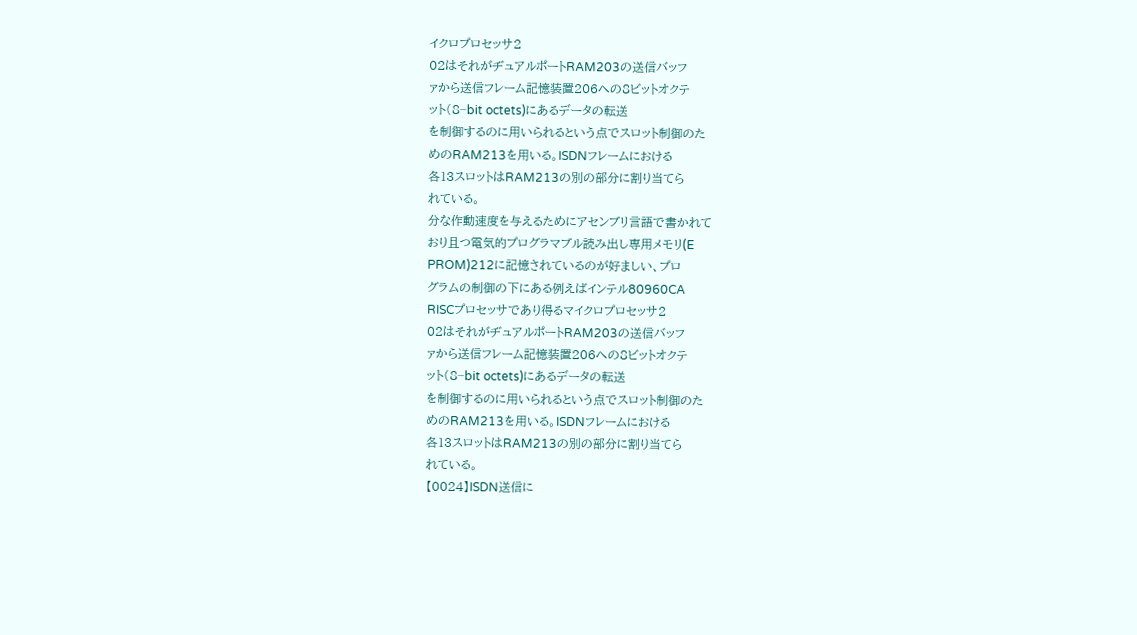イクロプロセッサ2
02はそれがヂュアルポートRAM203の送信バッフ
ァから送信フレーム記憶装置206への8ビットオクテ
ット(8−bit octets)にあるデータの転送
を制御するのに用いられるという点でスロット制御のた
めのRAM213を用いる。ISDNフレームにおける
各13スロットはRAM213の別の部分に割り当てら
れている。
分な作動速度を与えるためにアセンブリ言語で書かれて
おり且つ電気的プログラマブル読み出し専用メモリ(E
PROM)212に記憶されているのが好ましい、プロ
グラムの制御の下にある例えばインテル80960CA
RISCプロセッサであり得るマイクロプロセッサ2
02はそれがヂュアルポートRAM203の送信バッフ
ァから送信フレーム記憶装置206への8ビットオクテ
ット(8−bit octets)にあるデータの転送
を制御するのに用いられるという点でスロット制御のた
めのRAM213を用いる。ISDNフレームにおける
各13スロットはRAM213の別の部分に割り当てら
れている。
【0024】ISDN送信に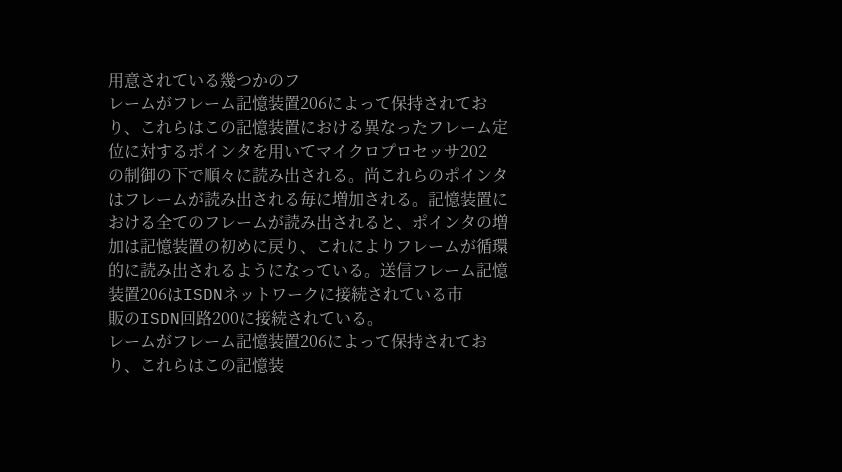用意されている幾つかのフ
レームがフレーム記憶装置206によって保持されてお
り、これらはこの記憶装置における異なったフレーム定
位に対するポインタを用いてマイクロプロセッサ202
の制御の下で順々に読み出される。尚これらのポインタ
はフレームが読み出される毎に増加される。記憶装置に
おける全てのフレームが読み出されると、ポインタの増
加は記憶装置の初めに戻り、これによりフレームが循環
的に読み出されるようになっている。送信フレーム記憶
装置206はISDNネットワークに接続されている市
販のISDN回路200に接続されている。
レームがフレーム記憶装置206によって保持されてお
り、これらはこの記憶装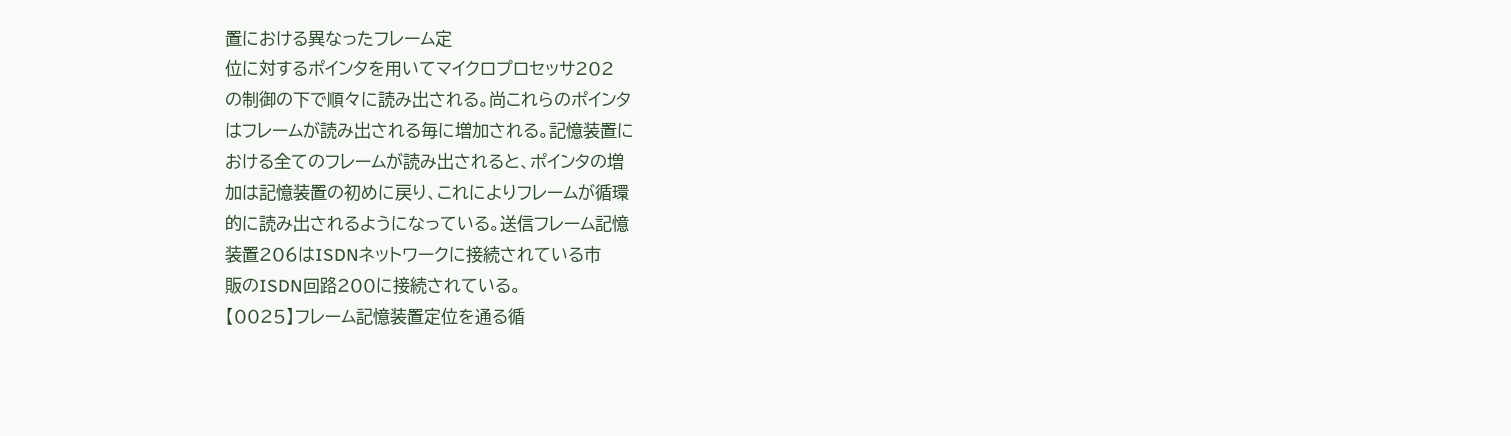置における異なったフレーム定
位に対するポインタを用いてマイクロプロセッサ202
の制御の下で順々に読み出される。尚これらのポインタ
はフレームが読み出される毎に増加される。記憶装置に
おける全てのフレームが読み出されると、ポインタの増
加は記憶装置の初めに戻り、これによりフレームが循環
的に読み出されるようになっている。送信フレーム記憶
装置206はISDNネットワークに接続されている市
販のISDN回路200に接続されている。
【0025】フレーム記憶装置定位を通る循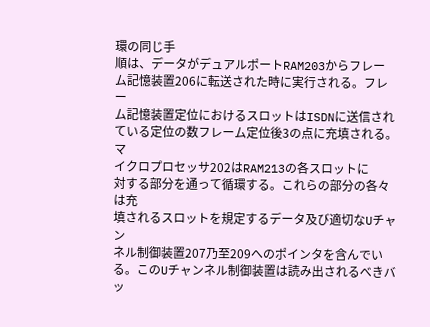環の同じ手
順は、データがデュアルポートRAM203からフレー
ム記憶装置206に転送された時に実行される。フレー
ム記憶装置定位におけるスロットはISDNに送信され
ている定位の数フレーム定位後3の点に充填される。マ
イクロプロセッサ202はRAM213の各スロットに
対する部分を通って循環する。これらの部分の各々は充
填されるスロットを規定するデータ及び適切なUチャン
ネル制御装置207乃至209へのポインタを含んでい
る。このUチャンネル制御装置は読み出されるべきバッ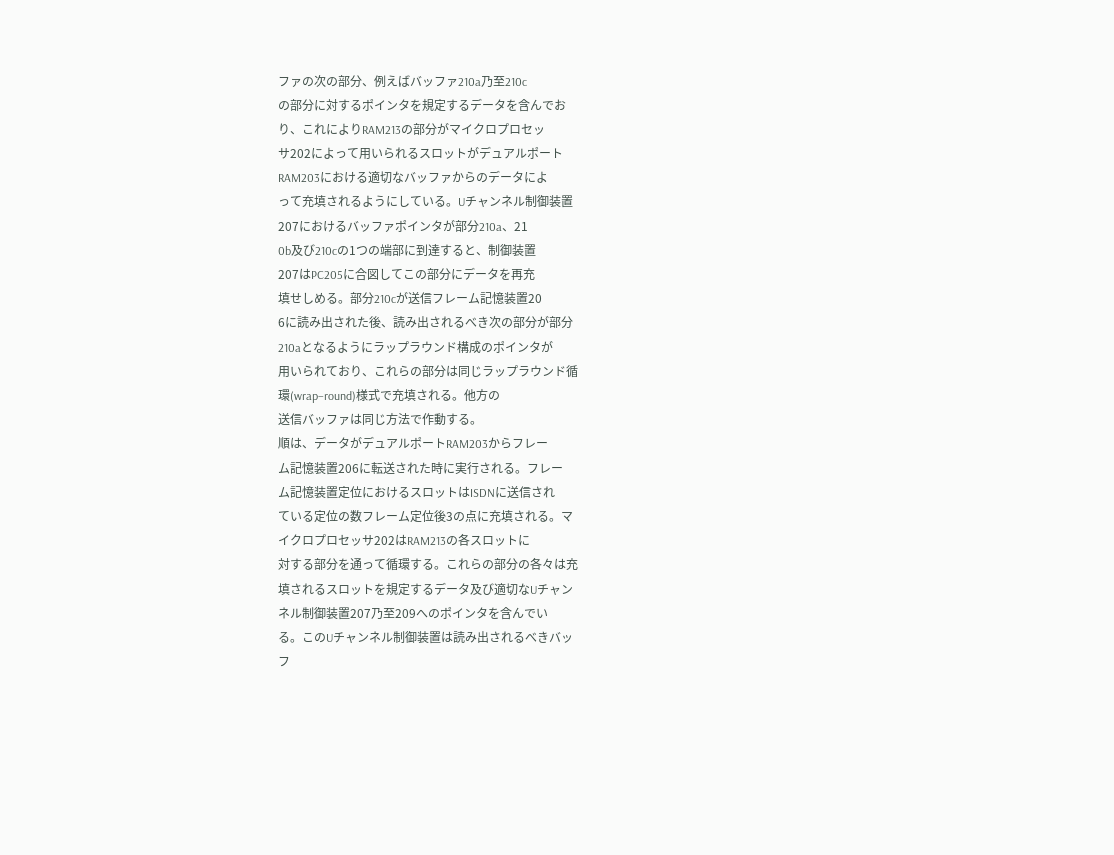ファの次の部分、例えばバッファ210a乃至210c
の部分に対するポインタを規定するデータを含んでお
り、これによりRAM213の部分がマイクロプロセッ
サ202によって用いられるスロットがデュアルポート
RAM203における適切なバッファからのデータによ
って充填されるようにしている。Uチャンネル制御装置
207におけるバッファポインタが部分210a、21
0b及び210cの1つの端部に到達すると、制御装置
207はPC205に合図してこの部分にデータを再充
填せしめる。部分210cが送信フレーム記憶装置20
6に読み出された後、読み出されるべき次の部分が部分
210aとなるようにラップラウンド構成のポインタが
用いられており、これらの部分は同じラップラウンド循
環(wrap−round)様式で充填される。他方の
送信バッファは同じ方法で作動する。
順は、データがデュアルポートRAM203からフレー
ム記憶装置206に転送された時に実行される。フレー
ム記憶装置定位におけるスロットはISDNに送信され
ている定位の数フレーム定位後3の点に充填される。マ
イクロプロセッサ202はRAM213の各スロットに
対する部分を通って循環する。これらの部分の各々は充
填されるスロットを規定するデータ及び適切なUチャン
ネル制御装置207乃至209へのポインタを含んでい
る。このUチャンネル制御装置は読み出されるべきバッ
フ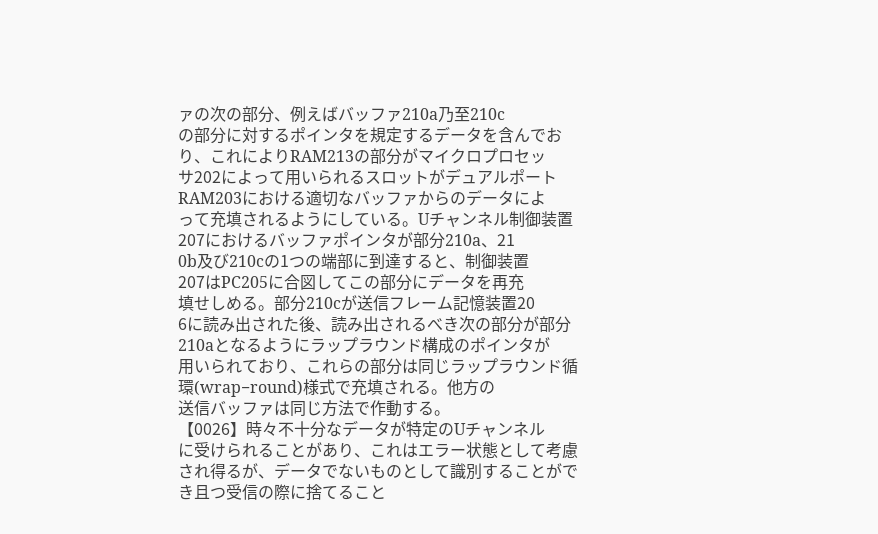ァの次の部分、例えばバッファ210a乃至210c
の部分に対するポインタを規定するデータを含んでお
り、これによりRAM213の部分がマイクロプロセッ
サ202によって用いられるスロットがデュアルポート
RAM203における適切なバッファからのデータによ
って充填されるようにしている。Uチャンネル制御装置
207におけるバッファポインタが部分210a、21
0b及び210cの1つの端部に到達すると、制御装置
207はPC205に合図してこの部分にデータを再充
填せしめる。部分210cが送信フレーム記憶装置20
6に読み出された後、読み出されるべき次の部分が部分
210aとなるようにラップラウンド構成のポインタが
用いられており、これらの部分は同じラップラウンド循
環(wrap−round)様式で充填される。他方の
送信バッファは同じ方法で作動する。
【0026】時々不十分なデータが特定のUチャンネル
に受けられることがあり、これはエラー状態として考慮
され得るが、データでないものとして識別することがで
き且つ受信の際に捨てること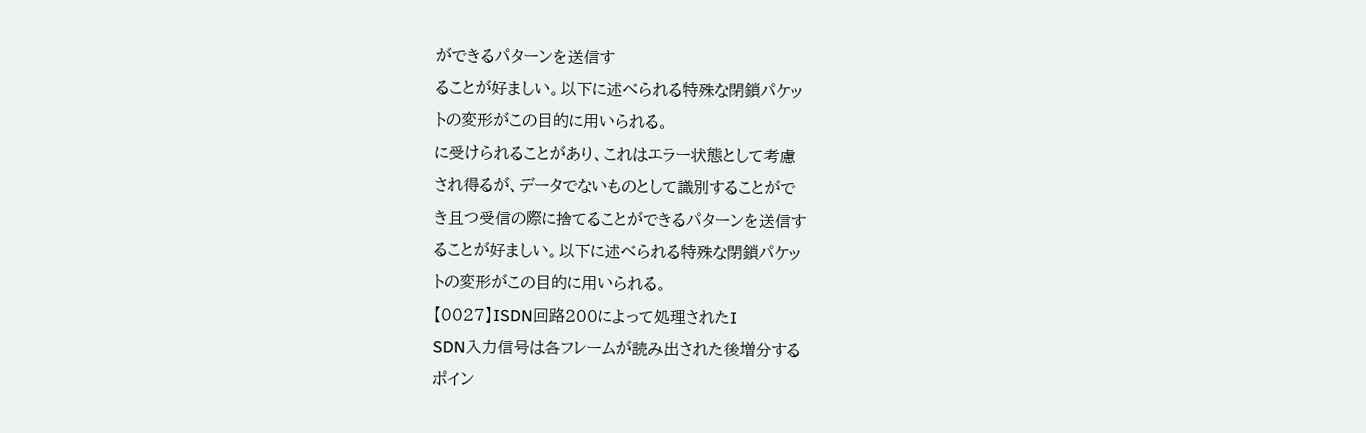ができるパターンを送信す
ることが好ましい。以下に述べられる特殊な閉鎖パケッ
トの変形がこの目的に用いられる。
に受けられることがあり、これはエラー状態として考慮
され得るが、データでないものとして識別することがで
き且つ受信の際に捨てることができるパターンを送信す
ることが好ましい。以下に述べられる特殊な閉鎖パケッ
トの変形がこの目的に用いられる。
【0027】ISDN回路200によって処理されたI
SDN入力信号は各フレームが読み出された後増分する
ポイン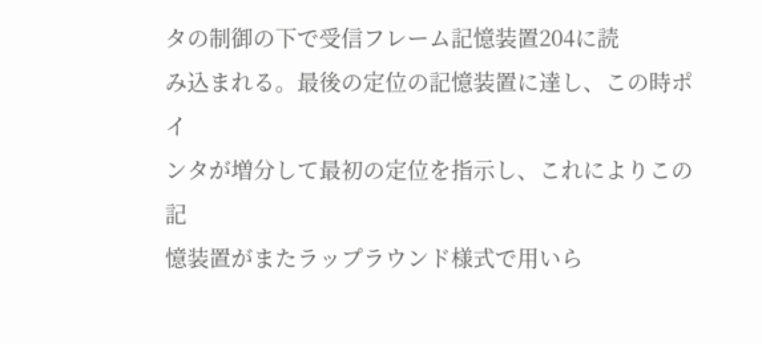タの制御の下で受信フレーム記憶装置204に読
み込まれる。最後の定位の記憶装置に達し、この時ポイ
ンタが増分して最初の定位を指示し、これによりこの記
憶装置がまたラップラウンド様式で用いら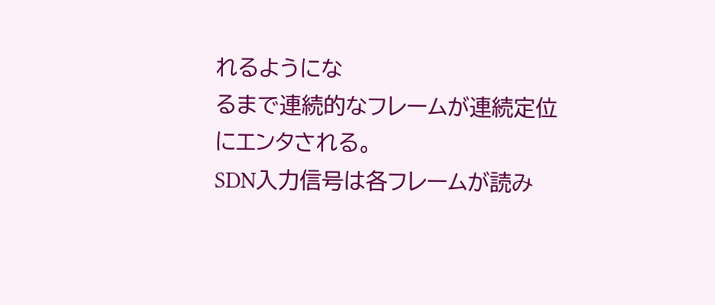れるようにな
るまで連続的なフレームが連続定位にエンタされる。
SDN入力信号は各フレームが読み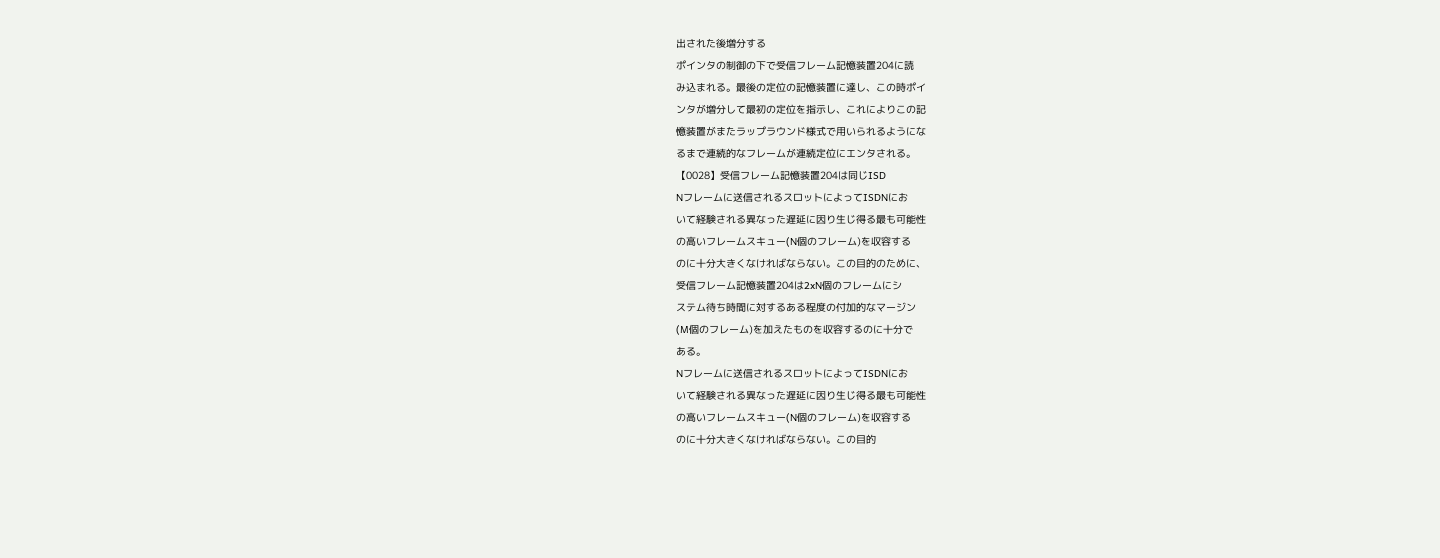出された後増分する
ポインタの制御の下で受信フレーム記憶装置204に読
み込まれる。最後の定位の記憶装置に達し、この時ポイ
ンタが増分して最初の定位を指示し、これによりこの記
憶装置がまたラップラウンド様式で用いられるようにな
るまで連続的なフレームが連続定位にエンタされる。
【0028】受信フレーム記憶装置204は同じISD
Nフレームに送信されるスロットによってISDNにお
いて経験される異なった遅延に因り生じ得る最も可能性
の高いフレームスキュー(N個のフレーム)を収容する
のに十分大きくなければならない。この目的のために、
受信フレーム記憶装置204は2xN個のフレームにシ
ステム待ち時間に対するある程度の付加的なマージン
(M個のフレーム)を加えたものを収容するのに十分で
ある。
Nフレームに送信されるスロットによってISDNにお
いて経験される異なった遅延に因り生じ得る最も可能性
の高いフレームスキュー(N個のフレーム)を収容する
のに十分大きくなければならない。この目的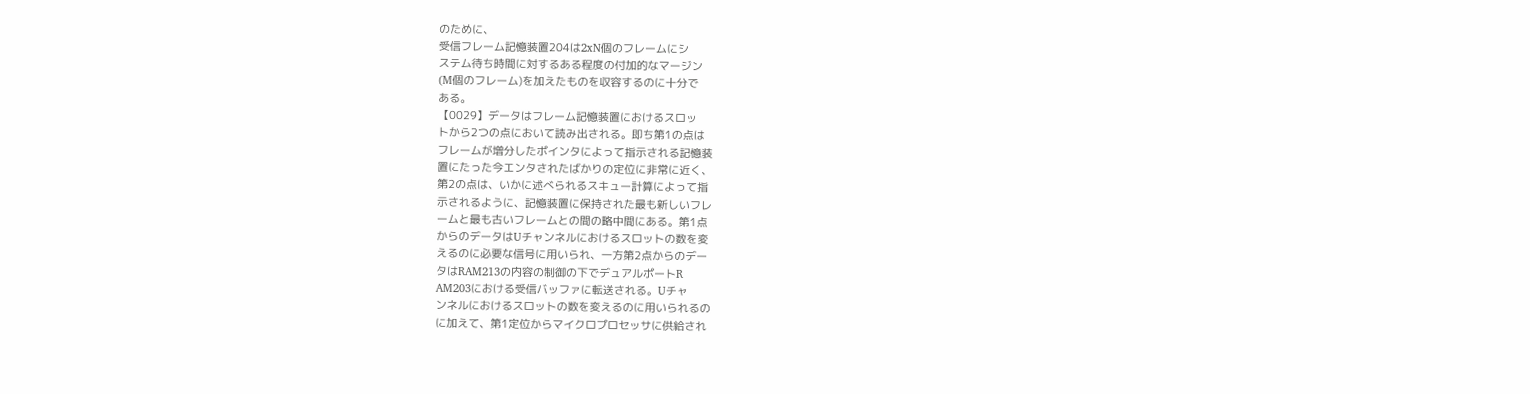のために、
受信フレーム記憶装置204は2xN個のフレームにシ
ステム待ち時間に対するある程度の付加的なマージン
(M個のフレーム)を加えたものを収容するのに十分で
ある。
【0029】データはフレーム記憶装置におけるスロッ
トから2つの点において読み出される。即ち第1の点は
フレームが増分したポインタによって指示される記憶装
置にたった今エンタされたばかりの定位に非常に近く、
第2の点は、いかに述べられるスキュー計算によって指
示されるように、記憶装置に保持された最も新しいフレ
ームと最も古いフレームとの間の略中間にある。第1点
からのデータはUチャンネルにおけるスロットの数を変
えるのに必要な信号に用いられ、一方第2点からのデー
タはRAM213の内容の制御の下でデュアルポートR
AM203における受信バッファに転送される。Uチャ
ンネルにおけるスロットの数を変えるのに用いられるの
に加えて、第1定位からマイクロプロセッサに供給され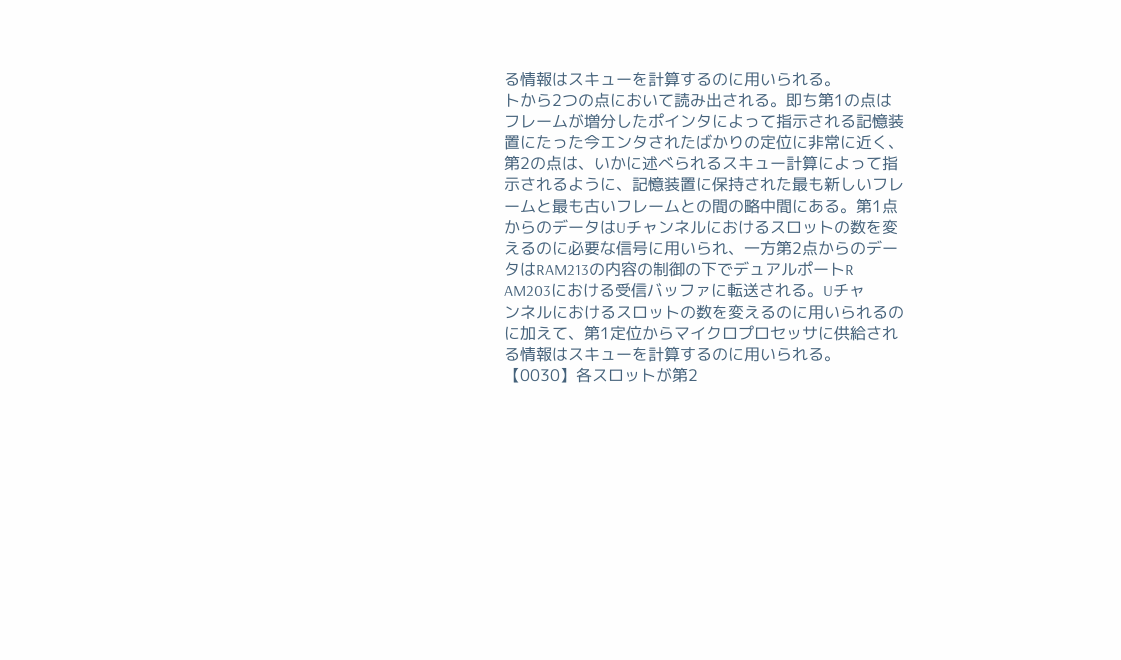る情報はスキューを計算するのに用いられる。
トから2つの点において読み出される。即ち第1の点は
フレームが増分したポインタによって指示される記憶装
置にたった今エンタされたばかりの定位に非常に近く、
第2の点は、いかに述べられるスキュー計算によって指
示されるように、記憶装置に保持された最も新しいフレ
ームと最も古いフレームとの間の略中間にある。第1点
からのデータはUチャンネルにおけるスロットの数を変
えるのに必要な信号に用いられ、一方第2点からのデー
タはRAM213の内容の制御の下でデュアルポートR
AM203における受信バッファに転送される。Uチャ
ンネルにおけるスロットの数を変えるのに用いられるの
に加えて、第1定位からマイクロプロセッサに供給され
る情報はスキューを計算するのに用いられる。
【0030】各スロットが第2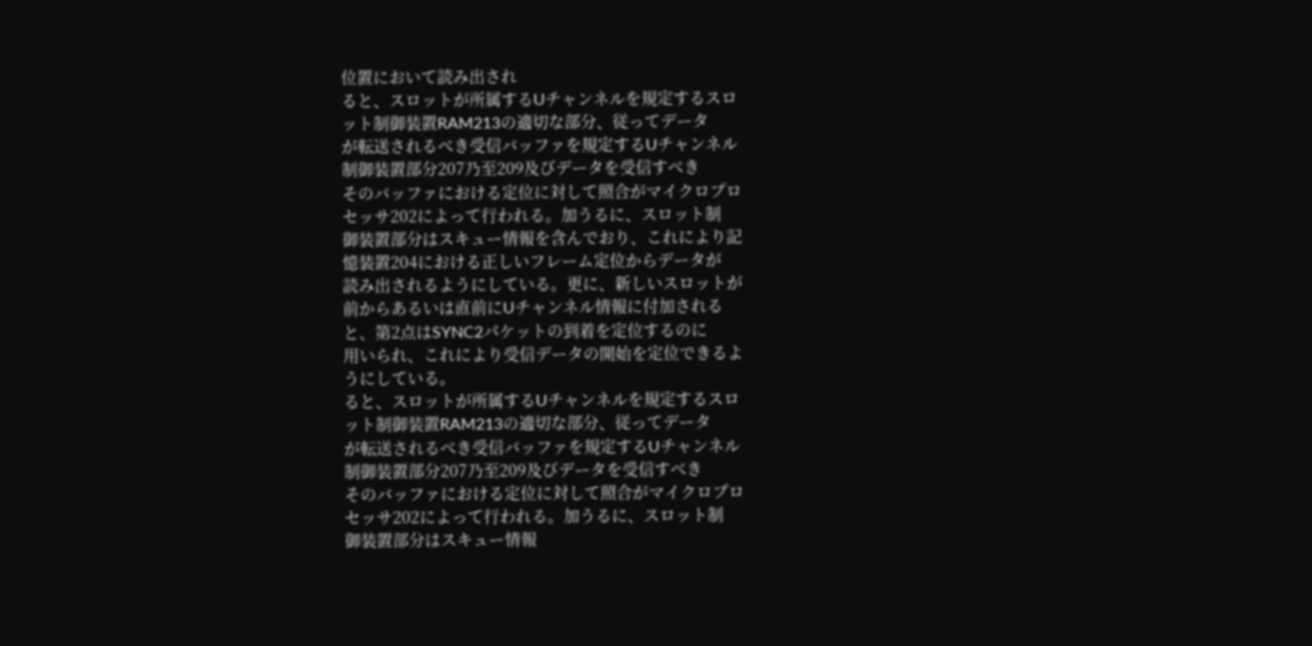位置において読み出され
ると、スロットが所属するUチャンネルを規定するスロ
ット制御装置RAM213の適切な部分、従ってデータ
が転送されるべき受信バッファを規定するUチャンネル
制御装置部分207乃至209及びデータを受信すべき
そのバッファにおける定位に対して照合がマイクロプロ
セッサ202によって行われる。加うるに、スロット制
御装置部分はスキュー情報を含んでおり、これにより記
憶装置204における正しいフレーム定位からデータが
読み出されるようにしている。更に、新しいスロットが
前からあるいは直前にUチャンネル情報に付加される
と、第2点はSYNC2パケットの到着を定位するのに
用いられ、これにより受信データの開始を定位できるよ
うにしている。
ると、スロットが所属するUチャンネルを規定するスロ
ット制御装置RAM213の適切な部分、従ってデータ
が転送されるべき受信バッファを規定するUチャンネル
制御装置部分207乃至209及びデータを受信すべき
そのバッファにおける定位に対して照合がマイクロプロ
セッサ202によって行われる。加うるに、スロット制
御装置部分はスキュー情報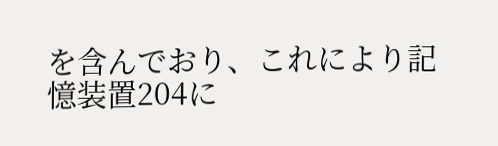を含んでおり、これにより記
憶装置204に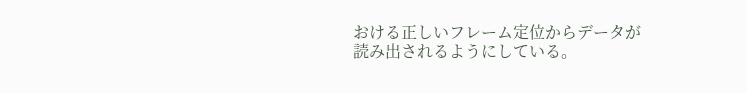おける正しいフレーム定位からデータが
読み出されるようにしている。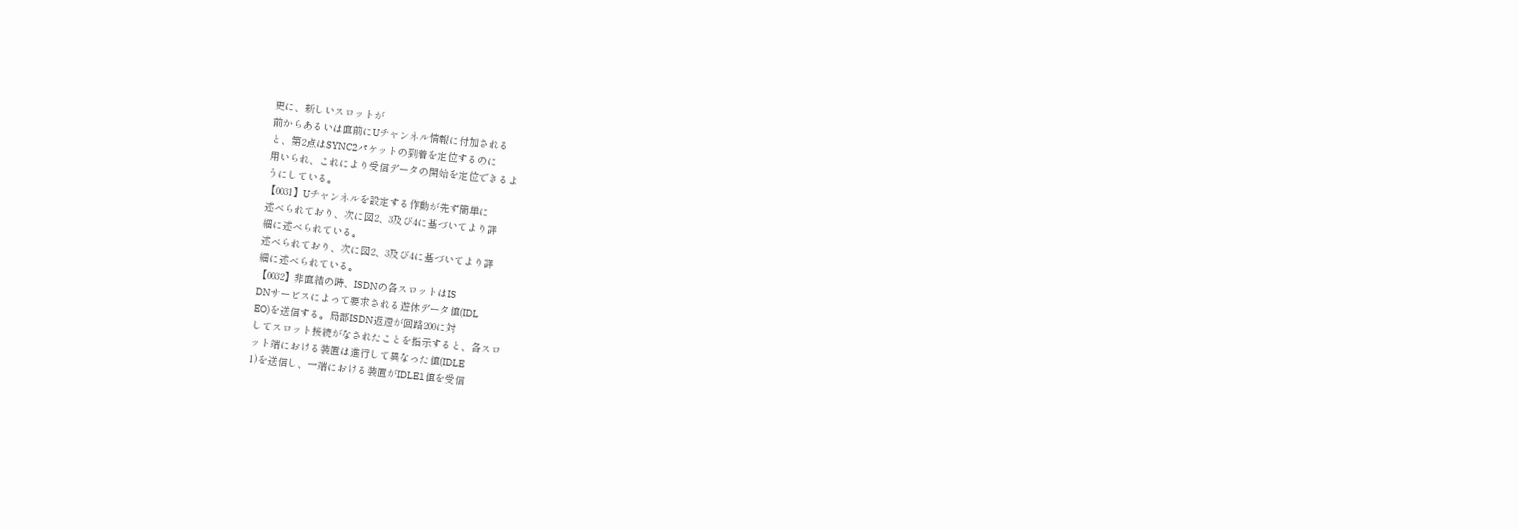更に、新しいスロットが
前からあるいは直前にUチャンネル情報に付加される
と、第2点はSYNC2パケットの到着を定位するのに
用いられ、これにより受信データの開始を定位できるよ
うにしている。
【0031】Uチャンネルを設定する作動が先ず簡単に
述べられており、次に図2、3及び4に基づいてより詳
細に述べられている。
述べられており、次に図2、3及び4に基づいてより詳
細に述べられている。
【0032】非直結の時、ISDNの各スロットはIS
DNサービスによって要求される遊休データ値(IDL
EO)を送信する。局部ISDN返還が回路200に対
してスロット接続がなされたことを指示すると、各スロ
ット端における装置は進行して異なった値(IDLE
1)を送信し、一端における装置がIDLE1値を受信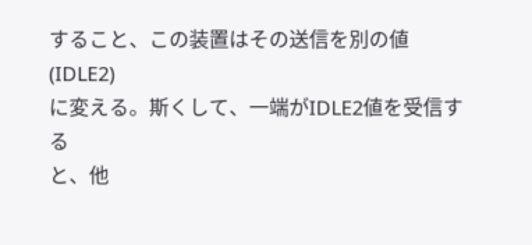すること、この装置はその送信を別の値(IDLE2)
に変える。斯くして、一端がIDLE2値を受信する
と、他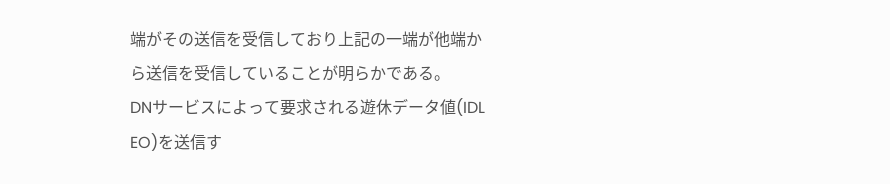端がその送信を受信しており上記の一端が他端か
ら送信を受信していることが明らかである。
DNサービスによって要求される遊休データ値(IDL
EO)を送信す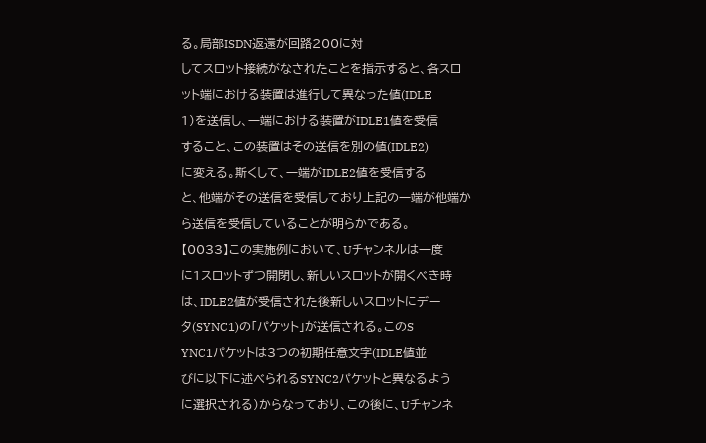る。局部ISDN返還が回路200に対
してスロット接続がなされたことを指示すると、各スロ
ット端における装置は進行して異なった値(IDLE
1)を送信し、一端における装置がIDLE1値を受信
すること、この装置はその送信を別の値(IDLE2)
に変える。斯くして、一端がIDLE2値を受信する
と、他端がその送信を受信しており上記の一端が他端か
ら送信を受信していることが明らかである。
【0033】この実施例において、Uチャンネルは一度
に1スロットずつ開閉し、新しいスロットが開くべき時
は、IDLE2値が受信された後新しいスロットにデー
タ(SYNC1)の「パケット」が送信される。このS
YNC1パケットは3つの初期任意文字(IDLE値並
びに以下に述べられるSYNC2パケットと異なるよう
に選択される)からなっており、この後に、Uチャンネ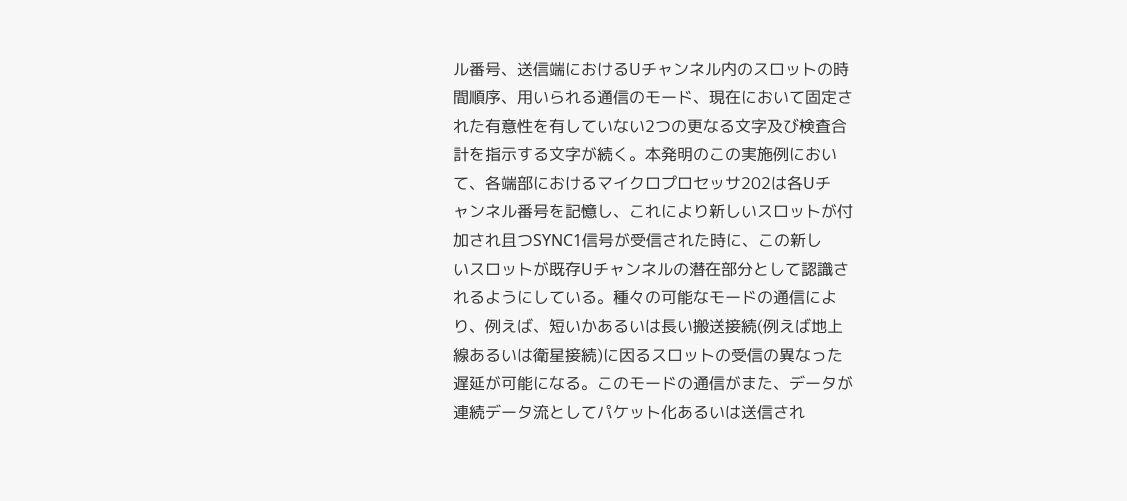ル番号、送信端におけるUチャンネル内のスロットの時
間順序、用いられる通信のモード、現在において固定さ
れた有意性を有していない2つの更なる文字及び検査合
計を指示する文字が続く。本発明のこの実施例におい
て、各端部におけるマイクロプロセッサ202は各Uチ
ャンネル番号を記憶し、これにより新しいスロットが付
加され且つSYNC1信号が受信された時に、この新し
いスロットが既存Uチャンネルの潜在部分として認識さ
れるようにしている。種々の可能なモードの通信によ
り、例えば、短いかあるいは長い搬送接続(例えば地上
線あるいは衛星接続)に因るスロットの受信の異なった
遅延が可能になる。このモードの通信がまた、データが
連続データ流としてパケット化あるいは送信され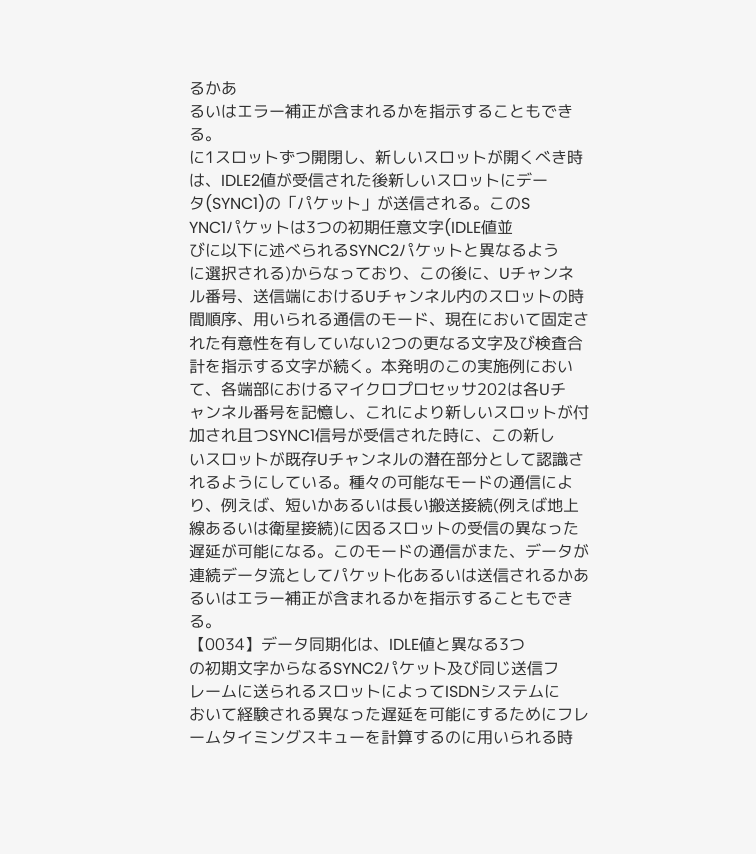るかあ
るいはエラー補正が含まれるかを指示することもでき
る。
に1スロットずつ開閉し、新しいスロットが開くべき時
は、IDLE2値が受信された後新しいスロットにデー
タ(SYNC1)の「パケット」が送信される。このS
YNC1パケットは3つの初期任意文字(IDLE値並
びに以下に述べられるSYNC2パケットと異なるよう
に選択される)からなっており、この後に、Uチャンネ
ル番号、送信端におけるUチャンネル内のスロットの時
間順序、用いられる通信のモード、現在において固定さ
れた有意性を有していない2つの更なる文字及び検査合
計を指示する文字が続く。本発明のこの実施例におい
て、各端部におけるマイクロプロセッサ202は各Uチ
ャンネル番号を記憶し、これにより新しいスロットが付
加され且つSYNC1信号が受信された時に、この新し
いスロットが既存Uチャンネルの潜在部分として認識さ
れるようにしている。種々の可能なモードの通信によ
り、例えば、短いかあるいは長い搬送接続(例えば地上
線あるいは衛星接続)に因るスロットの受信の異なった
遅延が可能になる。このモードの通信がまた、データが
連続データ流としてパケット化あるいは送信されるかあ
るいはエラー補正が含まれるかを指示することもでき
る。
【0034】データ同期化は、IDLE値と異なる3つ
の初期文字からなるSYNC2パケット及び同じ送信フ
レームに送られるスロットによってISDNシステムに
おいて経験される異なった遅延を可能にするためにフレ
ームタイミングスキューを計算するのに用いられる時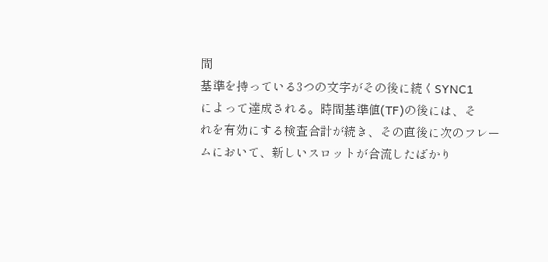間
基準を持っている3つの文字がその後に続くSYNC1
によって達成される。時間基準値(TF)の後には、そ
れを有効にする検査合計が続き、その直後に次のフレー
ムにおいて、新しいスロットが合流したばかり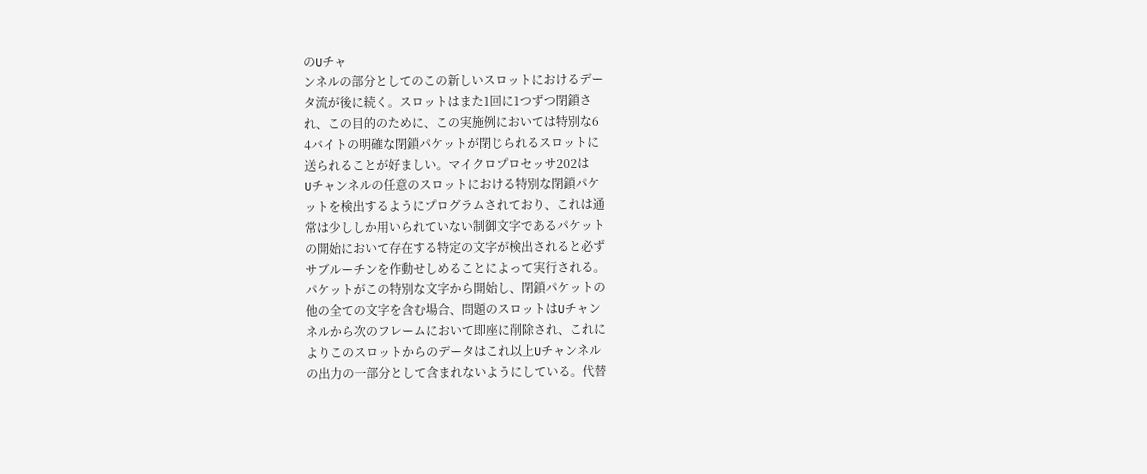のUチャ
ンネルの部分としてのこの新しいスロットにおけるデー
タ流が後に続く。スロットはまた1回に1つずつ閉鎖さ
れ、この目的のために、この実施例においては特別な6
4バイトの明確な閉鎖パケットが閉じられるスロットに
送られることが好ましい。マイクロプロセッサ202は
Uチャンネルの任意のスロットにおける特別な閉鎖パケ
ットを検出するようにプログラムされており、これは通
常は少ししか用いられていない制御文字であるパケット
の開始において存在する特定の文字が検出されると必ず
サブルーチンを作動せしめることによって実行される。
パケットがこの特別な文字から開始し、閉鎖パケットの
他の全ての文字を含む場合、問題のスロットはUチャン
ネルから次のフレームにおいて即座に削除され、これに
よりこのスロットからのデータはこれ以上Uチャンネル
の出力の一部分として含まれないようにしている。代替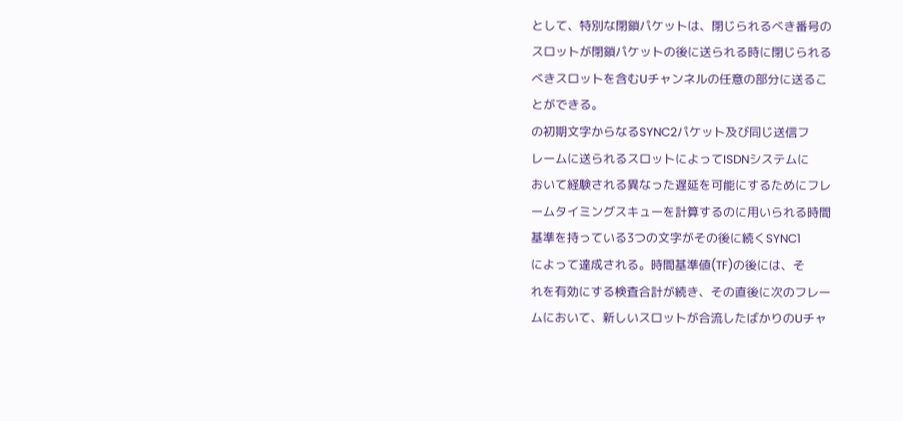として、特別な閉鎖パケットは、閉じられるべき番号の
スロットが閉鎖パケットの後に送られる時に閉じられる
べきスロットを含むUチャンネルの任意の部分に送るこ
とができる。
の初期文字からなるSYNC2パケット及び同じ送信フ
レームに送られるスロットによってISDNシステムに
おいて経験される異なった遅延を可能にするためにフレ
ームタイミングスキューを計算するのに用いられる時間
基準を持っている3つの文字がその後に続くSYNC1
によって達成される。時間基準値(TF)の後には、そ
れを有効にする検査合計が続き、その直後に次のフレー
ムにおいて、新しいスロットが合流したばかりのUチャ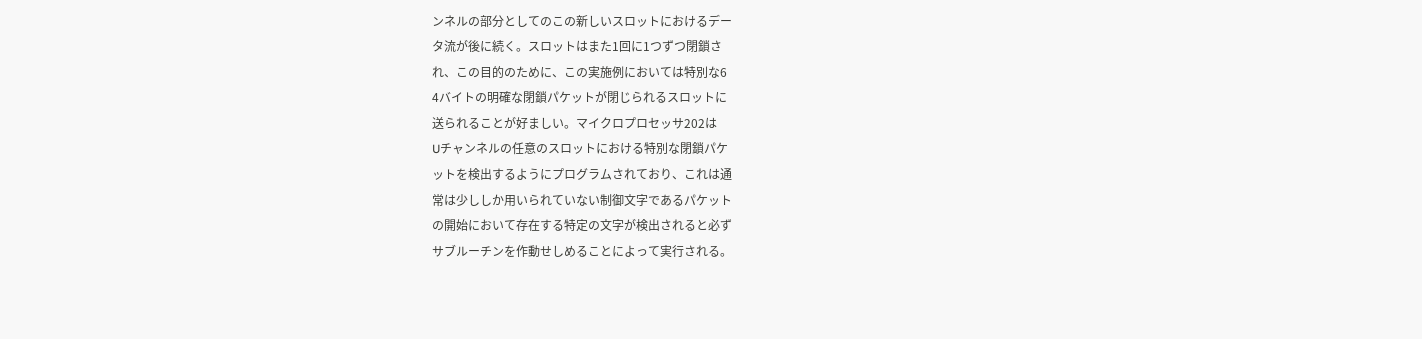ンネルの部分としてのこの新しいスロットにおけるデー
タ流が後に続く。スロットはまた1回に1つずつ閉鎖さ
れ、この目的のために、この実施例においては特別な6
4バイトの明確な閉鎖パケットが閉じられるスロットに
送られることが好ましい。マイクロプロセッサ202は
Uチャンネルの任意のスロットにおける特別な閉鎖パケ
ットを検出するようにプログラムされており、これは通
常は少ししか用いられていない制御文字であるパケット
の開始において存在する特定の文字が検出されると必ず
サブルーチンを作動せしめることによって実行される。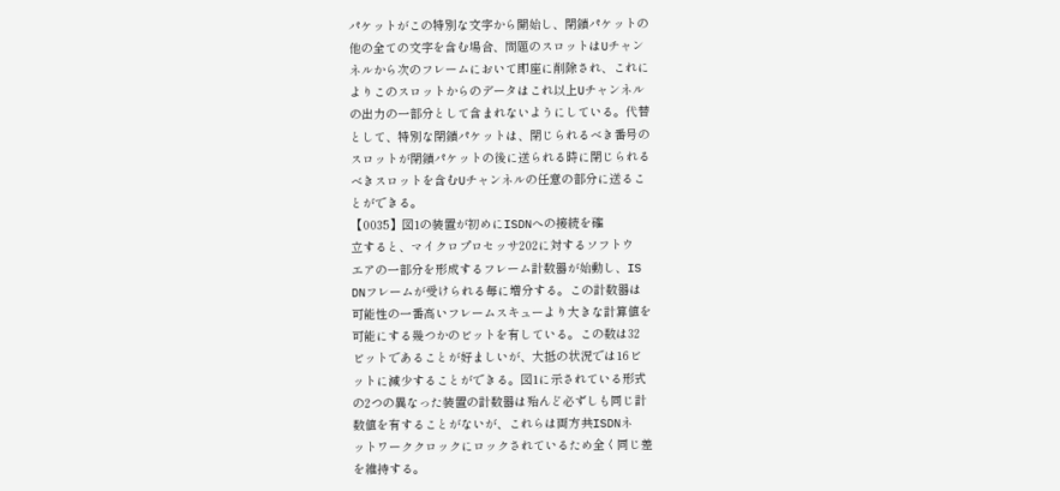パケットがこの特別な文字から開始し、閉鎖パケットの
他の全ての文字を含む場合、問題のスロットはUチャン
ネルから次のフレームにおいて即座に削除され、これに
よりこのスロットからのデータはこれ以上Uチャンネル
の出力の一部分として含まれないようにしている。代替
として、特別な閉鎖パケットは、閉じられるべき番号の
スロットが閉鎖パケットの後に送られる時に閉じられる
べきスロットを含むUチャンネルの任意の部分に送るこ
とができる。
【0035】図1の装置が初めにISDNへの接続を確
立すると、マイクロプロセッサ202に対するソフトウ
エアの一部分を形成するフレーム計数器が始動し、IS
DNフレームが受けられる毎に増分する。この計数器は
可能性の一番高いフレームスキューより大きな計算値を
可能にする幾つかのビットを有している。この数は32
ビットであることが好ましいが、大抵の状況では16ビ
ットに減少することができる。図1に示されている形式
の2つの異なった装置の計数器は殆んど必ずしも同じ計
数値を有することがないが、これらは両方共ISDNネ
ットワーククロックにロックされているため全く同じ差
を維持する。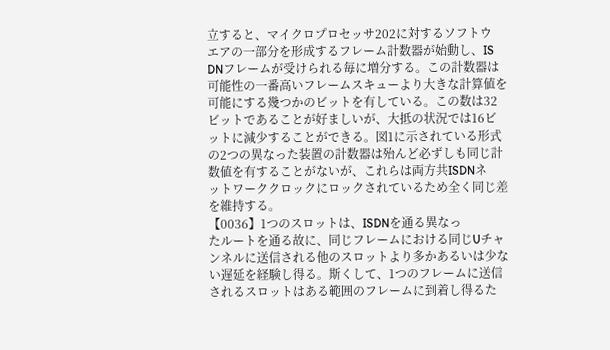立すると、マイクロプロセッサ202に対するソフトウ
エアの一部分を形成するフレーム計数器が始動し、IS
DNフレームが受けられる毎に増分する。この計数器は
可能性の一番高いフレームスキューより大きな計算値を
可能にする幾つかのビットを有している。この数は32
ビットであることが好ましいが、大抵の状況では16ビ
ットに減少することができる。図1に示されている形式
の2つの異なった装置の計数器は殆んど必ずしも同じ計
数値を有することがないが、これらは両方共ISDNネ
ットワーククロックにロックされているため全く同じ差
を維持する。
【0036】1つのスロットは、ISDNを通る異なっ
たルートを通る故に、同じフレームにおける同じUチャ
ンネルに送信される他のスロットより多かあるいは少な
い遅延を経験し得る。斯くして、1つのフレームに送信
されるスロットはある範囲のフレームに到着し得るた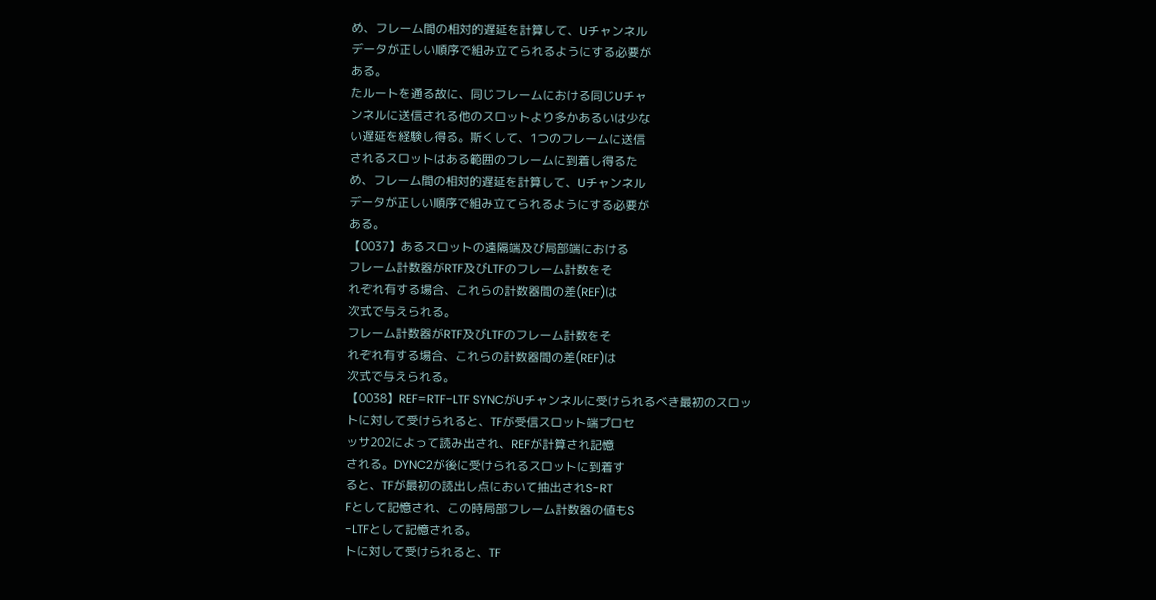め、フレーム間の相対的遅延を計算して、Uチャンネル
データが正しい順序で組み立てられるようにする必要が
ある。
たルートを通る故に、同じフレームにおける同じUチャ
ンネルに送信される他のスロットより多かあるいは少な
い遅延を経験し得る。斯くして、1つのフレームに送信
されるスロットはある範囲のフレームに到着し得るた
め、フレーム間の相対的遅延を計算して、Uチャンネル
データが正しい順序で組み立てられるようにする必要が
ある。
【0037】あるスロットの遠隔端及び局部端における
フレーム計数器がRTF及びLTFのフレーム計数をそ
れぞれ有する場合、これらの計数器間の差(REF)は
次式で与えられる。
フレーム計数器がRTF及びLTFのフレーム計数をそ
れぞれ有する場合、これらの計数器間の差(REF)は
次式で与えられる。
【0038】REF=RTF−LTF SYNCがUチャンネルに受けられるべき最初のスロッ
トに対して受けられると、TFが受信スロット端プロセ
ッサ202によって読み出され、REFが計算され記憶
される。DYNC2が後に受けられるスロットに到着す
ると、TFが最初の読出し点において抽出されS-RT
Fとして記憶され、この時局部フレーム計数器の値もS
-LTFとして記憶される。
トに対して受けられると、TF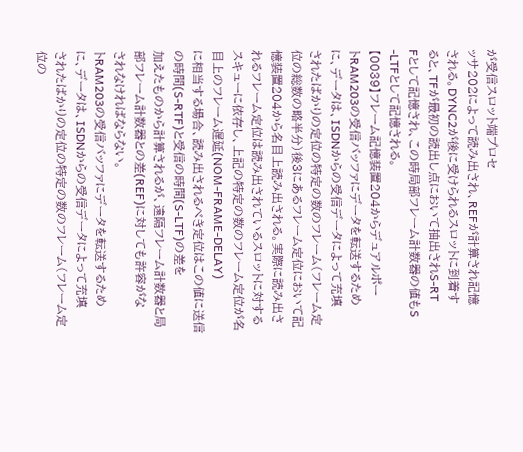が受信スロット端プロセ
ッサ202によって読み出され、REFが計算され記憶
される。DYNC2が後に受けられるスロットに到着す
ると、TFが最初の読出し点において抽出されS-RT
Fとして記憶され、この時局部フレーム計数器の値もS
-LTFとして記憶される。
【0039】フレーム記憶装置204からデュアルポー
トRAM203の受信バッファにデータを転送するため
に、データは、ISDNからの受信データによって充填
されたばかりの定位の特定の数のフレーム(フレーム定
位の総数の略半分)後3にあるフレーム定位において記
憶装置204から名目上読み出される。実際に読み出さ
れるフレーム定位は読み出されているスロットに対する
スキューに依存し、上記の特定の数のフレーム定位が名
目上のフレーム遅延(NOM-FRAME-DELAY)
に相当する場合、読み出されるべき定位はこの値に送信
の時間(S-RTF)と受信の時間(S-LTF)の差を
加えたものから計算されるが、遠隔フレーム計数器と局
部フレーム計数器との差(REF)に対しても許容がな
されなければならない。
トRAM203の受信バッファにデータを転送するため
に、データは、ISDNからの受信データによって充填
されたばかりの定位の特定の数のフレーム(フレーム定
位の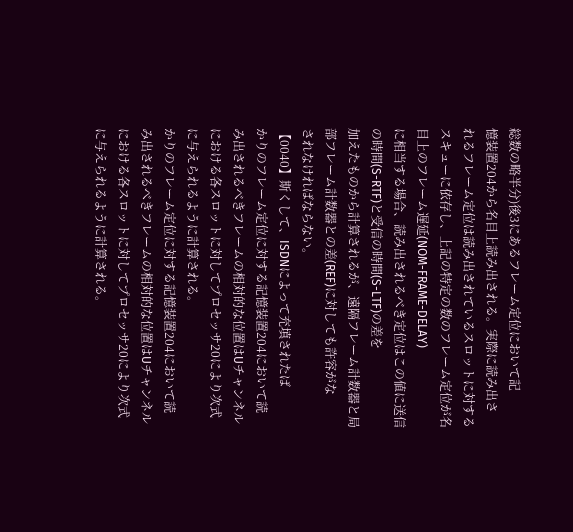総数の略半分)後3にあるフレーム定位において記
憶装置204から名目上読み出される。実際に読み出さ
れるフレーム定位は読み出されているスロットに対する
スキューに依存し、上記の特定の数のフレーム定位が名
目上のフレーム遅延(NOM-FRAME-DELAY)
に相当する場合、読み出されるべき定位はこの値に送信
の時間(S-RTF)と受信の時間(S-LTF)の差を
加えたものから計算されるが、遠隔フレーム計数器と局
部フレーム計数器との差(REF)に対しても許容がな
されなければならない。
【0040】斯くして、ISDNによって充填されたば
かりのフレーム定位に対する記憶装置204において読
み出されるべきフレームの相対的な位置はUチャンネル
における各スロットに対してプロセッサ20により次式
に与えられるように計算される。
かりのフレーム定位に対する記憶装置204において読
み出されるべきフレームの相対的な位置はUチャンネル
における各スロットに対してプロセッサ20により次式
に与えられるように計算される。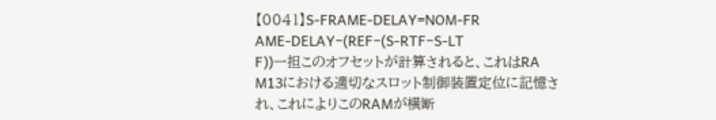【0041】S-FRAME-DELAY=NOM-FR
AME-DELAY−(REF−(S-RTF−S-LT
F))一担このオフセットが計算されると、これはRA
M13における適切なスロット制御装置定位に記憶さ
れ、これによりこのRAMが横断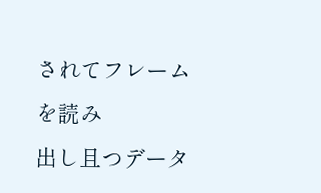されてフレームを読み
出し且つデータ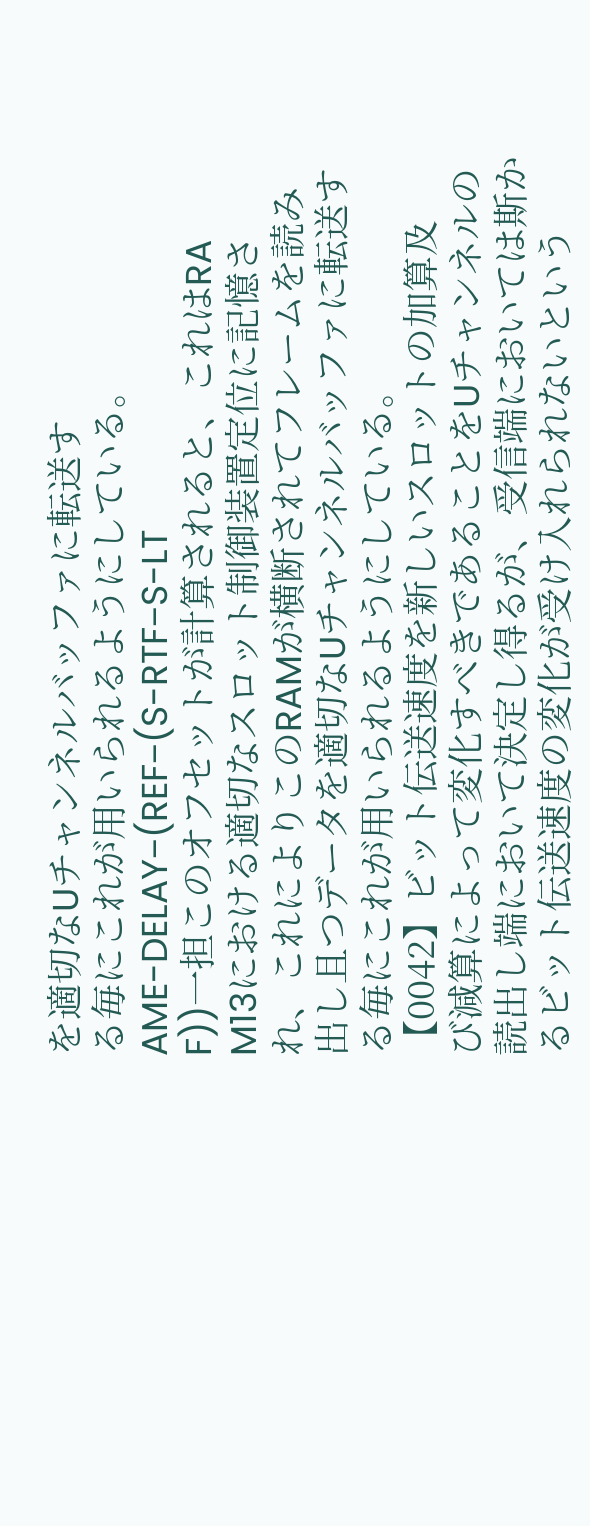を適切なUチャンネルバッファに転送す
る毎にこれが用いられるようにしている。
AME-DELAY−(REF−(S-RTF−S-LT
F))一担このオフセットが計算されると、これはRA
M13における適切なスロット制御装置定位に記憶さ
れ、これによりこのRAMが横断されてフレームを読み
出し且つデータを適切なUチャンネルバッファに転送す
る毎にこれが用いられるようにしている。
【0042】ビット伝送速度を新しいスロットの加算及
び減算によって変化すべきであることをUチャンネルの
読出し端において決定し得るが、受信端においては斯か
るビット伝送速度の変化が受け入れられないという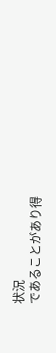状況
であることがあり得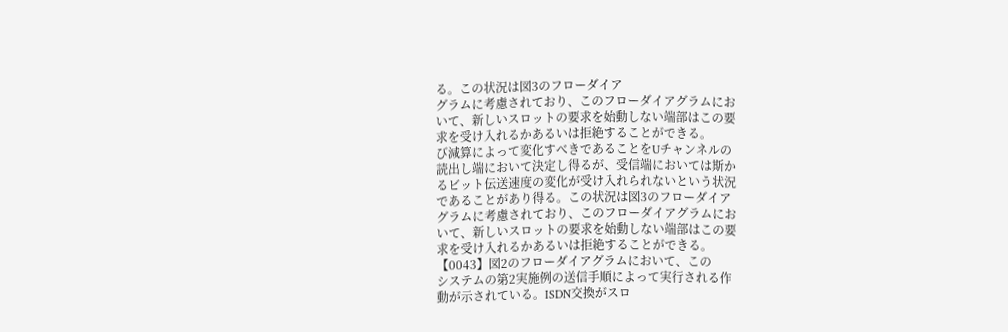る。この状況は図3のフローダイア
グラムに考慮されており、このフローダイアグラムにお
いて、新しいスロットの要求を始動しない端部はこの要
求を受け入れるかあるいは拒絶することができる。
び減算によって変化すべきであることをUチャンネルの
読出し端において決定し得るが、受信端においては斯か
るビット伝送速度の変化が受け入れられないという状況
であることがあり得る。この状況は図3のフローダイア
グラムに考慮されており、このフローダイアグラムにお
いて、新しいスロットの要求を始動しない端部はこの要
求を受け入れるかあるいは拒絶することができる。
【0043】図2のフローダイアグラムにおいて、この
システムの第2実施例の送信手順によって実行される作
動が示されている。ISDN交換がスロ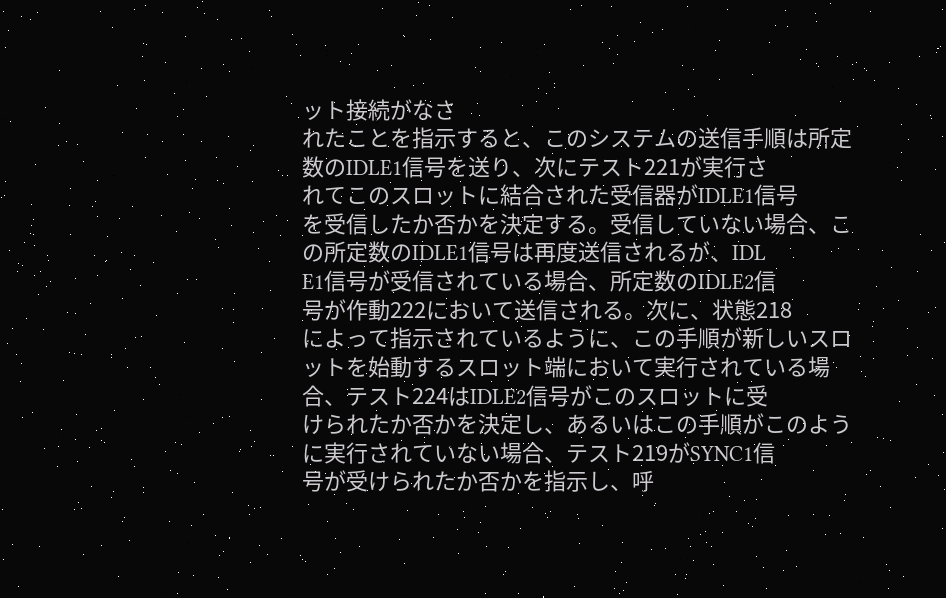ット接続がなさ
れたことを指示すると、このシステムの送信手順は所定
数のIDLE1信号を送り、次にテスト221が実行さ
れてこのスロットに結合された受信器がIDLE1信号
を受信したか否かを決定する。受信していない場合、こ
の所定数のIDLE1信号は再度送信されるが、IDL
E1信号が受信されている場合、所定数のIDLE2信
号が作動222において送信される。次に、状態218
によって指示されているように、この手順が新しいスロ
ットを始動するスロット端において実行されている場
合、テスト224はIDLE2信号がこのスロットに受
けられたか否かを決定し、あるいはこの手順がこのよう
に実行されていない場合、テスト219がSYNC1信
号が受けられたか否かを指示し、呼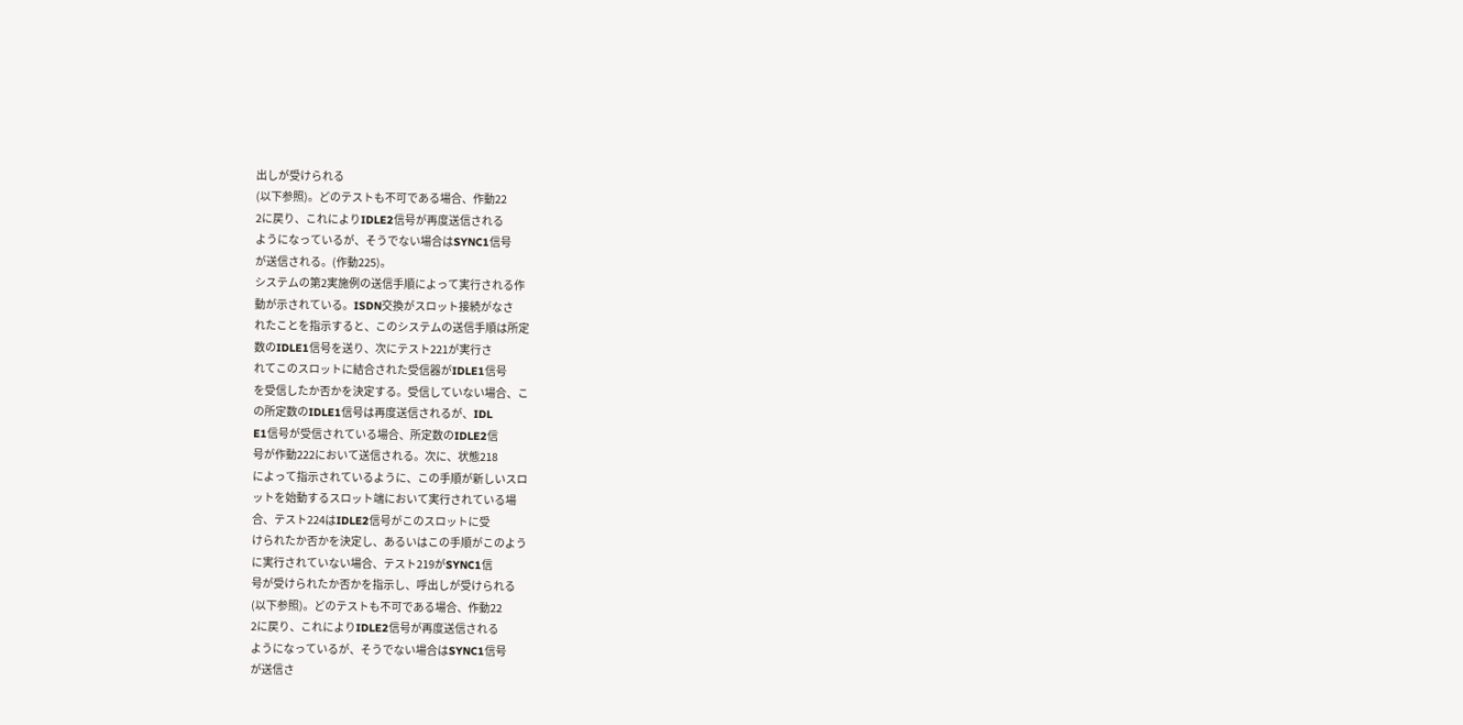出しが受けられる
(以下参照)。どのテストも不可である場合、作動22
2に戻り、これによりIDLE2信号が再度送信される
ようになっているが、そうでない場合はSYNC1信号
が送信される。(作動225)。
システムの第2実施例の送信手順によって実行される作
動が示されている。ISDN交換がスロット接続がなさ
れたことを指示すると、このシステムの送信手順は所定
数のIDLE1信号を送り、次にテスト221が実行さ
れてこのスロットに結合された受信器がIDLE1信号
を受信したか否かを決定する。受信していない場合、こ
の所定数のIDLE1信号は再度送信されるが、IDL
E1信号が受信されている場合、所定数のIDLE2信
号が作動222において送信される。次に、状態218
によって指示されているように、この手順が新しいスロ
ットを始動するスロット端において実行されている場
合、テスト224はIDLE2信号がこのスロットに受
けられたか否かを決定し、あるいはこの手順がこのよう
に実行されていない場合、テスト219がSYNC1信
号が受けられたか否かを指示し、呼出しが受けられる
(以下参照)。どのテストも不可である場合、作動22
2に戻り、これによりIDLE2信号が再度送信される
ようになっているが、そうでない場合はSYNC1信号
が送信さ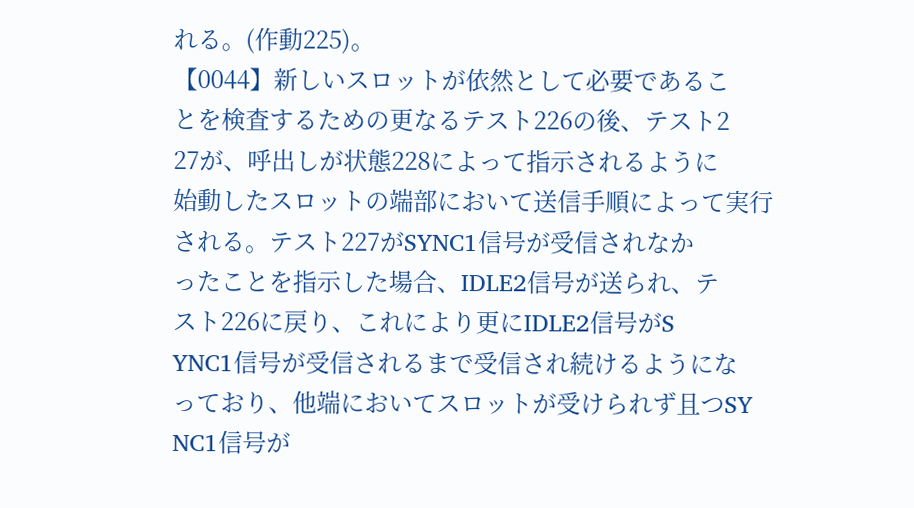れる。(作動225)。
【0044】新しいスロットが依然として必要であるこ
とを検査するための更なるテスト226の後、テスト2
27が、呼出しが状態228によって指示されるように
始動したスロットの端部において送信手順によって実行
される。テスト227がSYNC1信号が受信されなか
ったことを指示した場合、IDLE2信号が送られ、テ
スト226に戻り、これにより更にIDLE2信号がS
YNC1信号が受信されるまで受信され続けるようにな
っており、他端においてスロットが受けられず且つSY
NC1信号が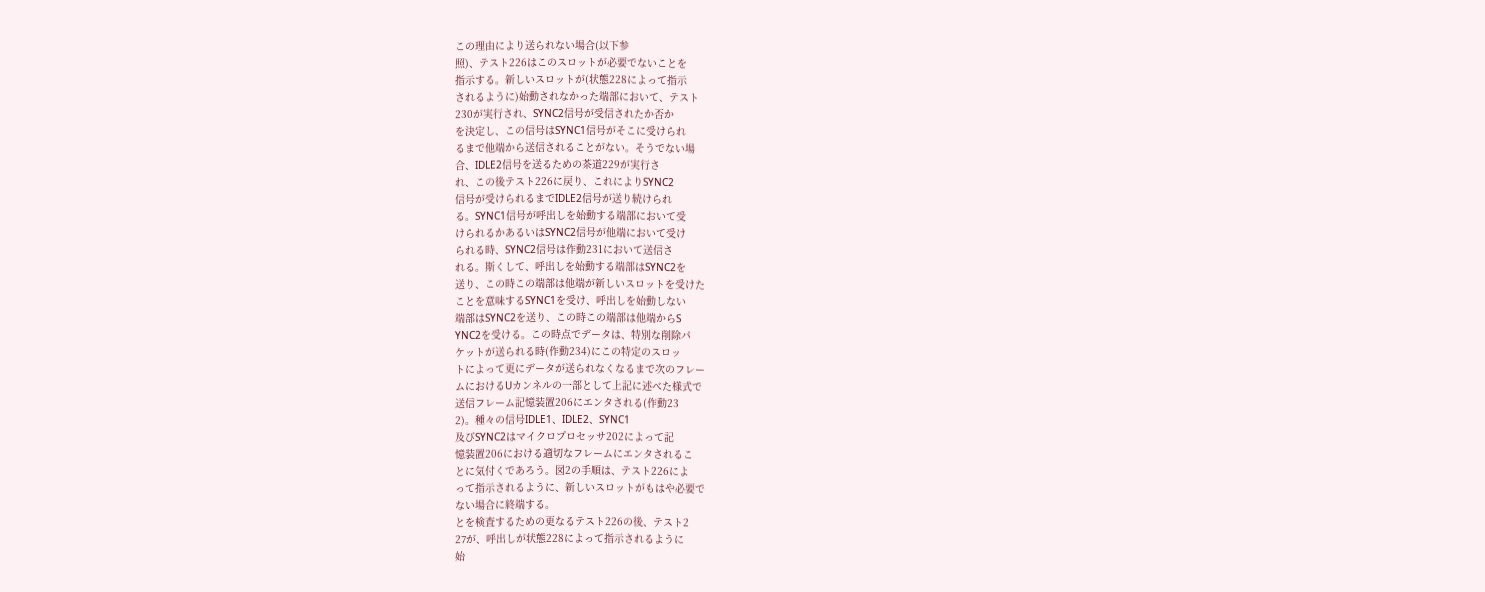この理由により送られない場合(以下参
照)、テスト226はこのスロットが必要でないことを
指示する。新しいスロットが(状態228によって指示
されるように)始動されなかった端部において、テスト
230が実行され、SYNC2信号が受信されたか否か
を決定し、この信号はSYNC1信号がそこに受けられ
るまで他端から送信されることがない。そうでない場
合、IDLE2信号を送るための茶道229が実行さ
れ、この後テスト226に戻り、これによりSYNC2
信号が受けられるまでIDLE2信号が送り続けられ
る。SYNC1信号が呼出しを始動する端部において受
けられるかあるいはSYNC2信号が他端において受け
られる時、SYNC2信号は作動231において送信さ
れる。斯くして、呼出しを始動する端部はSYNC2を
送り、この時この端部は他端が新しいスロットを受けた
ことを意味するSYNC1を受け、呼出しを始動しない
端部はSYNC2を送り、この時この端部は他端からS
YNC2を受ける。この時点でデータは、特別な削除パ
ケットが送られる時(作動234)にこの特定のスロッ
トによって更にデータが送られなくなるまで次のフレー
ムにおけるUカンネルの一部として上記に述べた様式で
送信フレーム記憶装置206にエンタされる(作動23
2)。種々の信号IDLE1、IDLE2、SYNC1
及びSYNC2はマイクロプロセッサ202によって記
憶装置206における適切なフレームにエンタされるこ
とに気付くであろう。図2の手順は、テスト226によ
って指示されるように、新しいスロットがもはや必要で
ない場合に終端する。
とを検査するための更なるテスト226の後、テスト2
27が、呼出しが状態228によって指示されるように
始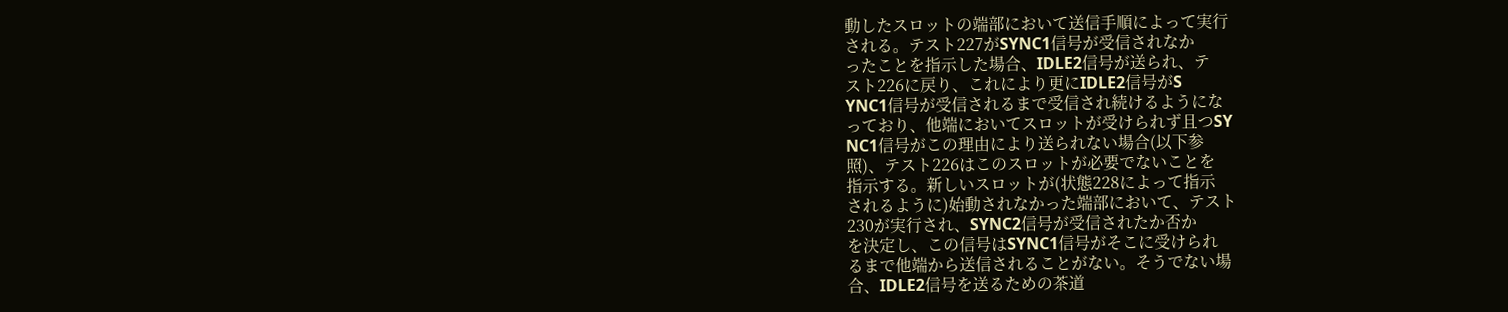動したスロットの端部において送信手順によって実行
される。テスト227がSYNC1信号が受信されなか
ったことを指示した場合、IDLE2信号が送られ、テ
スト226に戻り、これにより更にIDLE2信号がS
YNC1信号が受信されるまで受信され続けるようにな
っており、他端においてスロットが受けられず且つSY
NC1信号がこの理由により送られない場合(以下参
照)、テスト226はこのスロットが必要でないことを
指示する。新しいスロットが(状態228によって指示
されるように)始動されなかった端部において、テスト
230が実行され、SYNC2信号が受信されたか否か
を決定し、この信号はSYNC1信号がそこに受けられ
るまで他端から送信されることがない。そうでない場
合、IDLE2信号を送るための茶道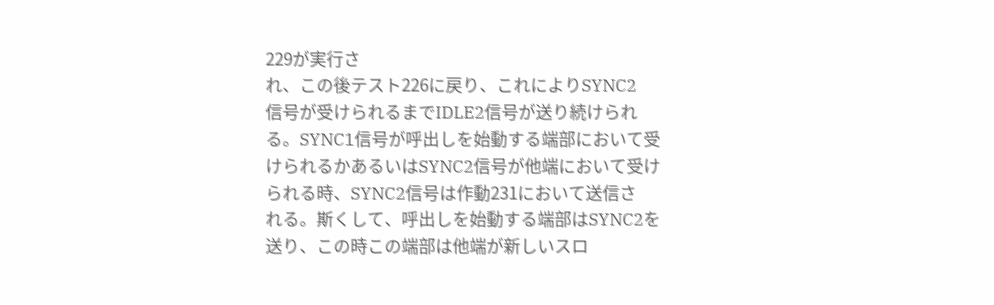229が実行さ
れ、この後テスト226に戻り、これによりSYNC2
信号が受けられるまでIDLE2信号が送り続けられ
る。SYNC1信号が呼出しを始動する端部において受
けられるかあるいはSYNC2信号が他端において受け
られる時、SYNC2信号は作動231において送信さ
れる。斯くして、呼出しを始動する端部はSYNC2を
送り、この時この端部は他端が新しいスロ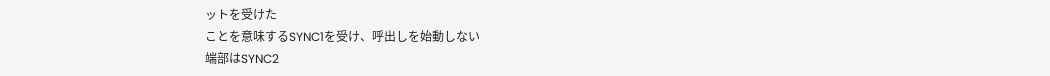ットを受けた
ことを意味するSYNC1を受け、呼出しを始動しない
端部はSYNC2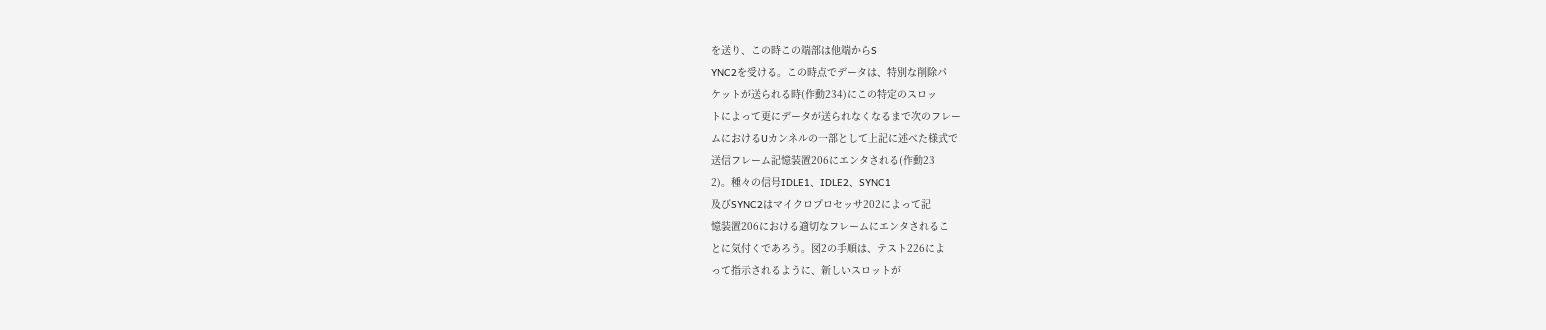を送り、この時この端部は他端からS
YNC2を受ける。この時点でデータは、特別な削除パ
ケットが送られる時(作動234)にこの特定のスロッ
トによって更にデータが送られなくなるまで次のフレー
ムにおけるUカンネルの一部として上記に述べた様式で
送信フレーム記憶装置206にエンタされる(作動23
2)。種々の信号IDLE1、IDLE2、SYNC1
及びSYNC2はマイクロプロセッサ202によって記
憶装置206における適切なフレームにエンタされるこ
とに気付くであろう。図2の手順は、テスト226によ
って指示されるように、新しいスロットが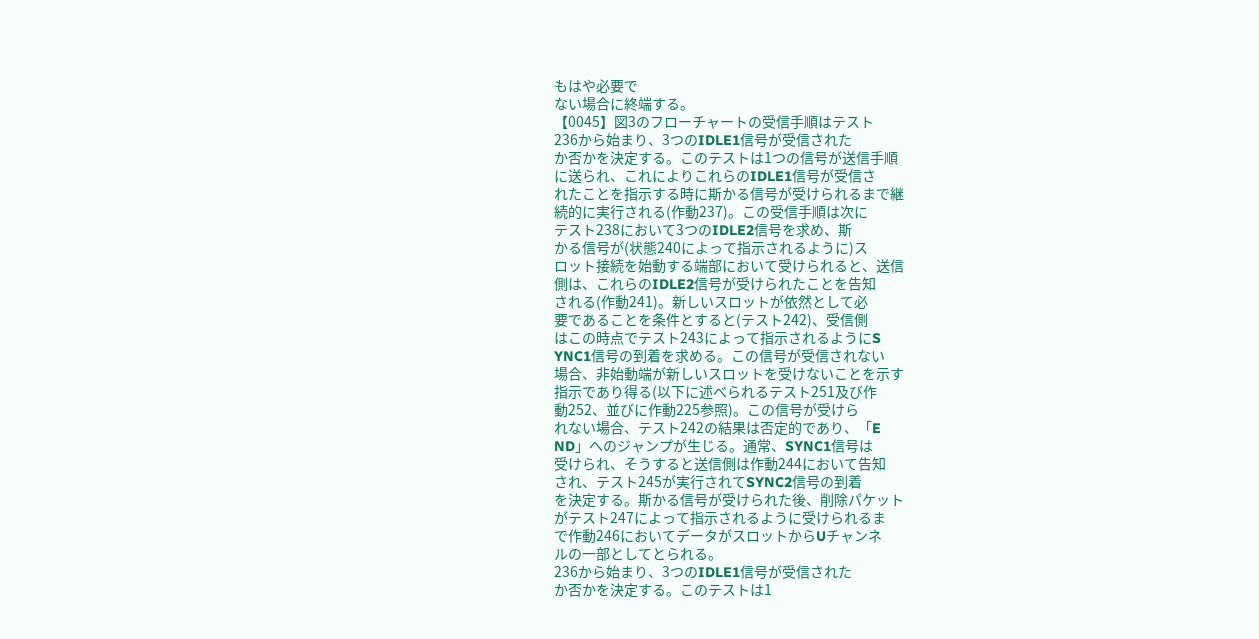もはや必要で
ない場合に終端する。
【0045】図3のフローチャートの受信手順はテスト
236から始まり、3つのIDLE1信号が受信された
か否かを決定する。このテストは1つの信号が送信手順
に送られ、これによりこれらのIDLE1信号が受信さ
れたことを指示する時に斯かる信号が受けられるまで継
続的に実行される(作動237)。この受信手順は次に
テスト238において3つのIDLE2信号を求め、斯
かる信号が(状態240によって指示されるように)ス
ロット接続を始動する端部において受けられると、送信
側は、これらのIDLE2信号が受けられたことを告知
される(作動241)。新しいスロットが依然として必
要であることを条件とすると(テスト242)、受信側
はこの時点でテスト243によって指示されるようにS
YNC1信号の到着を求める。この信号が受信されない
場合、非始動端が新しいスロットを受けないことを示す
指示であり得る(以下に述べられるテスト251及び作
動252、並びに作動225参照)。この信号が受けら
れない場合、テスト242の結果は否定的であり、「E
ND」へのジャンプが生じる。通常、SYNC1信号は
受けられ、そうすると送信側は作動244において告知
され、テスト245が実行されてSYNC2信号の到着
を決定する。斯かる信号が受けられた後、削除パケット
がテスト247によって指示されるように受けられるま
で作動246においてデータがスロットからUチャンネ
ルの一部としてとられる。
236から始まり、3つのIDLE1信号が受信された
か否かを決定する。このテストは1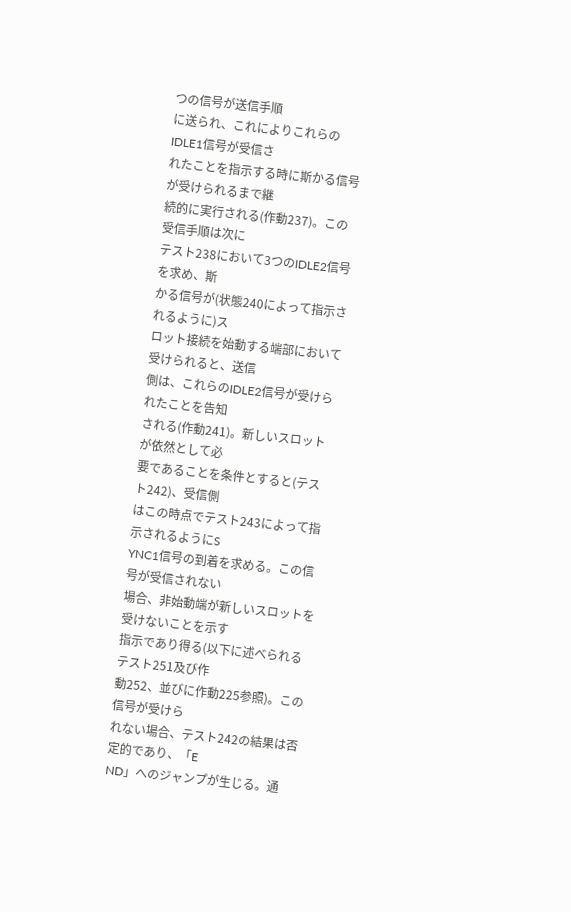つの信号が送信手順
に送られ、これによりこれらのIDLE1信号が受信さ
れたことを指示する時に斯かる信号が受けられるまで継
続的に実行される(作動237)。この受信手順は次に
テスト238において3つのIDLE2信号を求め、斯
かる信号が(状態240によって指示されるように)ス
ロット接続を始動する端部において受けられると、送信
側は、これらのIDLE2信号が受けられたことを告知
される(作動241)。新しいスロットが依然として必
要であることを条件とすると(テスト242)、受信側
はこの時点でテスト243によって指示されるようにS
YNC1信号の到着を求める。この信号が受信されない
場合、非始動端が新しいスロットを受けないことを示す
指示であり得る(以下に述べられるテスト251及び作
動252、並びに作動225参照)。この信号が受けら
れない場合、テスト242の結果は否定的であり、「E
ND」へのジャンプが生じる。通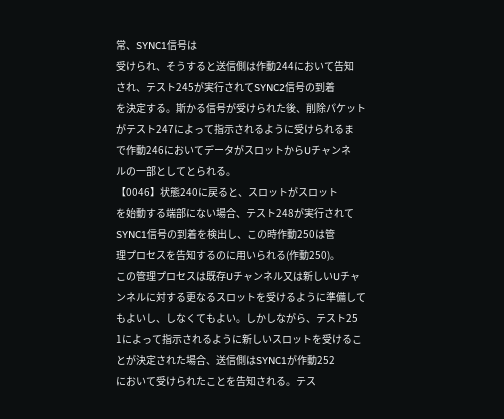常、SYNC1信号は
受けられ、そうすると送信側は作動244において告知
され、テスト245が実行されてSYNC2信号の到着
を決定する。斯かる信号が受けられた後、削除パケット
がテスト247によって指示されるように受けられるま
で作動246においてデータがスロットからUチャンネ
ルの一部としてとられる。
【0046】状態240に戻ると、スロットがスロット
を始動する端部にない場合、テスト248が実行されて
SYNC1信号の到着を検出し、この時作動250は管
理プロセスを告知するのに用いられる(作動250)。
この管理プロセスは既存Uチャンネル又は新しいUチャ
ンネルに対する更なるスロットを受けるように準備して
もよいし、しなくてもよい。しかしながら、テスト25
1によって指示されるように新しいスロットを受けるこ
とが決定された場合、送信側はSYNC1が作動252
において受けられたことを告知される。テス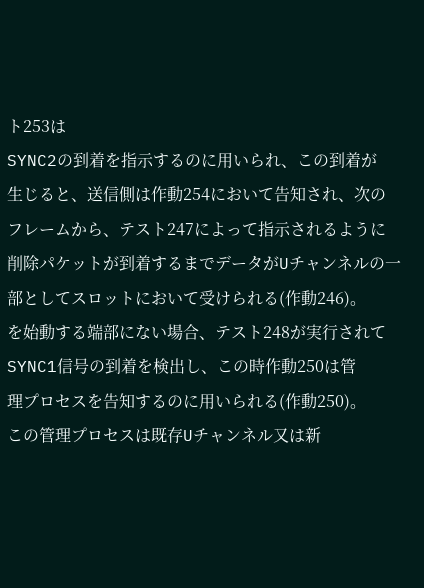ト253は
SYNC2の到着を指示するのに用いられ、この到着が
生じると、送信側は作動254において告知され、次の
フレームから、テスト247によって指示されるように
削除パケットが到着するまでデータがUチャンネルの一
部としてスロットにおいて受けられる(作動246)。
を始動する端部にない場合、テスト248が実行されて
SYNC1信号の到着を検出し、この時作動250は管
理プロセスを告知するのに用いられる(作動250)。
この管理プロセスは既存Uチャンネル又は新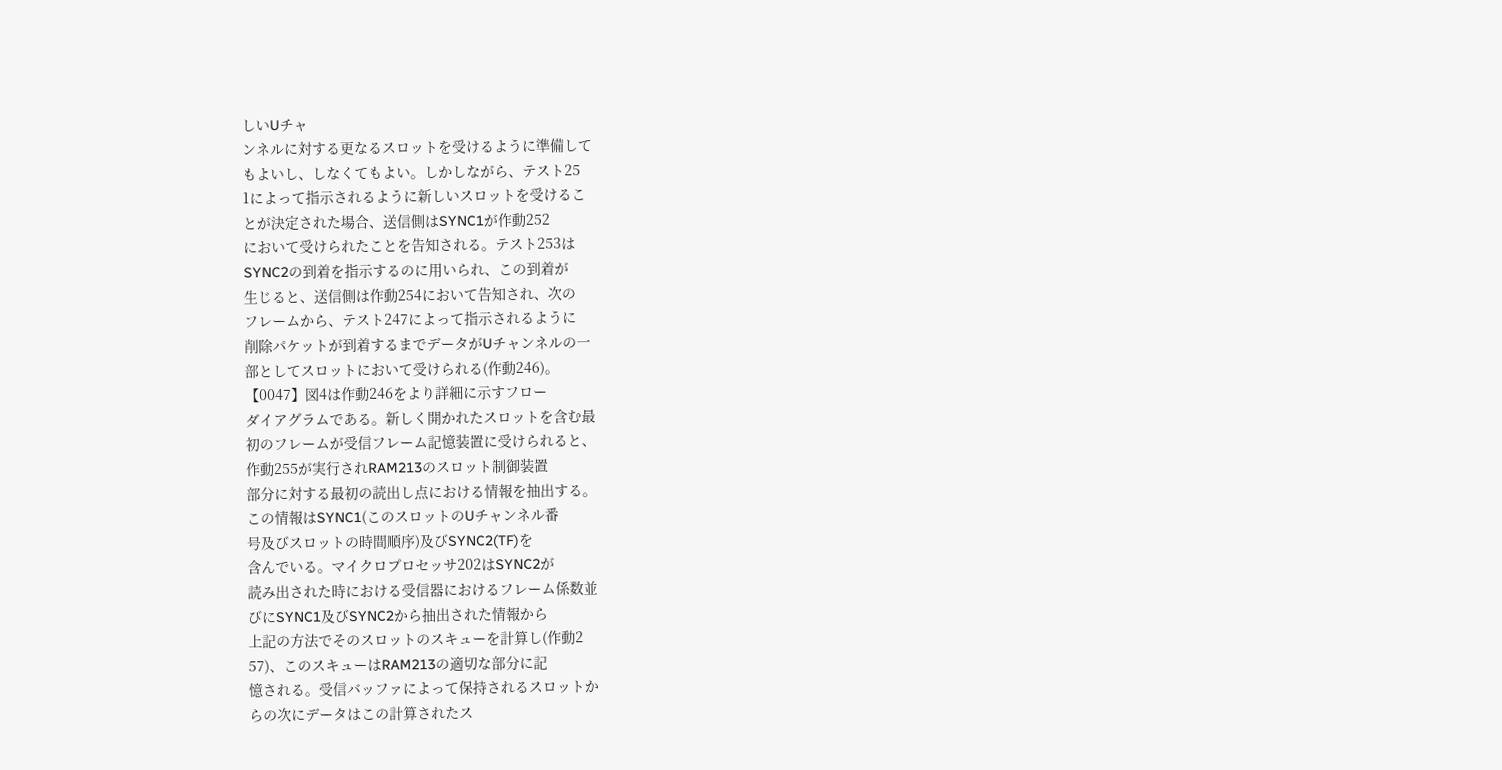しいUチャ
ンネルに対する更なるスロットを受けるように準備して
もよいし、しなくてもよい。しかしながら、テスト25
1によって指示されるように新しいスロットを受けるこ
とが決定された場合、送信側はSYNC1が作動252
において受けられたことを告知される。テスト253は
SYNC2の到着を指示するのに用いられ、この到着が
生じると、送信側は作動254において告知され、次の
フレームから、テスト247によって指示されるように
削除パケットが到着するまでデータがUチャンネルの一
部としてスロットにおいて受けられる(作動246)。
【0047】図4は作動246をより詳細に示すフロー
ダイアグラムである。新しく開かれたスロットを含む最
初のフレームが受信フレーム記憶装置に受けられると、
作動255が実行されRAM213のスロット制御装置
部分に対する最初の読出し点における情報を抽出する。
この情報はSYNC1(このスロットのUチャンネル番
号及びスロットの時間順序)及びSYNC2(TF)を
含んでいる。マイクロプロセッサ202はSYNC2が
読み出された時における受信器におけるフレーム係数並
びにSYNC1及びSYNC2から抽出された情報から
上記の方法でそのスロットのスキューを計算し(作動2
57)、このスキューはRAM213の適切な部分に記
憶される。受信バッファによって保持されるスロットか
らの次にデータはこの計算されたス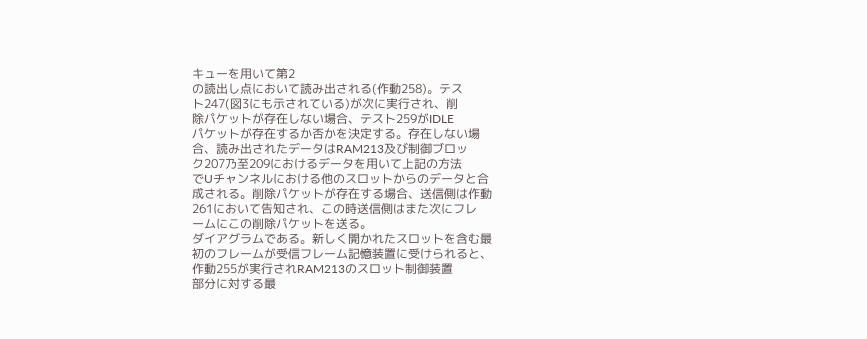キューを用いて第2
の読出し点において読み出される(作動258)。テス
ト247(図3にも示されている)が次に実行され、削
除パケットが存在しない場合、テスト259がIDLE
パケットが存在するか否かを決定する。存在しない場
合、読み出されたデータはRAM213及び制御ブロッ
ク207乃至209におけるデータを用いて上記の方法
でUチャンネルにおける他のスロットからのデータと合
成される。削除パケットが存在する場合、送信側は作動
261において告知され、この時送信側はまた次にフレ
ームにこの削除パケットを送る。
ダイアグラムである。新しく開かれたスロットを含む最
初のフレームが受信フレーム記憶装置に受けられると、
作動255が実行されRAM213のスロット制御装置
部分に対する最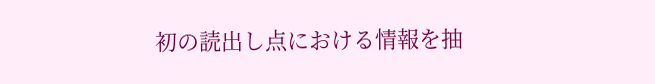初の読出し点における情報を抽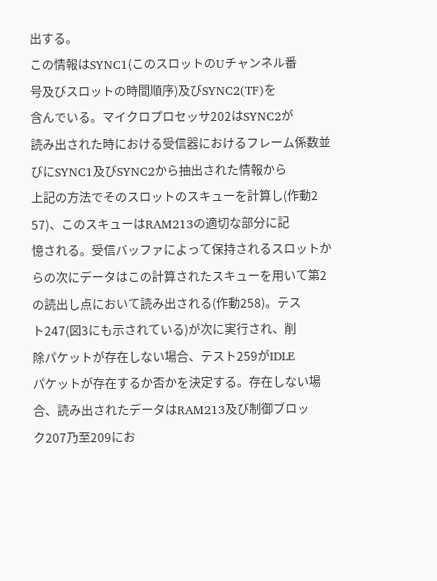出する。
この情報はSYNC1(このスロットのUチャンネル番
号及びスロットの時間順序)及びSYNC2(TF)を
含んでいる。マイクロプロセッサ202はSYNC2が
読み出された時における受信器におけるフレーム係数並
びにSYNC1及びSYNC2から抽出された情報から
上記の方法でそのスロットのスキューを計算し(作動2
57)、このスキューはRAM213の適切な部分に記
憶される。受信バッファによって保持されるスロットか
らの次にデータはこの計算されたスキューを用いて第2
の読出し点において読み出される(作動258)。テス
ト247(図3にも示されている)が次に実行され、削
除パケットが存在しない場合、テスト259がIDLE
パケットが存在するか否かを決定する。存在しない場
合、読み出されたデータはRAM213及び制御ブロッ
ク207乃至209にお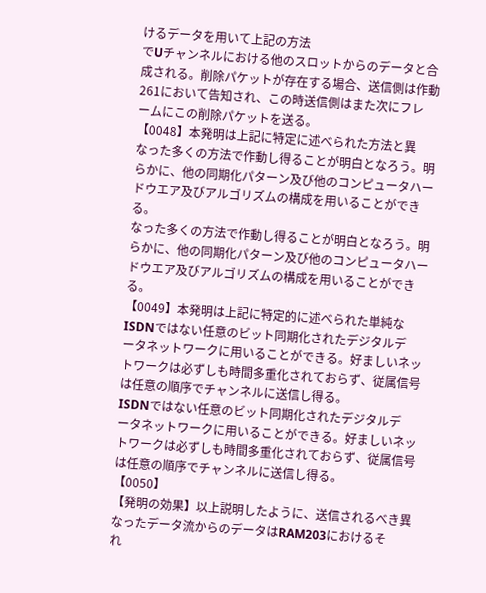けるデータを用いて上記の方法
でUチャンネルにおける他のスロットからのデータと合
成される。削除パケットが存在する場合、送信側は作動
261において告知され、この時送信側はまた次にフレ
ームにこの削除パケットを送る。
【0048】本発明は上記に特定に述べられた方法と異
なった多くの方法で作動し得ることが明白となろう。明
らかに、他の同期化パターン及び他のコンピュータハー
ドウエア及びアルゴリズムの構成を用いることができ
る。
なった多くの方法で作動し得ることが明白となろう。明
らかに、他の同期化パターン及び他のコンピュータハー
ドウエア及びアルゴリズムの構成を用いることができ
る。
【0049】本発明は上記に特定的に述べられた単純な
ISDNではない任意のビット同期化されたデジタルデ
ータネットワークに用いることができる。好ましいネッ
トワークは必ずしも時間多重化されておらず、従属信号
は任意の順序でチャンネルに送信し得る。
ISDNではない任意のビット同期化されたデジタルデ
ータネットワークに用いることができる。好ましいネッ
トワークは必ずしも時間多重化されておらず、従属信号
は任意の順序でチャンネルに送信し得る。
【0050】
【発明の効果】以上説明したように、送信されるべき異
なったデータ流からのデータはRAM203におけるそ
れ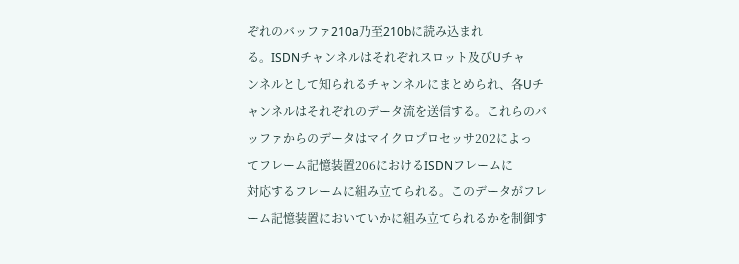ぞれのバッファ210a乃至210bに読み込まれ
る。ISDNチャンネルはそれぞれスロット及びUチャ
ンネルとして知られるチャンネルにまとめられ、各Uチ
ャンネルはそれぞれのデータ流を送信する。これらのバ
ッファからのデータはマイクロプロセッサ202によっ
てフレーム記憶装置206におけるISDNフレームに
対応するフレームに組み立てられる。このデータがフレ
ーム記憶装置においていかに組み立てられるかを制御す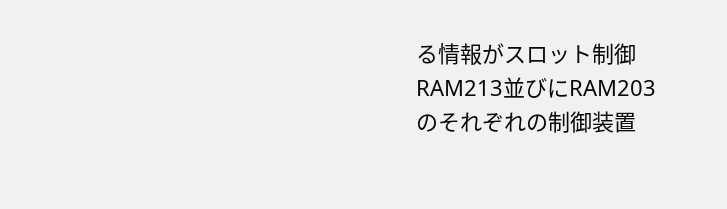る情報がスロット制御RAM213並びにRAM203
のそれぞれの制御装置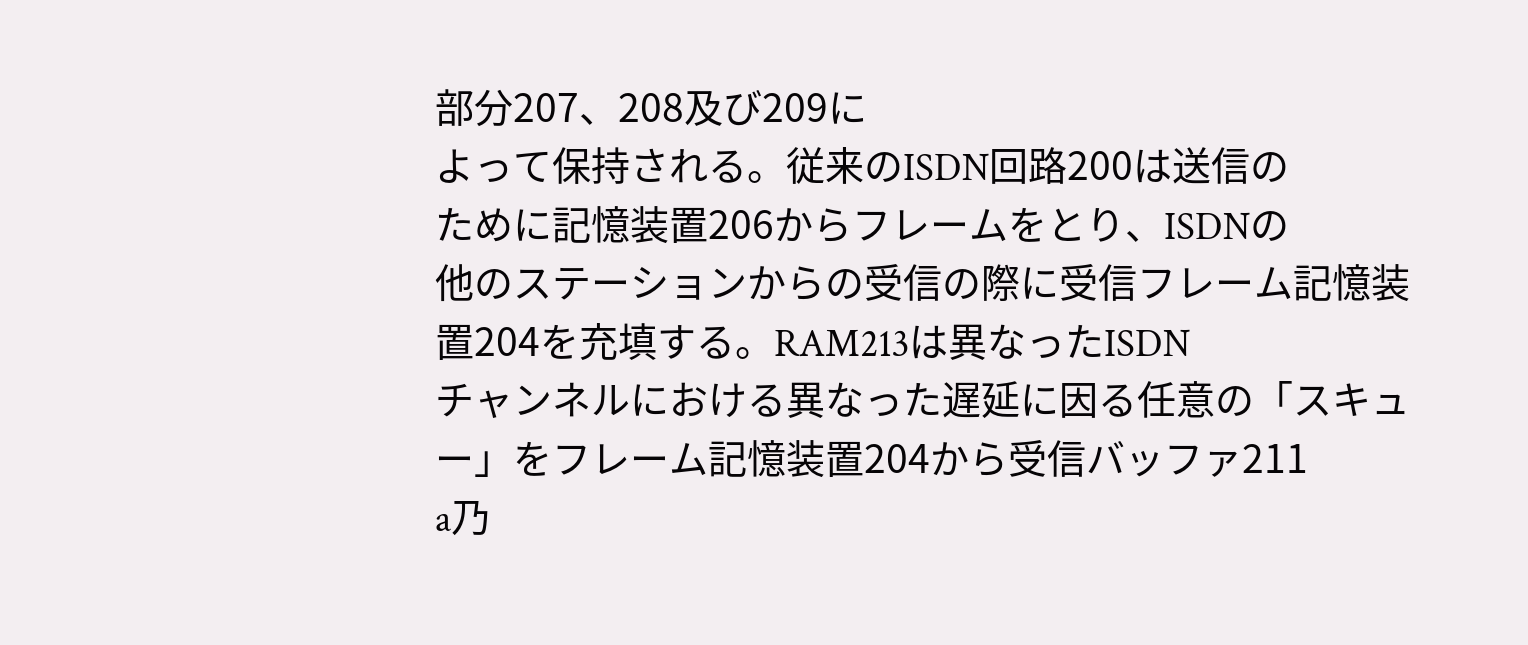部分207、208及び209に
よって保持される。従来のISDN回路200は送信の
ために記憶装置206からフレームをとり、ISDNの
他のステーションからの受信の際に受信フレーム記憶装
置204を充填する。RAM213は異なったISDN
チャンネルにおける異なった遅延に因る任意の「スキュ
ー」をフレーム記憶装置204から受信バッファ211
a乃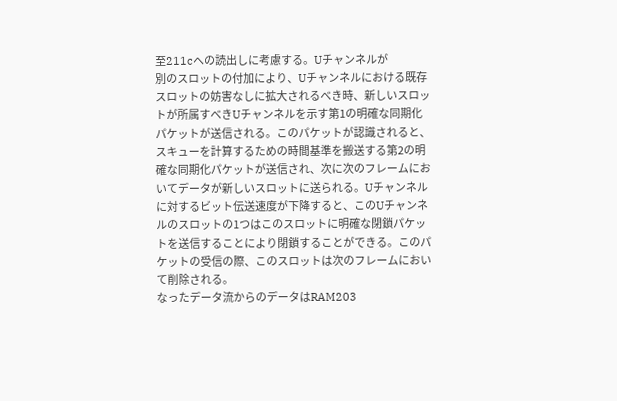至211cへの読出しに考慮する。Uチャンネルが
別のスロットの付加により、Uチャンネルにおける既存
スロットの妨害なしに拡大されるべき時、新しいスロッ
トが所属すべきUチャンネルを示す第1の明確な同期化
パケットが送信される。このパケットが認識されると、
スキューを計算するための時間基準を搬送する第2の明
確な同期化パケットが送信され、次に次のフレームにお
いてデータが新しいスロットに送られる。Uチャンネル
に対するビット伝送速度が下降すると、このUチャンネ
ルのスロットの1つはこのスロットに明確な閉鎖パケッ
トを送信することにより閉鎖することができる。このパ
ケットの受信の際、このスロットは次のフレームにおい
て削除される。
なったデータ流からのデータはRAM203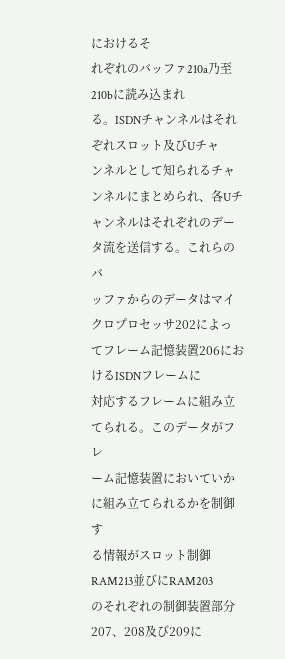におけるそ
れぞれのバッファ210a乃至210bに読み込まれ
る。ISDNチャンネルはそれぞれスロット及びUチャ
ンネルとして知られるチャンネルにまとめられ、各Uチ
ャンネルはそれぞれのデータ流を送信する。これらのバ
ッファからのデータはマイクロプロセッサ202によっ
てフレーム記憶装置206におけるISDNフレームに
対応するフレームに組み立てられる。このデータがフレ
ーム記憶装置においていかに組み立てられるかを制御す
る情報がスロット制御RAM213並びにRAM203
のそれぞれの制御装置部分207、208及び209に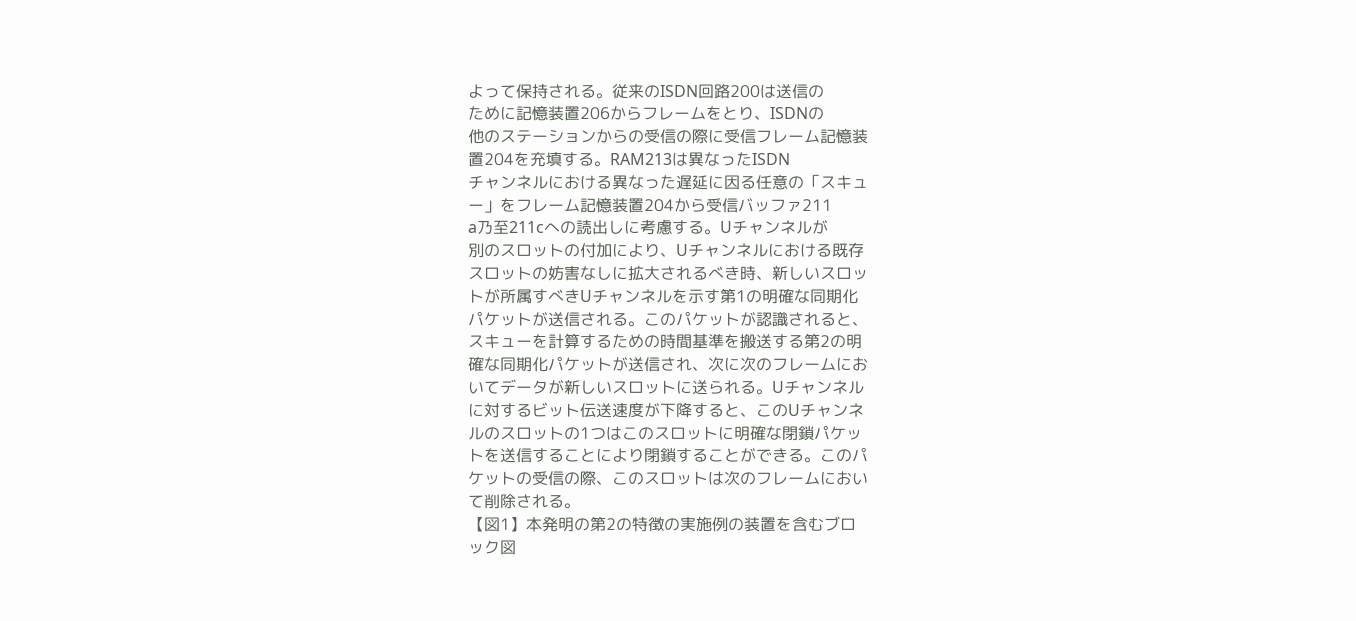よって保持される。従来のISDN回路200は送信の
ために記憶装置206からフレームをとり、ISDNの
他のステーションからの受信の際に受信フレーム記憶装
置204を充填する。RAM213は異なったISDN
チャンネルにおける異なった遅延に因る任意の「スキュ
ー」をフレーム記憶装置204から受信バッファ211
a乃至211cへの読出しに考慮する。Uチャンネルが
別のスロットの付加により、Uチャンネルにおける既存
スロットの妨害なしに拡大されるべき時、新しいスロッ
トが所属すべきUチャンネルを示す第1の明確な同期化
パケットが送信される。このパケットが認識されると、
スキューを計算するための時間基準を搬送する第2の明
確な同期化パケットが送信され、次に次のフレームにお
いてデータが新しいスロットに送られる。Uチャンネル
に対するビット伝送速度が下降すると、このUチャンネ
ルのスロットの1つはこのスロットに明確な閉鎖パケッ
トを送信することにより閉鎖することができる。このパ
ケットの受信の際、このスロットは次のフレームにおい
て削除される。
【図1】本発明の第2の特徴の実施例の装置を含むブロ
ック図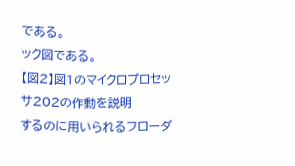である。
ック図である。
【図2】図1のマイクロプロセッサ202の作動を説明
するのに用いられるフローダ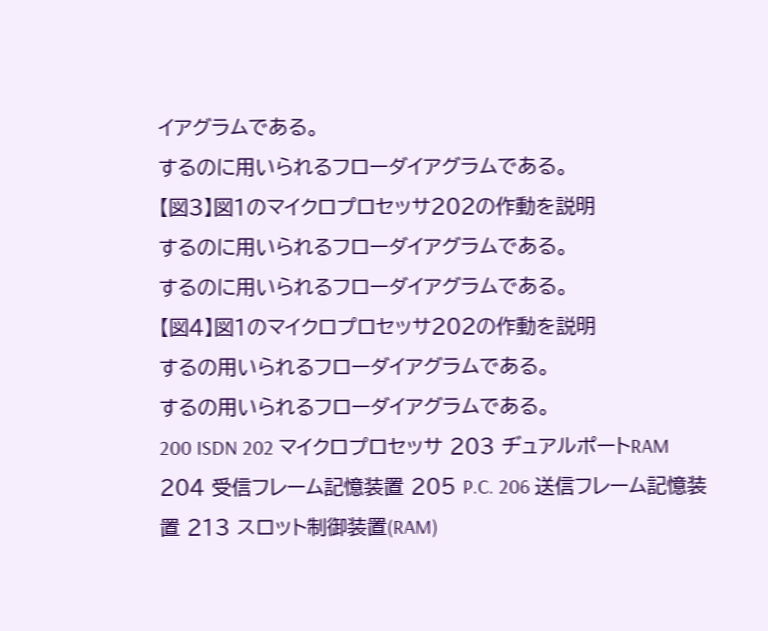イアグラムである。
するのに用いられるフローダイアグラムである。
【図3】図1のマイクロプロセッサ202の作動を説明
するのに用いられるフローダイアグラムである。
するのに用いられるフローダイアグラムである。
【図4】図1のマイクロプロセッサ202の作動を説明
するの用いられるフローダイアグラムである。
するの用いられるフローダイアグラムである。
200 ISDN 202 マイクロプロセッサ 203 ヂュアルポートRAM 204 受信フレーム記憶装置 205 P.C. 206 送信フレーム記憶装置 213 スロット制御装置(RAM)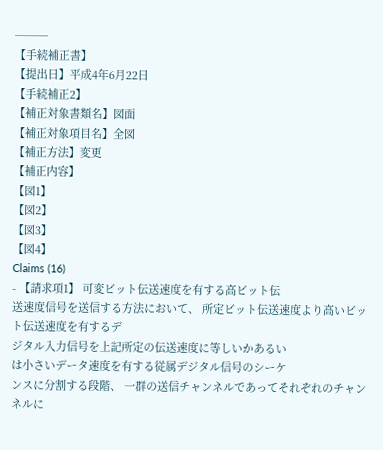───
【手続補正書】
【提出日】平成4年6月22日
【手続補正2】
【補正対象書類名】図面
【補正対象項目名】全図
【補正方法】変更
【補正内容】
【図1】
【図2】
【図3】
【図4】
Claims (16)
- 【請求項1】 可変ビット伝送速度を有する高ビット伝
送速度信号を送信する方法において、 所定ビット伝送速度より高いビット伝送速度を有するデ
ジタル入力信号を上記所定の伝送速度に等しいかあるい
は小さいデータ速度を有する従属デジタル信号のシーケ
ンスに分割する段階、 一群の送信チャンネルであってそれぞれのチャンネルに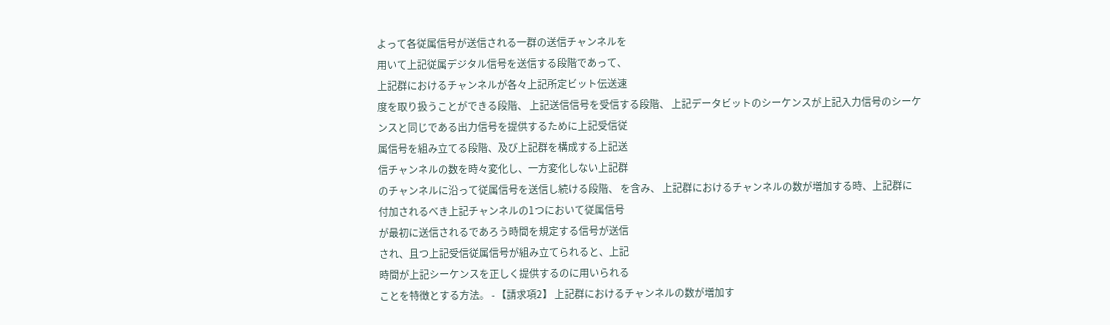よって各従属信号が送信される一群の送信チャンネルを
用いて上記従属デジタル信号を送信する段階であって、
上記群におけるチャンネルが各々上記所定ビット伝送速
度を取り扱うことができる段階、 上記送信信号を受信する段階、 上記データビットのシーケンスが上記入力信号のシーケ
ンスと同じである出力信号を提供するために上記受信従
属信号を組み立てる段階、及び上記群を構成する上記送
信チャンネルの数を時々変化し、一方変化しない上記群
のチャンネルに沿って従属信号を送信し続ける段階、 を含み、 上記群におけるチャンネルの数が増加する時、上記群に
付加されるべき上記チャンネルの1つにおいて従属信号
が最初に送信されるであろう時間を規定する信号が送信
され、且つ上記受信従属信号が組み立てられると、上記
時間が上記シーケンスを正しく提供するのに用いられる
ことを特徴とする方法。 - 【請求項2】 上記群におけるチャンネルの数が増加す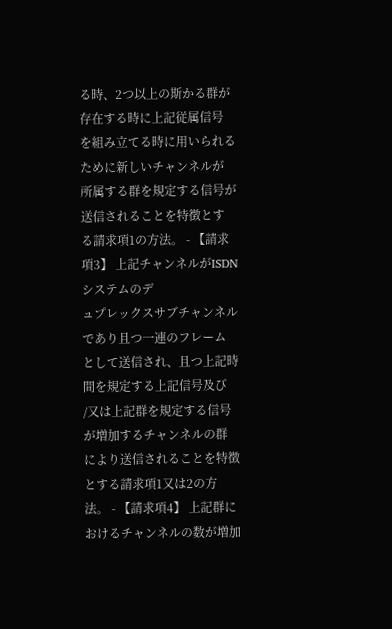る時、2つ以上の斯かる群が存在する時に上記従属信号
を組み立てる時に用いられるために新しいチャンネルが
所属する群を規定する信号が送信されることを特徴とす
る請求項1の方法。 - 【請求項3】 上記チャンネルがISDNシステムのデ
ュプレックスサブチャンネルであり且つ一連のフレーム
として送信され、且つ上記時間を規定する上記信号及び
/又は上記群を規定する信号が増加するチャンネルの群
により送信されることを特徴とする請求項1又は2の方
法。 - 【請求項4】 上記群におけるチャンネルの数が増加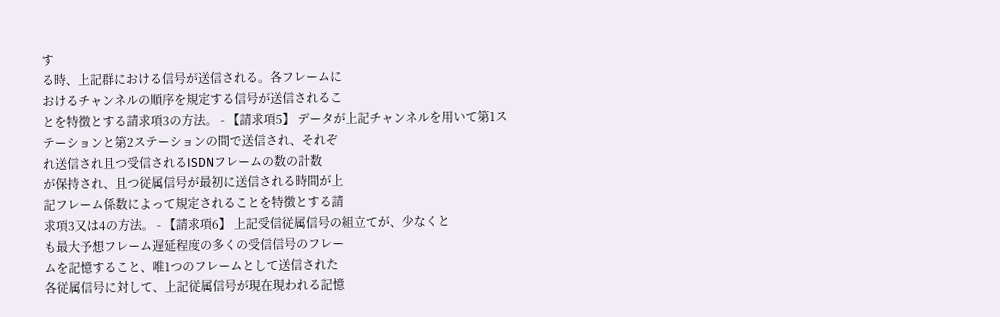す
る時、上記群における信号が送信される。各フレームに
おけるチャンネルの順序を規定する信号が送信されるこ
とを特徴とする請求項3の方法。 - 【請求項5】 データが上記チャンネルを用いて第1ス
テーションと第2ステーションの間で送信され、それぞ
れ送信され且つ受信されるISDNフレームの数の計数
が保持され、且つ従属信号が最初に送信される時間が上
記フレーム係数によって規定されることを特徴とする請
求項3又は4の方法。 - 【請求項6】 上記受信従属信号の組立てが、少なくと
も最大予想フレーム遅延程度の多くの受信信号のフレー
ムを記憶すること、唯1つのフレームとして送信された
各従属信号に対して、上記従属信号が現在現われる記憶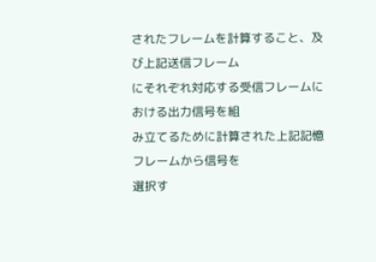されたフレームを計算すること、及び上記送信フレーム
にそれぞれ対応する受信フレームにおける出力信号を組
み立てるために計算された上記記憶フレームから信号を
選択す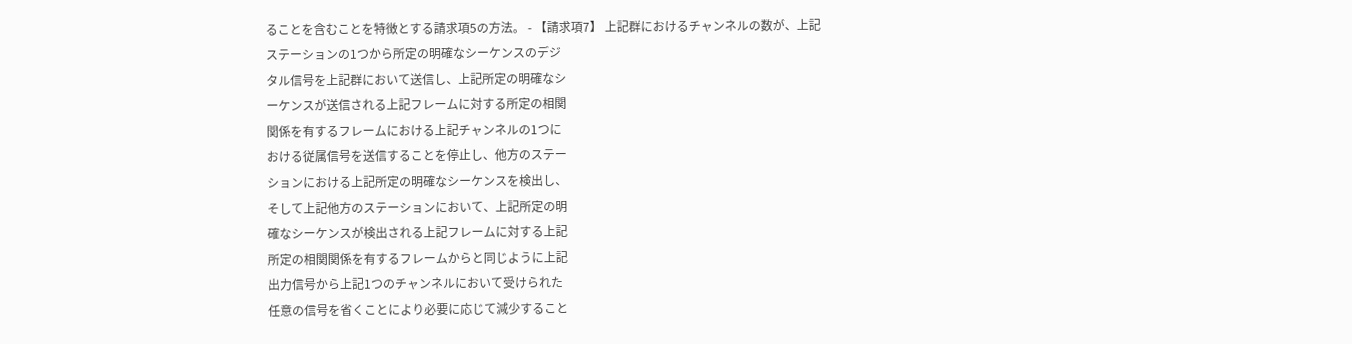ることを含むことを特徴とする請求項5の方法。 - 【請求項7】 上記群におけるチャンネルの数が、上記
ステーションの1つから所定の明確なシーケンスのデジ
タル信号を上記群において送信し、上記所定の明確なシ
ーケンスが送信される上記フレームに対する所定の相関
関係を有するフレームにおける上記チャンネルの1つに
おける従属信号を送信することを停止し、他方のステー
ションにおける上記所定の明確なシーケンスを検出し、
そして上記他方のステーションにおいて、上記所定の明
確なシーケンスが検出される上記フレームに対する上記
所定の相関関係を有するフレームからと同じように上記
出力信号から上記1つのチャンネルにおいて受けられた
任意の信号を省くことにより必要に応じて減少すること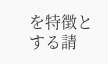を特徴とする請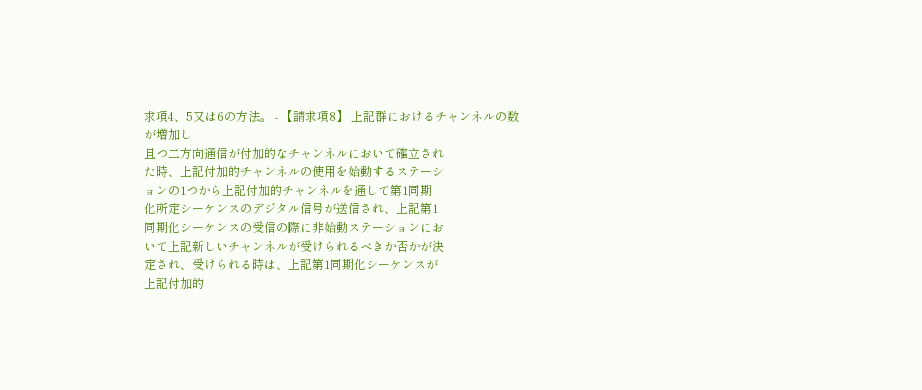求項4、5又は6の方法。 - 【請求項8】 上記群におけるチャンネルの数が増加し
且つ二方向通信が付加的なチャンネルにおいて確立され
た時、上記付加的チャンネルの使用を始動するステーシ
ョンの1つから上記付加的チャンネルを通して第1同期
化所定シーケンスのデジタル信号が送信され、上記第1
同期化シーケンスの受信の際に非始動ステーションにお
いて上記新しいチャンネルが受けられるべきか否かが決
定され、受けられる時は、上記第1同期化シーケンスが
上記付加的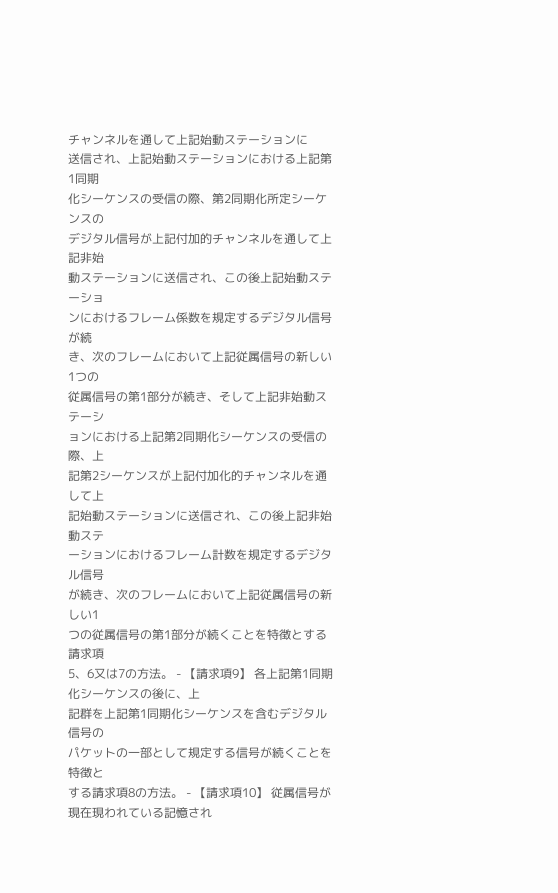チャンネルを通して上記始動ステーションに
送信され、上記始動ステーションにおける上記第1同期
化シーケンスの受信の際、第2同期化所定シーケンスの
デジタル信号が上記付加的チャンネルを通して上記非始
動ステーションに送信され、この後上記始動ステーショ
ンにおけるフレーム係数を規定するデジタル信号が続
き、次のフレームにおいて上記従属信号の新しい1つの
従属信号の第1部分が続き、そして上記非始動ステーシ
ョンにおける上記第2同期化シーケンスの受信の際、上
記第2シーケンスが上記付加化的チャンネルを通して上
記始動ステーションに送信され、この後上記非始動ステ
ーションにおけるフレーム計数を規定するデジタル信号
が続き、次のフレームにおいて上記従属信号の新しい1
つの従属信号の第1部分が続くことを特徴とする請求項
5、6又は7の方法。 - 【請求項9】 各上記第1同期化シーケンスの後に、上
記群を上記第1同期化シーケンスを含むデジタル信号の
パケットの一部として規定する信号が続くことを特徴と
する請求項8の方法。 - 【請求項10】 従属信号が現在現われている記憶され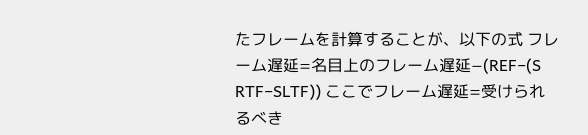たフレームを計算することが、以下の式 フレーム遅延=名目上のフレーム遅延−(REF−(S
RTF−SLTF)) ここでフレーム遅延=受けられるべき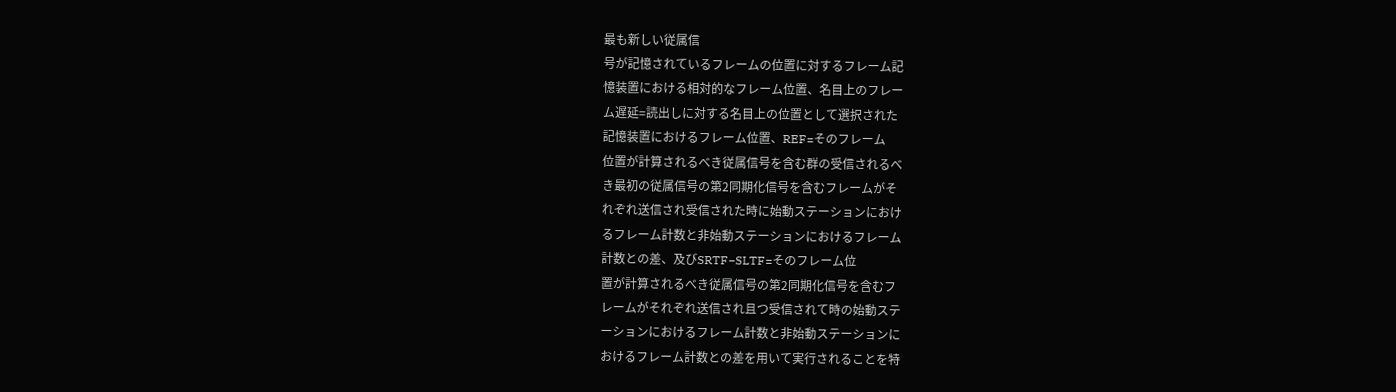最も新しい従属信
号が記憶されているフレームの位置に対するフレーム記
憶装置における相対的なフレーム位置、名目上のフレー
ム遅延=読出しに対する名目上の位置として選択された
記憶装置におけるフレーム位置、REF=そのフレーム
位置が計算されるべき従属信号を含む群の受信されるべ
き最初の従属信号の第2同期化信号を含むフレームがそ
れぞれ送信され受信された時に始動ステーションにおけ
るフレーム計数と非始動ステーションにおけるフレーム
計数との差、及びSRTF−SLTF=そのフレーム位
置が計算されるべき従属信号の第2同期化信号を含むフ
レームがそれぞれ送信され且つ受信されて時の始動ステ
ーションにおけるフレーム計数と非始動ステーションに
おけるフレーム計数との差を用いて実行されることを特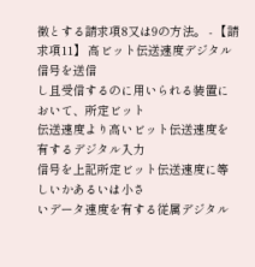徴とする請求項8又は9の方法。 - 【請求項11】 高ビット伝送速度デジタル信号を送信
し且受信するのに用いられる装置において、所定ビット
伝送速度より高いビット伝送速度を有するデジタル入力
信号を上記所定ビット伝送速度に等しいかあるいは小さ
いデータ速度を有する従属デジタル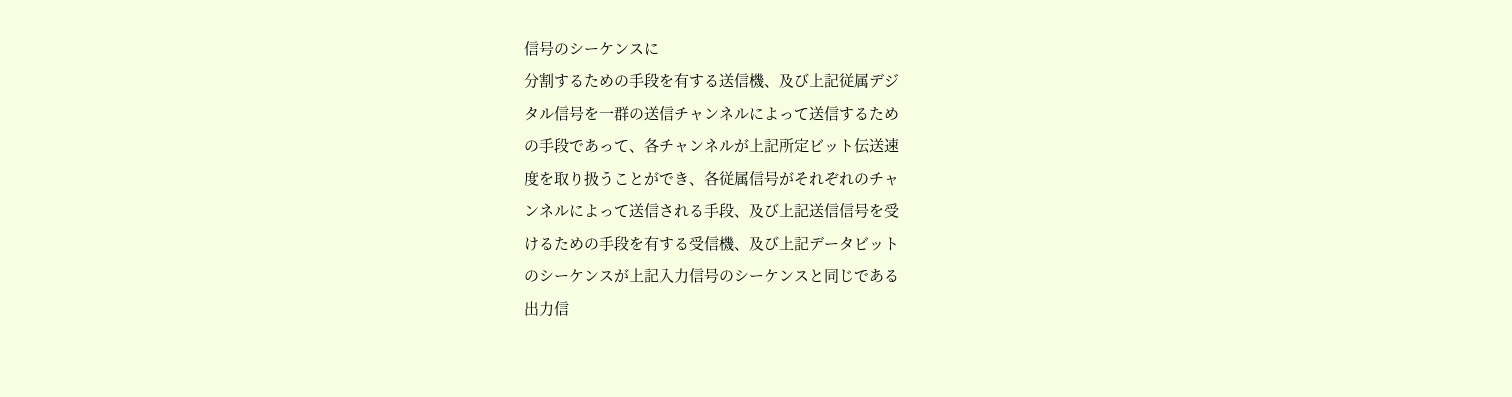信号のシーケンスに
分割するための手段を有する送信機、及び上記従属デジ
タル信号を一群の送信チャンネルによって送信するため
の手段であって、各チャンネルが上記所定ビット伝送速
度を取り扱うことができ、各従属信号がそれぞれのチャ
ンネルによって送信される手段、及び上記送信信号を受
けるための手段を有する受信機、及び上記データビット
のシーケンスが上記入力信号のシーケンスと同じである
出力信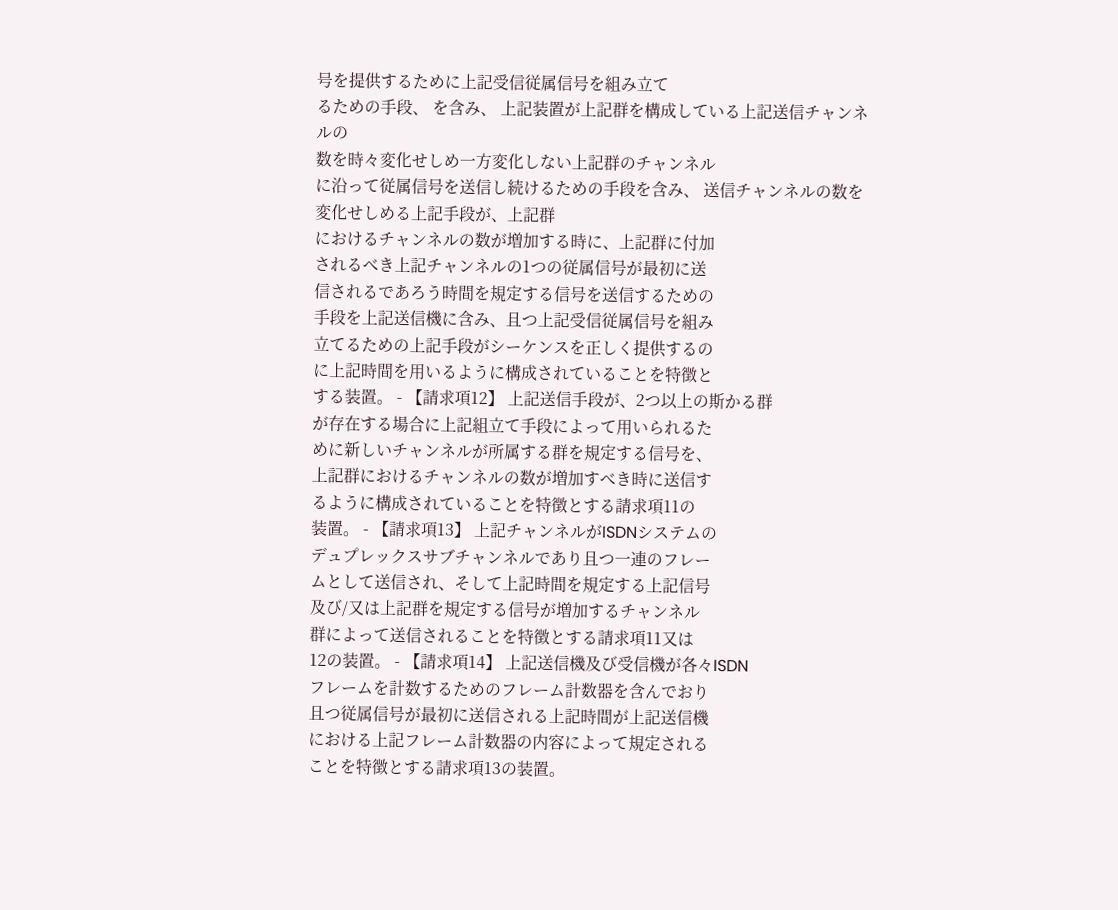号を提供するために上記受信従属信号を組み立て
るための手段、 を含み、 上記装置が上記群を構成している上記送信チャンネルの
数を時々変化せしめ一方変化しない上記群のチャンネル
に沿って従属信号を送信し続けるための手段を含み、 送信チャンネルの数を変化せしめる上記手段が、上記群
におけるチャンネルの数が増加する時に、上記群に付加
されるべき上記チャンネルの1つの従属信号が最初に送
信されるであろう時間を規定する信号を送信するための
手段を上記送信機に含み、且つ上記受信従属信号を組み
立てるための上記手段がシーケンスを正しく提供するの
に上記時間を用いるように構成されていることを特徴と
する装置。 - 【請求項12】 上記送信手段が、2つ以上の斯かる群
が存在する場合に上記組立て手段によって用いられるた
めに新しいチャンネルが所属する群を規定する信号を、
上記群におけるチャンネルの数が増加すべき時に送信す
るように構成されていることを特徴とする請求項11の
装置。 - 【請求項13】 上記チャンネルがISDNシステムの
デュプレックスサブチャンネルであり且つ一連のフレー
ムとして送信され、そして上記時間を規定する上記信号
及び/又は上記群を規定する信号が増加するチャンネル
群によって送信されることを特徴とする請求項11又は
12の装置。 - 【請求項14】 上記送信機及び受信機が各々ISDN
フレームを計数するためのフレーム計数器を含んでおり
且つ従属信号が最初に送信される上記時間が上記送信機
における上記フレーム計数器の内容によって規定される
ことを特徴とする請求項13の装置。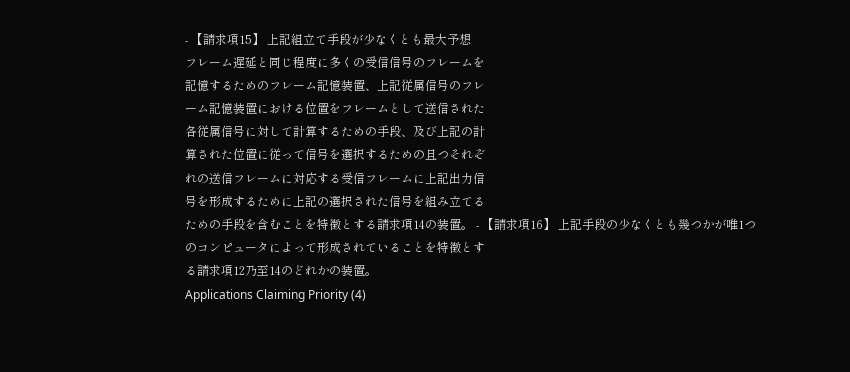- 【請求項15】 上記組立て手段が少なくとも最大予想
フレーム遅延と同じ程度に多くの受信信号のフレームを
記憶するためのフレーム記憶装置、上記従属信号のフレ
ーム記憶装置における位置をフレームとして送信された
各従属信号に対して計算するための手段、及び上記の計
算された位置に従って信号を選択するための且つそれぞ
れの送信フレームに対応する受信フレームに上記出力信
号を形成するために上記の選択された信号を組み立てる
ための手段を含むことを特徴とする請求項14の装置。 - 【請求項16】 上記手段の少なくとも幾つかが唯1つ
のコンピュータによって形成されていることを特徴とす
る請求項12乃至14のどれかの装置。
Applications Claiming Priority (4)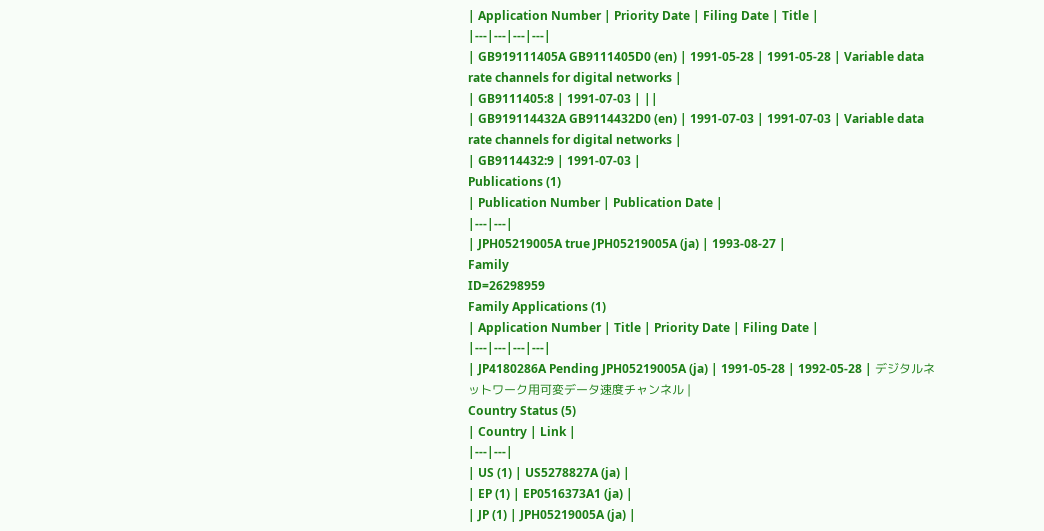| Application Number | Priority Date | Filing Date | Title |
|---|---|---|---|
| GB919111405A GB9111405D0 (en) | 1991-05-28 | 1991-05-28 | Variable data rate channels for digital networks |
| GB9111405:8 | 1991-07-03 | ||
| GB919114432A GB9114432D0 (en) | 1991-07-03 | 1991-07-03 | Variable data rate channels for digital networks |
| GB9114432:9 | 1991-07-03 |
Publications (1)
| Publication Number | Publication Date |
|---|---|
| JPH05219005A true JPH05219005A (ja) | 1993-08-27 |
Family
ID=26298959
Family Applications (1)
| Application Number | Title | Priority Date | Filing Date |
|---|---|---|---|
| JP4180286A Pending JPH05219005A (ja) | 1991-05-28 | 1992-05-28 | デジタルネットワーク用可変データ速度チャンネル |
Country Status (5)
| Country | Link |
|---|---|
| US (1) | US5278827A (ja) |
| EP (1) | EP0516373A1 (ja) |
| JP (1) | JPH05219005A (ja) |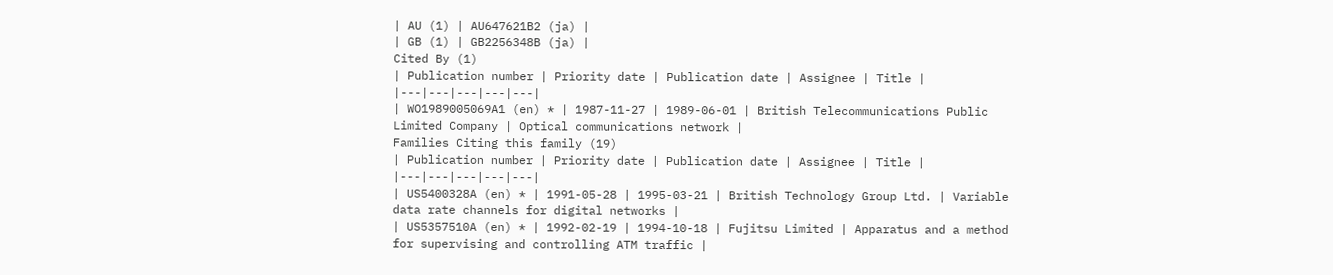| AU (1) | AU647621B2 (ja) |
| GB (1) | GB2256348B (ja) |
Cited By (1)
| Publication number | Priority date | Publication date | Assignee | Title |
|---|---|---|---|---|
| WO1989005069A1 (en) * | 1987-11-27 | 1989-06-01 | British Telecommunications Public Limited Company | Optical communications network |
Families Citing this family (19)
| Publication number | Priority date | Publication date | Assignee | Title |
|---|---|---|---|---|
| US5400328A (en) * | 1991-05-28 | 1995-03-21 | British Technology Group Ltd. | Variable data rate channels for digital networks |
| US5357510A (en) * | 1992-02-19 | 1994-10-18 | Fujitsu Limited | Apparatus and a method for supervising and controlling ATM traffic |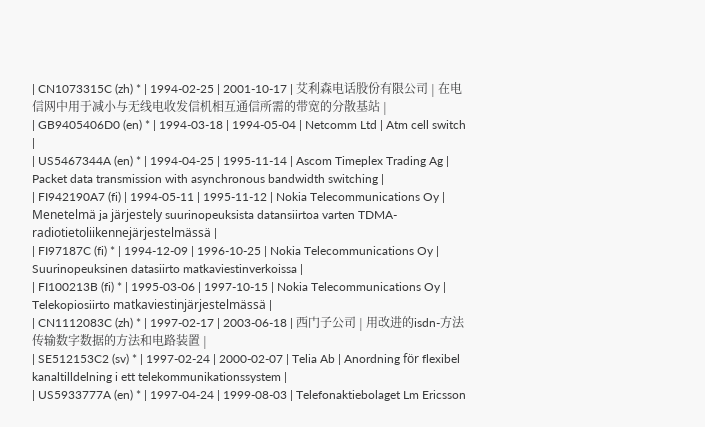| CN1073315C (zh) * | 1994-02-25 | 2001-10-17 | 艾利森电话股份有限公司 | 在电信网中用于减小与无线电收发信机相互通信所需的带宽的分散基站 |
| GB9405406D0 (en) * | 1994-03-18 | 1994-05-04 | Netcomm Ltd | Atm cell switch |
| US5467344A (en) * | 1994-04-25 | 1995-11-14 | Ascom Timeplex Trading Ag | Packet data transmission with asynchronous bandwidth switching |
| FI942190A7 (fi) | 1994-05-11 | 1995-11-12 | Nokia Telecommunications Oy | Menetelmä ja järjestely suurinopeuksista datansiirtoa varten TDMA-radiotietoliikennejärjestelmässä |
| FI97187C (fi) * | 1994-12-09 | 1996-10-25 | Nokia Telecommunications Oy | Suurinopeuksinen datasiirto matkaviestinverkoissa |
| FI100213B (fi) * | 1995-03-06 | 1997-10-15 | Nokia Telecommunications Oy | Telekopiosiirto matkaviestinjärjestelmässä |
| CN1112083C (zh) * | 1997-02-17 | 2003-06-18 | 西门子公司 | 用改进的isdn-方法传输数字数据的方法和电路装置 |
| SE512153C2 (sv) * | 1997-02-24 | 2000-02-07 | Telia Ab | Anordning för flexibel kanaltilldelning i ett telekommunikationssystem |
| US5933777A (en) * | 1997-04-24 | 1999-08-03 | Telefonaktiebolaget Lm Ericsson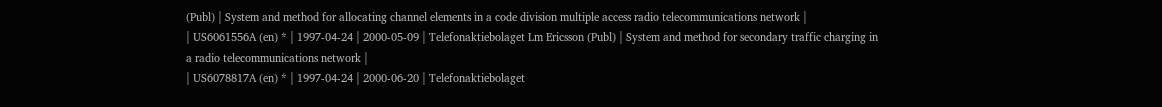(Publ) | System and method for allocating channel elements in a code division multiple access radio telecommunications network |
| US6061556A (en) * | 1997-04-24 | 2000-05-09 | Telefonaktiebolaget Lm Ericsson (Publ) | System and method for secondary traffic charging in a radio telecommunications network |
| US6078817A (en) * | 1997-04-24 | 2000-06-20 | Telefonaktiebolaget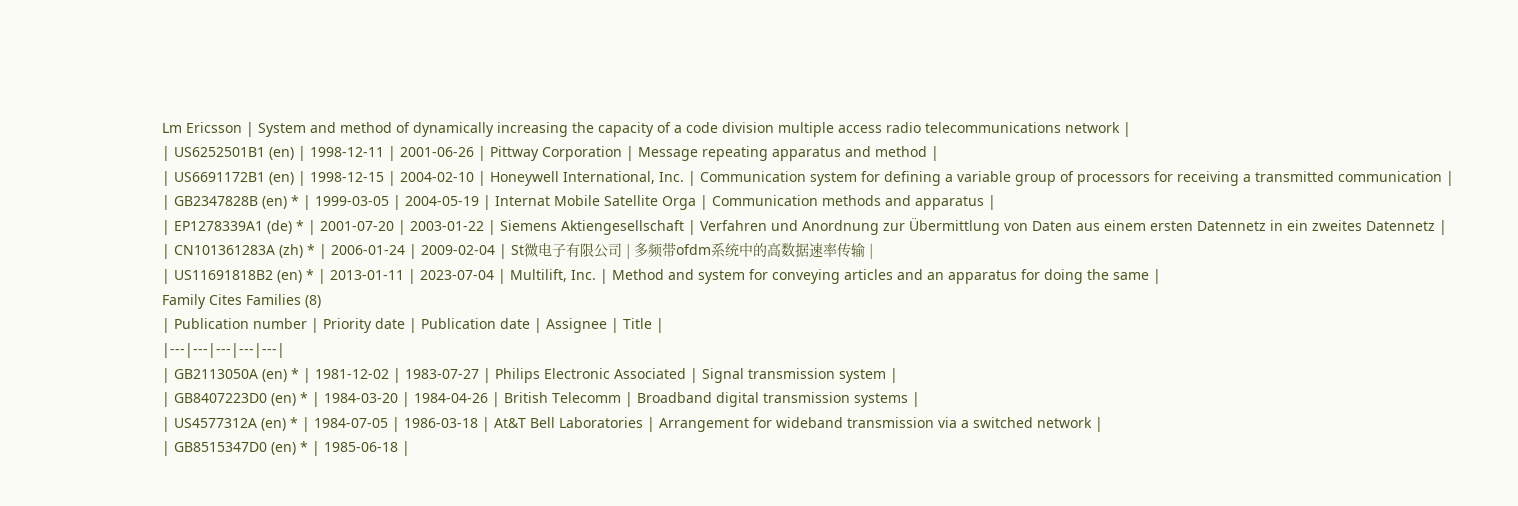Lm Ericsson | System and method of dynamically increasing the capacity of a code division multiple access radio telecommunications network |
| US6252501B1 (en) | 1998-12-11 | 2001-06-26 | Pittway Corporation | Message repeating apparatus and method |
| US6691172B1 (en) | 1998-12-15 | 2004-02-10 | Honeywell International, Inc. | Communication system for defining a variable group of processors for receiving a transmitted communication |
| GB2347828B (en) * | 1999-03-05 | 2004-05-19 | Internat Mobile Satellite Orga | Communication methods and apparatus |
| EP1278339A1 (de) * | 2001-07-20 | 2003-01-22 | Siemens Aktiengesellschaft | Verfahren und Anordnung zur Übermittlung von Daten aus einem ersten Datennetz in ein zweites Datennetz |
| CN101361283A (zh) * | 2006-01-24 | 2009-02-04 | St微电子有限公司 | 多频带ofdm系统中的高数据速率传输 |
| US11691818B2 (en) * | 2013-01-11 | 2023-07-04 | Multilift, Inc. | Method and system for conveying articles and an apparatus for doing the same |
Family Cites Families (8)
| Publication number | Priority date | Publication date | Assignee | Title |
|---|---|---|---|---|
| GB2113050A (en) * | 1981-12-02 | 1983-07-27 | Philips Electronic Associated | Signal transmission system |
| GB8407223D0 (en) * | 1984-03-20 | 1984-04-26 | British Telecomm | Broadband digital transmission systems |
| US4577312A (en) * | 1984-07-05 | 1986-03-18 | At&T Bell Laboratories | Arrangement for wideband transmission via a switched network |
| GB8515347D0 (en) * | 1985-06-18 |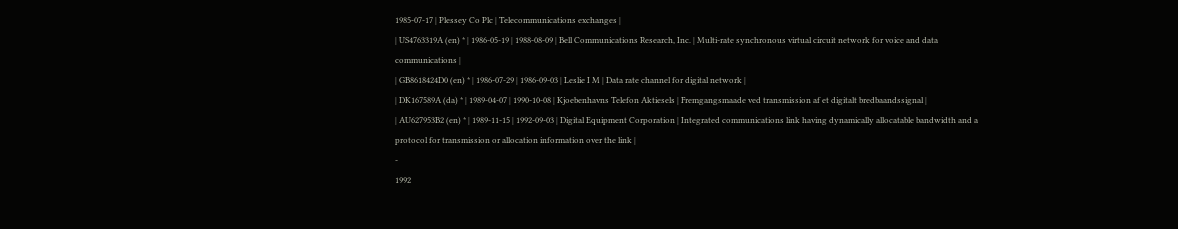1985-07-17 | Plessey Co Plc | Telecommunications exchanges |
| US4763319A (en) * | 1986-05-19 | 1988-08-09 | Bell Communications Research, Inc. | Multi-rate synchronous virtual circuit network for voice and data communications |
| GB8618424D0 (en) * | 1986-07-29 | 1986-09-03 | Leslie I M | Data rate channel for digital network |
| DK167589A (da) * | 1989-04-07 | 1990-10-08 | Kjoebenhavns Telefon Aktiesels | Fremgangsmaade ved transmission af et digitalt bredbaandssignal |
| AU627953B2 (en) * | 1989-11-15 | 1992-09-03 | Digital Equipment Corporation | Integrated communications link having dynamically allocatable bandwidth and a protocol for transmission or allocation information over the link |
-
1992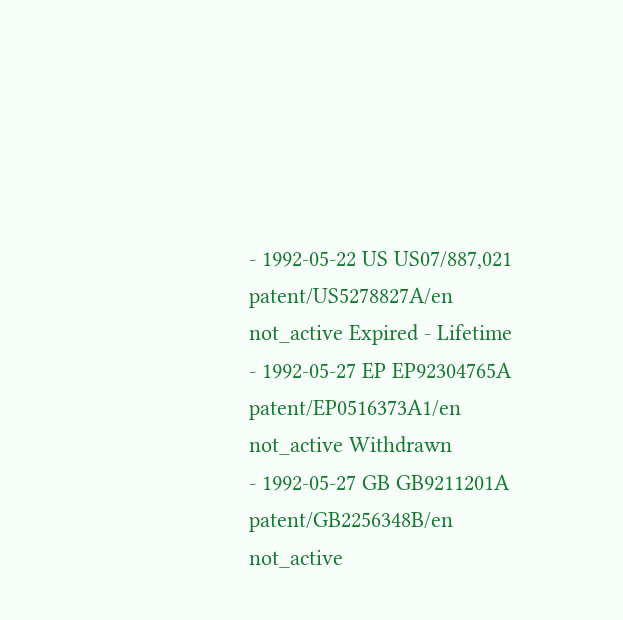- 1992-05-22 US US07/887,021 patent/US5278827A/en not_active Expired - Lifetime
- 1992-05-27 EP EP92304765A patent/EP0516373A1/en not_active Withdrawn
- 1992-05-27 GB GB9211201A patent/GB2256348B/en not_active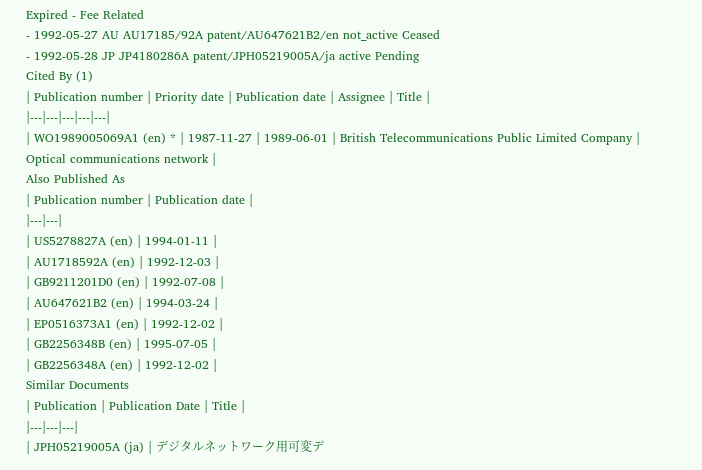Expired - Fee Related
- 1992-05-27 AU AU17185/92A patent/AU647621B2/en not_active Ceased
- 1992-05-28 JP JP4180286A patent/JPH05219005A/ja active Pending
Cited By (1)
| Publication number | Priority date | Publication date | Assignee | Title |
|---|---|---|---|---|
| WO1989005069A1 (en) * | 1987-11-27 | 1989-06-01 | British Telecommunications Public Limited Company | Optical communications network |
Also Published As
| Publication number | Publication date |
|---|---|
| US5278827A (en) | 1994-01-11 |
| AU1718592A (en) | 1992-12-03 |
| GB9211201D0 (en) | 1992-07-08 |
| AU647621B2 (en) | 1994-03-24 |
| EP0516373A1 (en) | 1992-12-02 |
| GB2256348B (en) | 1995-07-05 |
| GB2256348A (en) | 1992-12-02 |
Similar Documents
| Publication | Publication Date | Title |
|---|---|---|
| JPH05219005A (ja) | デジタルネットワーク用可変デ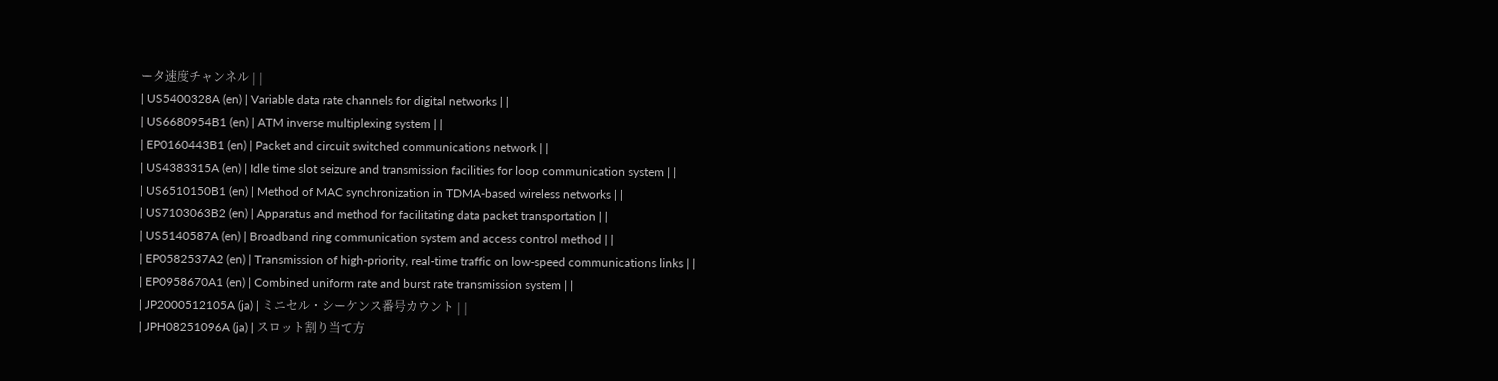ータ速度チャンネル | |
| US5400328A (en) | Variable data rate channels for digital networks | |
| US6680954B1 (en) | ATM inverse multiplexing system | |
| EP0160443B1 (en) | Packet and circuit switched communications network | |
| US4383315A (en) | Idle time slot seizure and transmission facilities for loop communication system | |
| US6510150B1 (en) | Method of MAC synchronization in TDMA-based wireless networks | |
| US7103063B2 (en) | Apparatus and method for facilitating data packet transportation | |
| US5140587A (en) | Broadband ring communication system and access control method | |
| EP0582537A2 (en) | Transmission of high-priority, real-time traffic on low-speed communications links | |
| EP0958670A1 (en) | Combined uniform rate and burst rate transmission system | |
| JP2000512105A (ja) | ミニセル・シーケンス番号カウント | |
| JPH08251096A (ja) | スロット割り当て方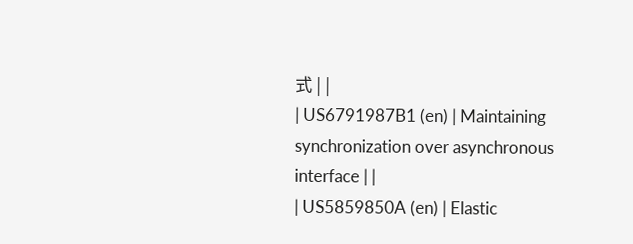式 | |
| US6791987B1 (en) | Maintaining synchronization over asynchronous interface | |
| US5859850A (en) | Elastic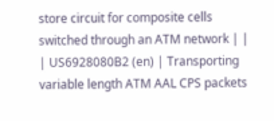store circuit for composite cells switched through an ATM network | |
| US6928080B2 (en) | Transporting variable length ATM AAL CPS packets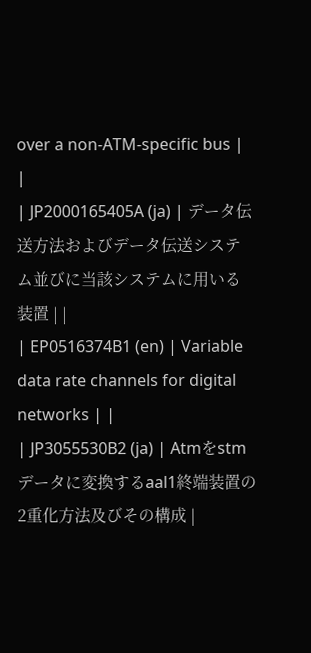over a non-ATM-specific bus | |
| JP2000165405A (ja) | データ伝送方法およびデータ伝送システム並びに当該システムに用いる装置 | |
| EP0516374B1 (en) | Variable data rate channels for digital networks | |
| JP3055530B2 (ja) | Atmをstmデータに変換するaal1終端装置の2重化方法及びその構成 |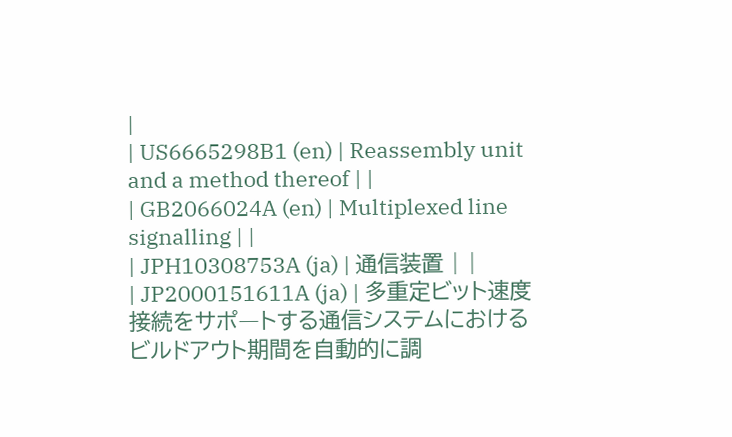|
| US6665298B1 (en) | Reassembly unit and a method thereof | |
| GB2066024A (en) | Multiplexed line signalling | |
| JPH10308753A (ja) | 通信装置 | |
| JP2000151611A (ja) | 多重定ビット速度接続をサポ―トする通信システムにおけるビルドアウト期間を自動的に調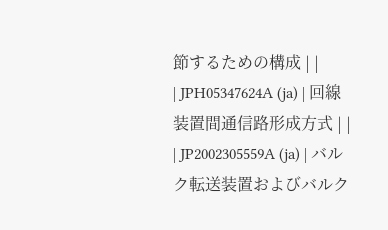節するための構成 | |
| JPH05347624A (ja) | 回線装置間通信路形成方式 | |
| JP2002305559A (ja) | バルク転送装置およびバルク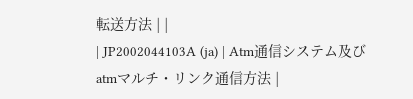転送方法 | |
| JP2002044103A (ja) | Atm通信システム及びatmマルチ・リンク通信方法 |